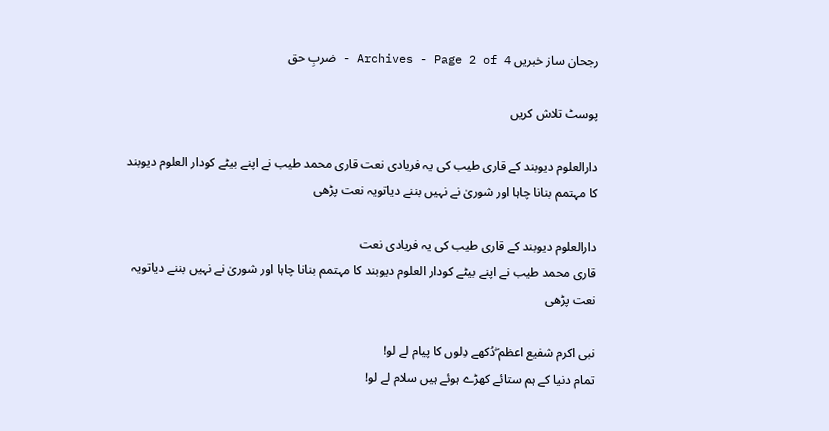رجحان ساز خبریں Archives - Page 2 of 4 - ضربِ حق

پوسٹ تلاش کریں

دارالعلوم دیوبند کے قاری طیب کی یہ فریادی نعت قاری محمد طیب نے اپنے بیٹے کودار العلوم دیوبند کا مہتمم بنانا چاہا اور شوریٰ نے نہیں بننے دیاتویہ نعت پڑھی

دارالعلوم دیوبند کے قاری طیب کی یہ فریادی نعت
قاری محمد طیب نے اپنے بیٹے کودار العلوم دیوبند کا مہتمم بنانا چاہا اور شوریٰ نے نہیں بننے دیاتویہ نعت پڑھی

نبی اکرم شفیع اعظم ۖدُکھے دِلوں کا پیام لے لو!
تمام دنیا کے ہم ستائے کھڑے ہوئے ہیں سلام لے لو!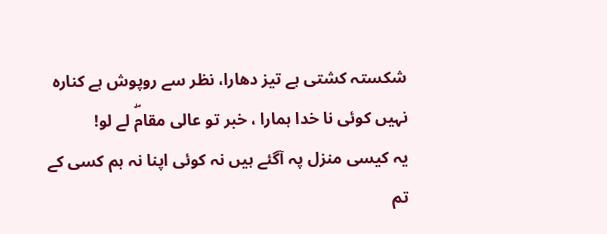شکستہ کشتی ہے تیز دھارا، نظر سے روپوش ہے کنارہ
نہیں کوئی نا خدا ہمارا ، خبر تو عالی مقامۖ لے لو!
یہ کیسی منزل پہ آگئے ہیں نہ کوئی اپنا نہ ہم کسی کے
تم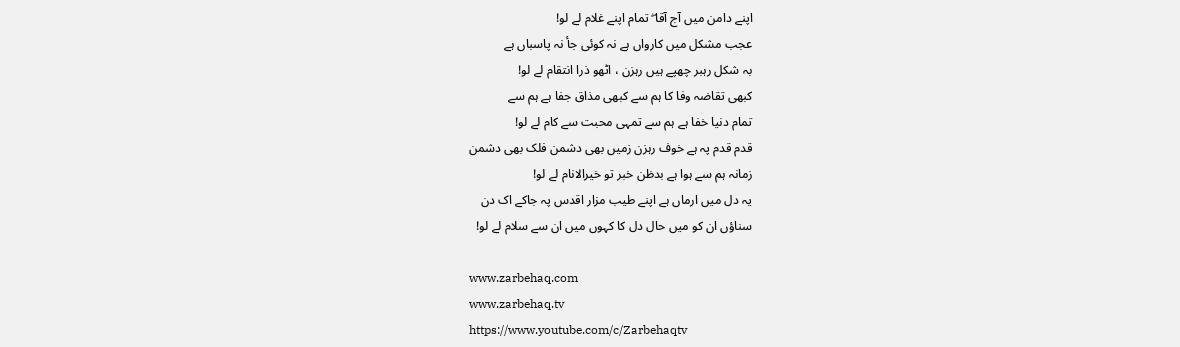اپنے دامن میں آج آقا ۖ تمام اپنے غلام لے لو!
عجب مشکل میں کارواں ہے نہ کوئی جأ نہ پاسباں ہے
بہ شکل رہبر چھپے ہیں رہزن ، اٹھو ذرا انتقام لے لو!
کبھی تقاضہ وفا کا ہم سے کبھی مذاق جفا ہے ہم سے
تمام دنیا خفا ہے ہم سے تمہی محبت سے کام لے لو!
قدم قدم پہ ہے خوف رہزن زمیں بھی دشمن فلک بھی دشمن
زمانہ ہم سے ہوا ہے بدظن خبر تو خیرالانام لے لو!
یہ دل میں ارماں ہے اپنے طیب مزار اقدس پہ جاکے اک دن
سناؤں ان کو میں حال دل کا کہوں میں ان سے سلام لے لو!

www.zarbehaq.com
www.zarbehaq.tv
https://www.youtube.com/c/Zarbehaqtv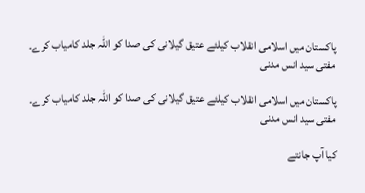پاکستان میں اسلامی انقلاب کیلئے عتیق گیلانی کی صدا کو اللہ جلد کامیاب کرے۔ مفتی سید انس مدنی

پاکستان میں اسلامی انقلاب کیلئے عتیق گیلانی کی صدا کو اللہ جلد کامیاب کرے۔ مفتی سید انس مدنی

کیا آپ جانتے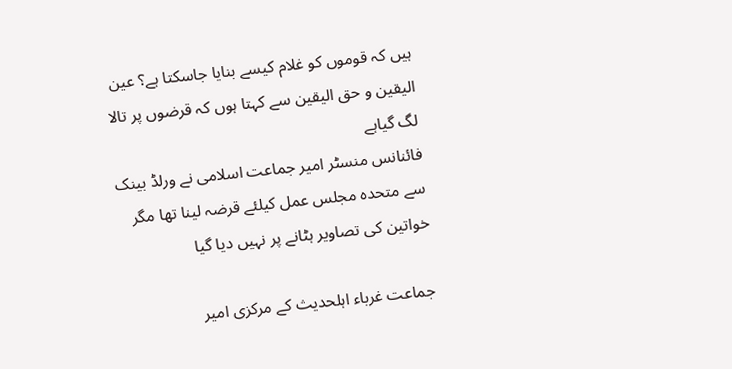ہیں کہ قوموں کو غلام کیسے بنایا جاسکتا ہے؟ عین الیقین و حق الیقین سے کہتا ہوں کہ قرضوں پر تالا لگ گیاہے
فائنانس منسٹر امیر جماعت اسلامی نے ورلڈ بینک سے متحدہ مجلس عمل کیلئے قرضہ لینا تھا مگر خواتین کی تصاویر ہٹانے پر نہیں دیا گیا

جماعت غرباء اہلحدیث کے مرکزی امیر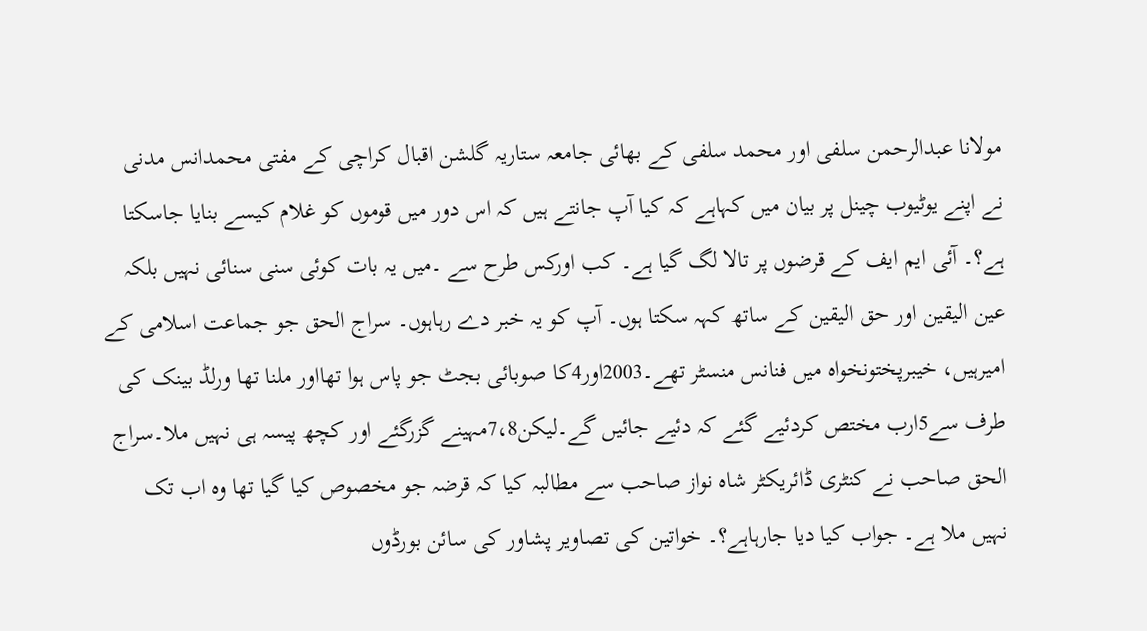مولانا عبدالرحمن سلفی اور محمد سلفی کے بھائی جامعہ ستاریہ گلشن اقبال کراچی کے مفتی محمدانس مدنی نے اپنے یوٹیوب چینل پر بیان میں کہاہے کہ کیا آپ جانتے ہیں کہ اس دور میں قوموں کو غلام کیسے بنایا جاسکتا ہے؟۔ آئی ایم ایف کے قرضوں پر تالا لگ گیا ہے۔ کب اورکس طرح سے ۔میں یہ بات کوئی سنی سنائی نہیں بلکہ عین الیقین اور حق الیقین کے ساتھ کہہ سکتا ہوں۔ آپ کو یہ خبر دے رہاہوں۔ سراج الحق جو جماعت اسلامی کے امیرہیں، خیبرپختونخواہ میں فنانس منسٹر تھے۔2003اور4کا صوبائی بجٹ جو پاس ہوا تھااور ملنا تھا ورلڈ بینک کی طرف سے5ارب مختص کردئیے گئے کہ دئیے جائیں گے۔لیکن7،8مہینے گزرگئے اور کچھ پیسہ ہی نہیں ملا۔سراج الحق صاحب نے کنٹری ڈائریکٹر شاہ نواز صاحب سے مطالبہ کیا کہ قرضہ جو مخصوص کیا گیا تھا وہ اب تک نہیں ملا ہے۔ جواب کیا دیا جارہاہے؟۔ خواتین کی تصاویر پشاور کی سائن بورڈوں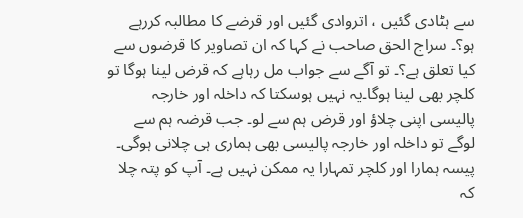سے ہٹادی گئیں ، اتروادی گئیں اور قرضے کا مطالبہ کررہے ہو؟۔ سراج الحق صاحب نے کہا کہ ان تصاویر کا قرضوں سے کیا تعلق ہے؟۔ تو آگے سے جواب مل رہاہے کہ قرض لینا ہوگا تو کلچر بھی لینا ہوگا۔یہ نہیں ہوسکتا کہ داخلہ اور خارجہ پالیسی اپنی چلاؤ اور قرض ہم سے لو۔ جب قرضہ ہم سے لوگے تو داخلہ اور خارجہ پالیسی بھی ہماری ہی چلانی ہوگی۔ پیسہ ہمارا اور کلچر تمہارا یہ ممکن نہیں ہے۔ آپ کو پتہ چلا کہ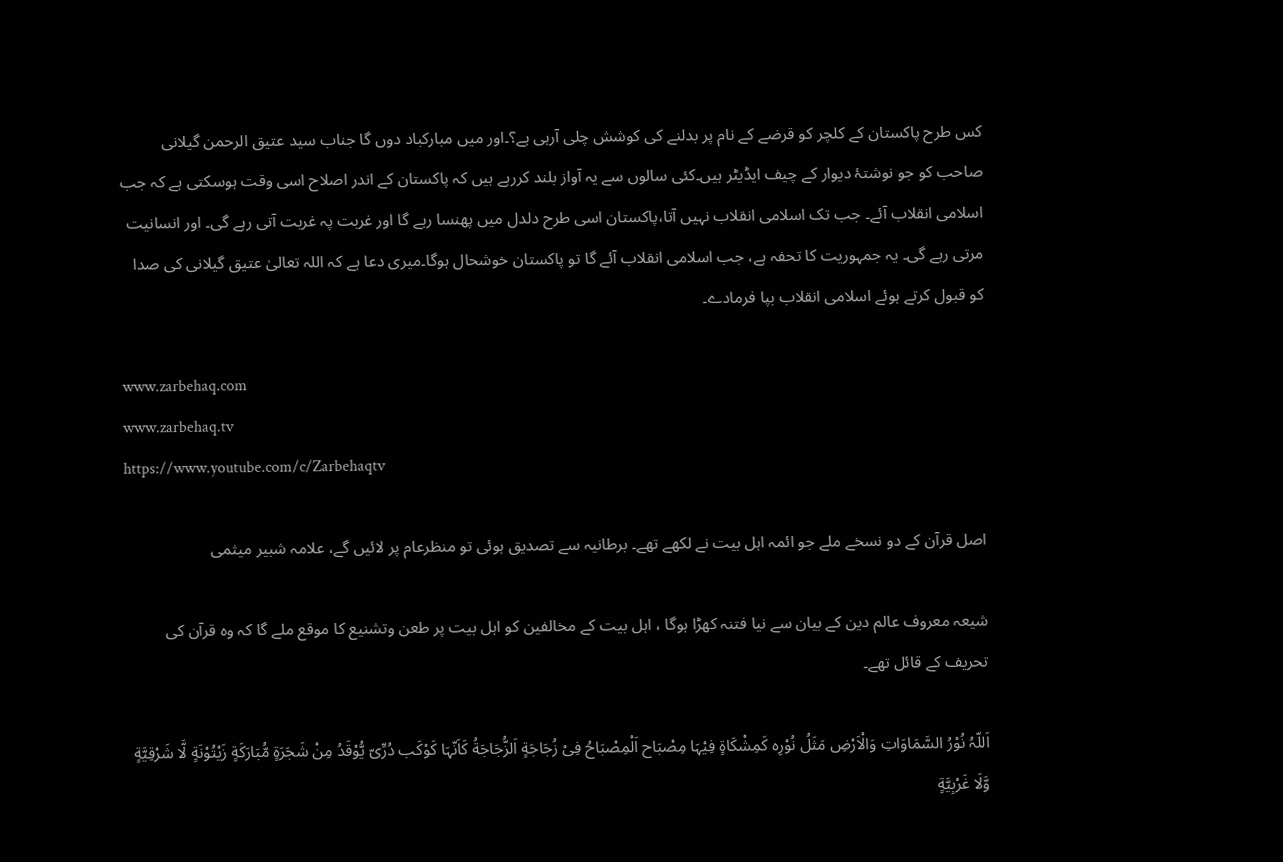کس طرح پاکستان کے کلچر کو قرضے کے نام پر بدلنے کی کوشش چلی آرہی ہے؟۔اور میں مبارکباد دوں گا جناب سید عتیق الرحمن گیلانی صاحب کو جو نوشتۂ دیوار کے چیف ایڈیٹر ہیں۔کئی سالوں سے یہ آواز بلند کررہے ہیں کہ پاکستان کے اندر اصلاح اسی وقت ہوسکتی ہے کہ جب اسلامی انقلاب آئے۔ جب تک اسلامی انقلاب نہیں آتا،پاکستان اسی طرح دلدل میں پھنسا رہے گا اور غربت پہ غربت آتی رہے گی۔ اور انسانیت مرتی رہے گی۔ یہ جمہوریت کا تحفہ ہے، جب اسلامی انقلاب آئے گا تو پاکستان خوشحال ہوگا۔میری دعا ہے کہ اللہ تعالیٰ عتیق گیلانی کی صدا کو قبول کرتے ہوئے اسلامی انقلاب بپا فرمادے۔

www.zarbehaq.com
www.zarbehaq.tv
https://www.youtube.com/c/Zarbehaqtv

اصل قرآن کے دو نسخے ملے جو ائمہ اہل بیت نے لکھے تھے۔ برطانیہ سے تصدیق ہوئی تو منظرعام پر لائیں گے، علامہ شبیر میثمی

شیعہ معروف عالم دین کے بیان سے نیا فتنہ کھڑا ہوگا ، اہل بیت کے مخالفین کو اہل بیت پر طعن وتشنیع کا موقع ملے گا کہ وہ قرآن کی تحریف کے قائل تھے۔

اَللّہُ نُوْرُ السَّمَاوَاتِ وَالْاَرْضِ مَثَلُ نُوْرِہ کَمِشْکَاةٍ فِیْہَا مِصْبَاح اَلْمِصْبَاحُ فِیْ زُجَاجَةٍ اَلزُّجَاجَةُ کَاَنّہَا کَوْکَب دُرِّیّ یُّوْقَدُ مِنْ شَجَرَةٍ مُّبَارَکَةٍ زَیْتُوْنَةٍ لَّا شَرْقِیَّةٍ وَّلَا غَرْبِیَّةٍ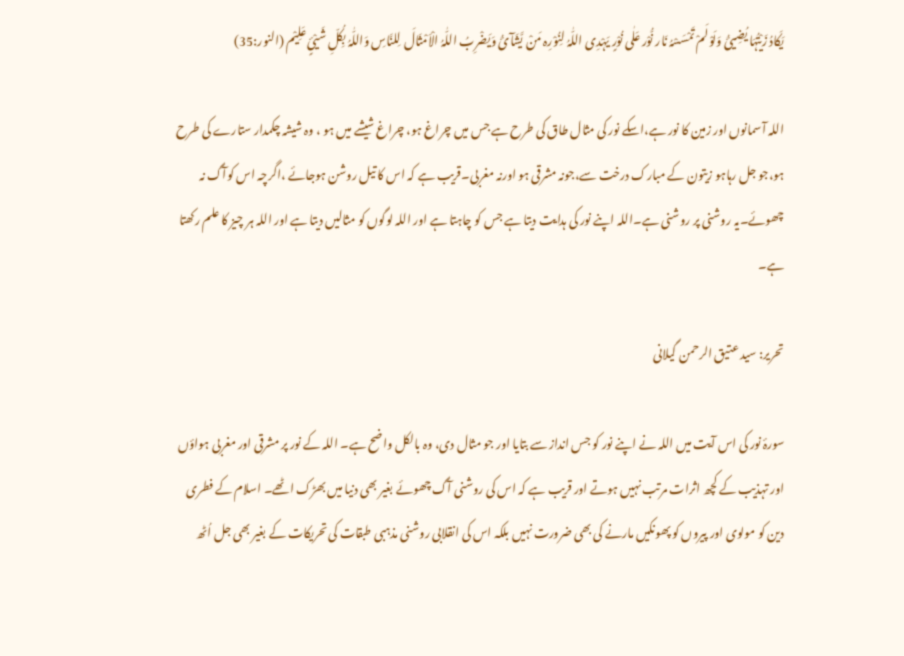یَکَادُ زَیْتُہَا یُضِیئُ وَلَوْ لَمْ تَمْسَسْہُ نَار نُّوْر عَلٰی نُوْرٍ یَہْدِی اللّٰہُ لِنُوْرِہ مَنْ یَّشَآئُ وَیَضْرِبُ اللّٰہُ الْاَمْثَالَ لِلنَّاسِ وَاللّٰہُ بِکُلِّ شَیْئٍ عَلِیْم (النور:35)

اللہ آسمانوں اور زمین کا نور ہے،اسکے نور کی مثال طاق کی طرح ہے جس میں چراغ ہو، چراغ شیشے میں ہو ، وہ شیشہ چکمدار ستارے کی طرح ہو،جو جل رہاہو زیتون کے مبارک درخت سے،جونہ مشرقی ہو اورنہ مغربی۔قریب ہے کہ اس کا تیل روشن ہوجائے ،اگرچہ اس کوآگ نہ چھوئے۔یہ روشنی پر روشنی ہے۔اللہ اپنے نور کی ہدایت دیتا ہے جس کو چاہتا ہے اور اللہ لوگوں کو مثالیں دیتا ہے اور اللہ ہر چیز کا علم رکھتا ہے۔

تحریر: سید عتیق الرحمن گیلانی

سورۂ نور کی اس آیت میں اللہ نے اپنے نور کو جس انداز سے بتایا اور جو مثال دی، وہ بالکل واضح ہے۔ اللہ کے نور پر مشرقی اور مغربی ہواؤں اور تہذیب کے کچھ اثرات مرتب نہیں ہوتے اور قریب ہے کہ اس کی روشنی آگ چھوئے بغیر بھی دنیا میں بھڑک اٹھے۔ اسلام کے فطری دین کو مولوی اور پیروں کو پھونکیں مارنے کی بھی ضرورت نہیں بلکہ اس کی انقلابی روشنی مذہبی طبقات کی تحریکات کے بغیر بھی جل اُٹھ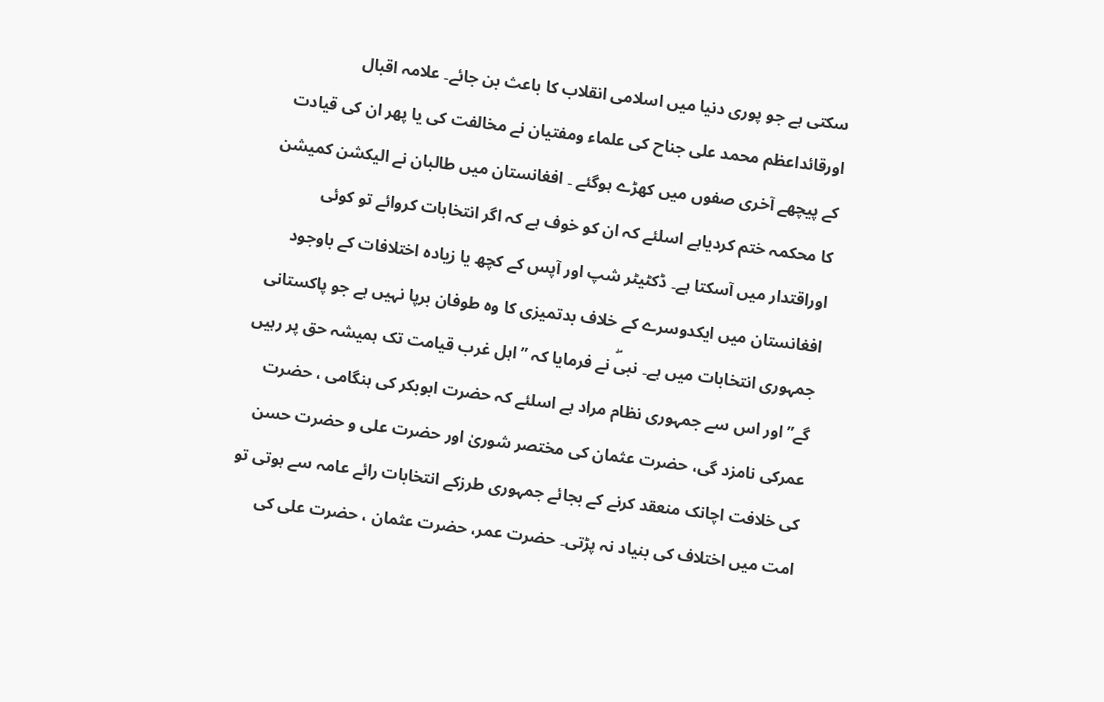سکتی ہے جو پوری دنیا میں اسلامی انقلاب کا باعث بن جائے۔ علامہ اقبال اورقائداعظم محمد علی جناح کی علماء ومفتیان نے مخالفت کی یا پھر ان کی قیادت کے پیچھے آخری صفوں میں کھڑے ہوگئے ۔ افغانستان میں طالبان نے الیکشن کمیشن کا محکمہ ختم کردیاہے اسلئے کہ ان کو خوف ہے کہ اگر انتخابات کروائے تو کوئی اوراقتدار میں آسکتا ہے۔ ڈکٹیٹر شپ اور آپس کے کچھ یا زیادہ اختلافات کے باوجود افغانستان میں ایکدوسرے کے خلاف بدتمیزی کا وہ طوفان برپا نہیں ہے جو پاکستانی جمہوری انتخابات میں ہے۔ نبیۖ نے فرمایا کہ ” اہل غرب قیامت تک ہمیشہ حق پر رہیں گے” اور اس سے جمہوری نظام مراد ہے اسلئے کہ حضرت ابوبکر کی ہنگامی ، حضرت عمرکی نامزد گی، حضرت عثمان کی مختصر شوریٰ اور حضرت علی و حضرت حسن کی خلافت اچانک منعقد کرنے کے بجائے جمہوری طرزکے انتخابات رائے عامہ سے ہوتی تو امت میں اختلاف کی بنیاد نہ پڑتی۔ حضرت عمر، حضرت عثمان ، حضرت علی کی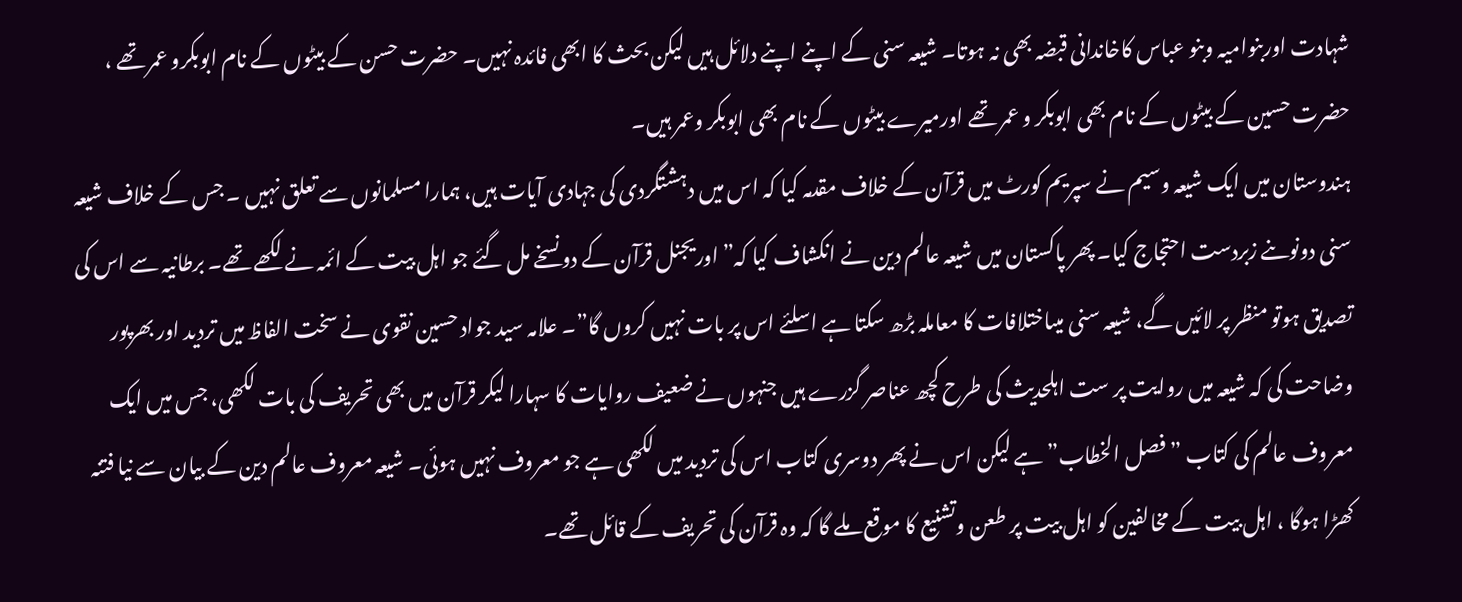شہادت اوربنوامیہ وبنو عباس کاخاندانی قبضہ بھی نہ ہوتا۔ شیعہ سنی کے اپنے اپنے دلائل ہیں لیکن بحث کا ابھی فائدہ نہیں۔ حضرت حسن کے بیٹوں کے نام ابوبکرو عمر تھے ، حضرت حسین کے بیٹوں کے نام بھی ابوبکر و عمر تھے اورمیرے بیٹوں کے نام بھی ابوبکر وعمر ہیں۔
ہندوستان میں ایک شیعہ وسیم نے سپریم کورٹ میں قرآن کے خلاف مقدمہ کیا کہ اس میں دہشتگردی کی جہادی آیات ہیں، ہمارا مسلمانوں سے تعلق نہیں ۔ جس کے خلاف شیعہ سنی دونوںنے زبردست احتجاج کیا۔ پھر پاکستان میں شیعہ عالم دین نے انکشاف کیا کہ” اوریجنل قرآن کے دو نسخے مل گئے جو اہل بیت کے ائمہ نے لکھے تھے۔ برطانیہ سے اس کی تصدیق ہوتو منظر پر لائیں گے، شیعہ سنی میںاختلافات کا معاملہ بڑھ سکتا ہے اسلئے اس پر بات نہیں کروں گا”۔ علامہ سید جواد حسین نقوی نے سخت الفاظ میں تردید اور بھرپور وضاحت کی کہ شیعہ میں روایت پر ست اہلحدیث کی طرح کچھ عناصر گزرے ہیں جنہوں نے ضعیف روایات کا سہارا لیکر قرآن میں بھی تحریف کی بات لکھی، جس میں ایک معروف عالم کی کتاب ”فصل الخطاب” ہے لیکن اس نے پھر دوسری کتاب اس کی تردید میں لکھی ہے جو معروف نہیں ہوئی۔ شیعہ معروف عالم دین کے بیان سے نیا فتنہ کھڑا ہوگا ، اہل بیت کے مخالفین کو اہل بیت پر طعن وتشنیع کا موقع ملے گا کہ وہ قرآن کی تحریف کے قائل تھے۔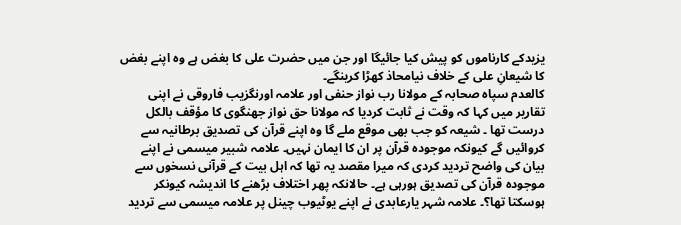یزیدکے کارناموں کو پیش کیا جائیگا اور جن میں حضرت علی کا بغض ہے وہ اپنے بغض کا شیعانِ علی کے خلاف نیامحاذ کھڑا کرینگے۔
کالعدم سپاہ صحابہ کے مولانا رب نواز حنفی اور علامہ اورنگزیب فاروقی نے اپنی تقاریر میں کہا کہ وقت نے ثابت کردیا کہ مولانا حق نواز جھنگوی کا مؤقف بالکل درست تھا ۔ شیعہ کو جب بھی موقع ملے گا وہ اپنے قرآن کی تصدیق برطانیہ سے کروائیں گے کیونکہ موجودہ قرآن پر ان کا ایمان نہیں۔ علامہ شبیر میسمی نے اپنے بیان کی واضح تردید کردی کہ میرا مقصد یہ تھا کہ اہل بیت کے قرآنی نسخوں سے موجودہ قرآن کی تصدیق ہورہی ہے۔ حالانکہ پھر اختلاف بڑھنے کا اندیشہ کیونکر ہوسکتا تھا؟۔ علامہ شہر یارعابدی نے اپنے یوٹیوب چینل پر علامہ میسمی سے تردید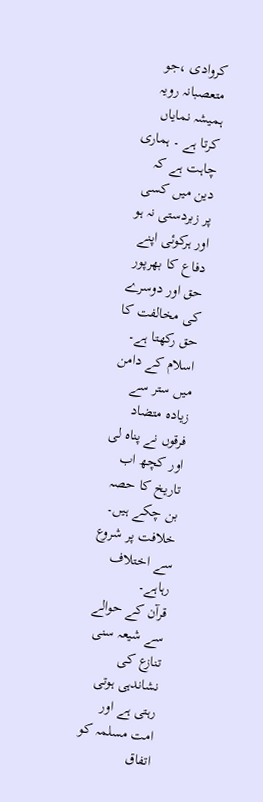کروادی ،جو متعصبانہ رویہ ہمیشہ نمایاں کرتا ہے ۔ ہماری چاہت ہے کہ دین میں کسی پر زبردستی نہ ہو اور ہرکوئی اپنے دفاع کا بھرپور حق اور دوسرے کی مخالفت کا حق رکھتا ہے۔ اسلام کے دامن میں ستر سے زیادہ متضاد فرقوں نے پناہ لی اور کچھ اب تاریخ کا حصہ بن چکے ہیں۔ خلافت پر شروع سے اختلاف رہاہے۔
قرآن کے حوالے سے شیعہ سنی تنازع کی نشاندہی ہوتی رہتی ہے اور امت مسلمہ کو اتفاق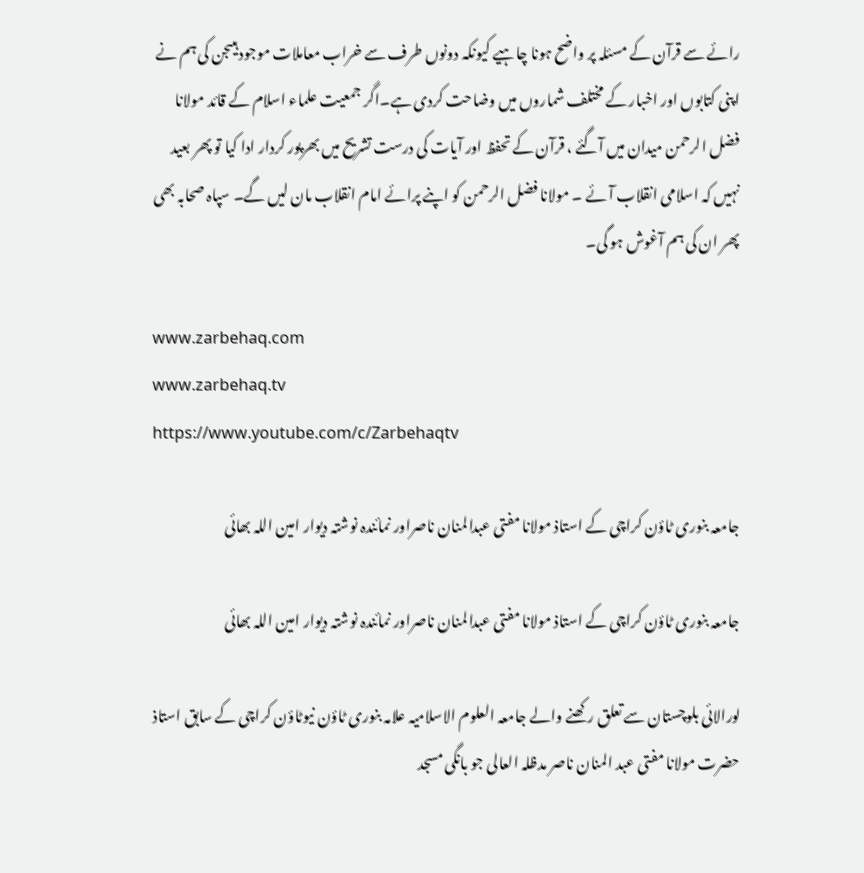رائے سے قرآن کے مسئلہ پر واضح ہونا چاہیے کیونکہ دونوں طرف سے خراب معاملات موجود ہیںجن کی ہم نے اپنی کتابوں اور اخبار کے مختلف شماروں میں وضاحت کردی ہے۔اگر جمعیت علماء اسلام کے قائد مولانا فضل الرحمن میدان میں آگئے ، قرآن کے تحفظ اور آیات کی درست تشریح میں بھرپور کردار ادا کیا تو پھر بعید نہیں کہ اسلامی انقلاب آئے ۔ مولانا فضل الرحمن کو اپنے پرائے امام انقلاب مان لیں گے۔ سپاہ صحابہ بھی پھر ان کی ہم آغوش ہو گی۔

www.zarbehaq.com
www.zarbehaq.tv
https://www.youtube.com/c/Zarbehaqtv

جامعہ بنوری ٹاؤن کراچی کے استاذ مولانا مفتی عبدالمنان ناصراور نمائندہ نوشتہ دیوار امین اللہ بھائی

جامعہ بنوری ٹاؤن کراچی کے استاذ مولانا مفتی عبدالمنان ناصراور نمائندہ نوشتہ دیوار امین اللہ بھائی

لورالائی بلوچستان سے تعلق رکھنے والے جامعہ العلوم الاسلامیہ علامہ بنوری ٹاؤن نیوٹاؤن کراچی کے سابق استاذ حضرت مولانا مفتی عبد المنان ناصر مدظلہ العالی جو بانگی مسجد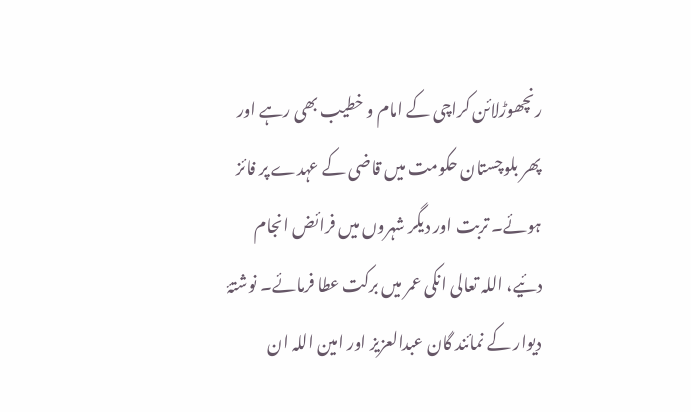رنچھوڑلائن کراچی کے امام و خطیب بھی رہے اور پھر بلوچستان حکومت میں قاضی کے عہدے پر فائز ہوئے۔ تربت اور دیگر شہروں میں فرائض انجام دئیے، اللہ تعالی انکی عمر میں برکت عطا فرمائے۔ نوشتۂ دیوار کے نمائند گان عبدالعزیز اور امین اللہ ان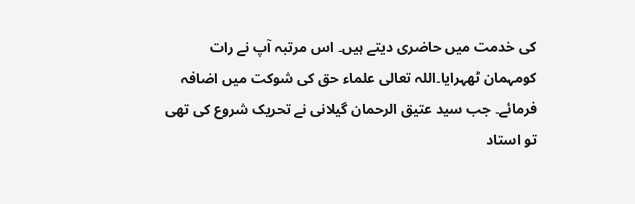کی خدمت میں حاضری دیتے ہیں۔ اس مرتبہ آپ نے رات کومہمان ٹھہرایا۔اللہ تعالی علماء حق کی شوکت میں اضافہ فرمائے۔ جب سید عتیق الرحمان گیلانی نے تحریک شروع کی تھی تو استاد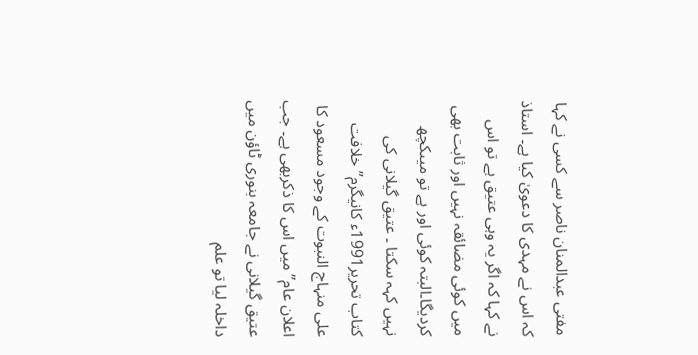مفتی عبدالمنان ناصر سے کسی نے کہا کہ اس نے مہدی کا دعویٰ کیا ہے۔ استاذ نے کہا کہ اگر یہ وہی عتیق ہے تو اس میں کوئی مضائقہ نہیں اور ثابت بھی کردیگا۔البتہ کوئی اور ہے تو میںکچھ نہیں کہہ سکتا ۔ عتیق گیلانی کی کتاب تحریر1991ء کانیگرم”خلافت علی منہاج النبوت کے وجود مسعود کا اعلان عام”میں اس کا ذکربھی ہے۔ جب عتیق گیلانی نے جامعہ بنوری ٹاؤن میں داخلہ لیا تو علم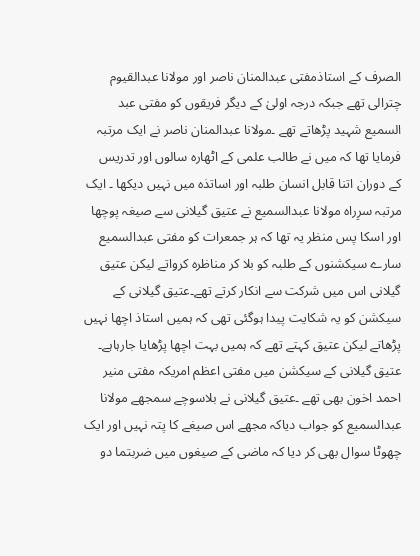الصرف کے استاذمفتی عبدالمنان ناصر اور مولانا عبدالقیوم چترالی تھے جبکہ درجہ اولیٰ کے دیگر فریقوں کو مفتی عبد السمیع شہید پڑھاتے تھے ۔مولانا عبدالمنان ناصر نے ایک مرتبہ فرمایا تھا کہ میں نے طالب علمی کے اٹھارہ سالوں اور تدریس کے دوران اتنا قابل انسان طلبہ اور اساتذہ میں نہیں دیکھا ۔ ایک مرتبہ سرِراہ مولانا عبدالسمیع نے عتیق گیلانی سے صیغہ پوچھا اور اسکا پس منظر یہ تھا کہ ہر جمعرات کو مفتی عبدالسمیع سارے سیکشنوں کے طلبہ کو بلا کر مناظرہ کرواتے لیکن عتیق گیلانی اس میں شرکت سے انکار کرتے تھے۔عتیق گیلانی کے سیکشن کو یہ شکایت پیدا ہوگئی تھی کہ ہمیں استاذ اچھا نہیں پڑھاتے لیکن عتیق کہتے تھے کہ ہمیں بہت اچھا پڑھایا جارہاہے۔ عتیق گیلانی کے سیکشن میں مفتی اعظم امریکہ مفتی منیر احمد اخون بھی تھے ۔عتیق گیلانی نے بلاسوچے سمجھے مولانا عبدالسمیع کو جواب دیاکہ مجھے اس صیغے کا پتہ نہیں اور ایک چھوٹا سوال بھی کر دیا کہ ماضی کے صیغوں میں ضربتما دو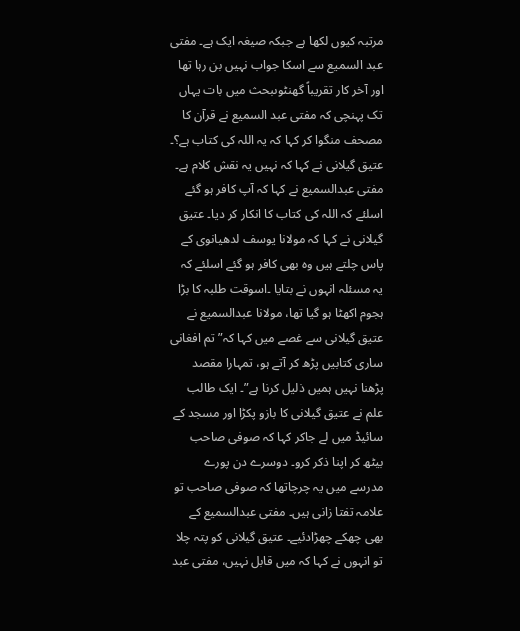مرتبہ کیوں لکھا ہے جبکہ صیغہ ایک ہے۔ مفتی عبد السمیع سے اسکا جواب نہیں بن رہا تھا اور آخر کار تقریباً گھنٹوںبحث میں بات یہاں تک پہنچی کہ مفتی عبد السمیع نے قرآن کا مصحف منگوا کر کہا کہ یہ اللہ کی کتاب ہے؟۔ عتیق گیلانی نے کہا کہ نہیں یہ نقش کلام ہے۔ مفتی عبدالسمیع نے کہا کہ آپ کافر ہو گئے اسلئے کہ اللہ کی کتاب کا انکار کر دیا۔ عتیق گیلانی نے کہا کہ مولانا یوسف لدھیانوی کے پاس چلتے ہیں وہ بھی کافر ہو گئے اسلئے کہ یہ مسئلہ انہوں نے بتایا ۔اسوقت طلبہ کا بڑا ہجوم اکھٹا ہو گیا تھا، مولانا عبدالسمیع نے عتیق گیلانی سے غصے میں کہا کہ” تم افغانی ساری کتابیں پڑھ کر آتے ہو، تمہارا مقصد پڑھنا نہیں ہمیں ذلیل کرنا ہے”۔ ایک طالب علم نے عتیق گیلانی کا بازو پکڑا اور مسجد کے سائیڈ میں لے جاکر کہا کہ صوفی صاحب بیٹھ کر اپنا ذکر کرو۔ دوسرے دن پورے مدرسے میں یہ چرچاتھا کہ صوفی صاحب تو علامہ تفتا زانی ہیں۔ مفتی عبدالسمیع کے بھی چھکے چھڑادئیے۔ عتیق گیلانی کو پتہ چلا تو انہوں نے کہا کہ میں قابل نہیں، مفتی عبد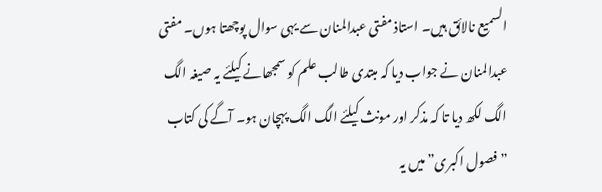السمیع نالائق ہیں۔ استاذ مفتی عبدالمنان سے یہی سوال پوچھتا ہوں۔ مفتی عبدالمنان نے جواب دیا کہ مبتدی طالب علم کو سمجھانے کیلئے یہ صیغہ الگ الگ لکھ دیا تا کہ مذکر اور مونث کیلئے الگ الگ پہچان ہو۔ آگے کی کتاب ”فصول اکبری” میں یہ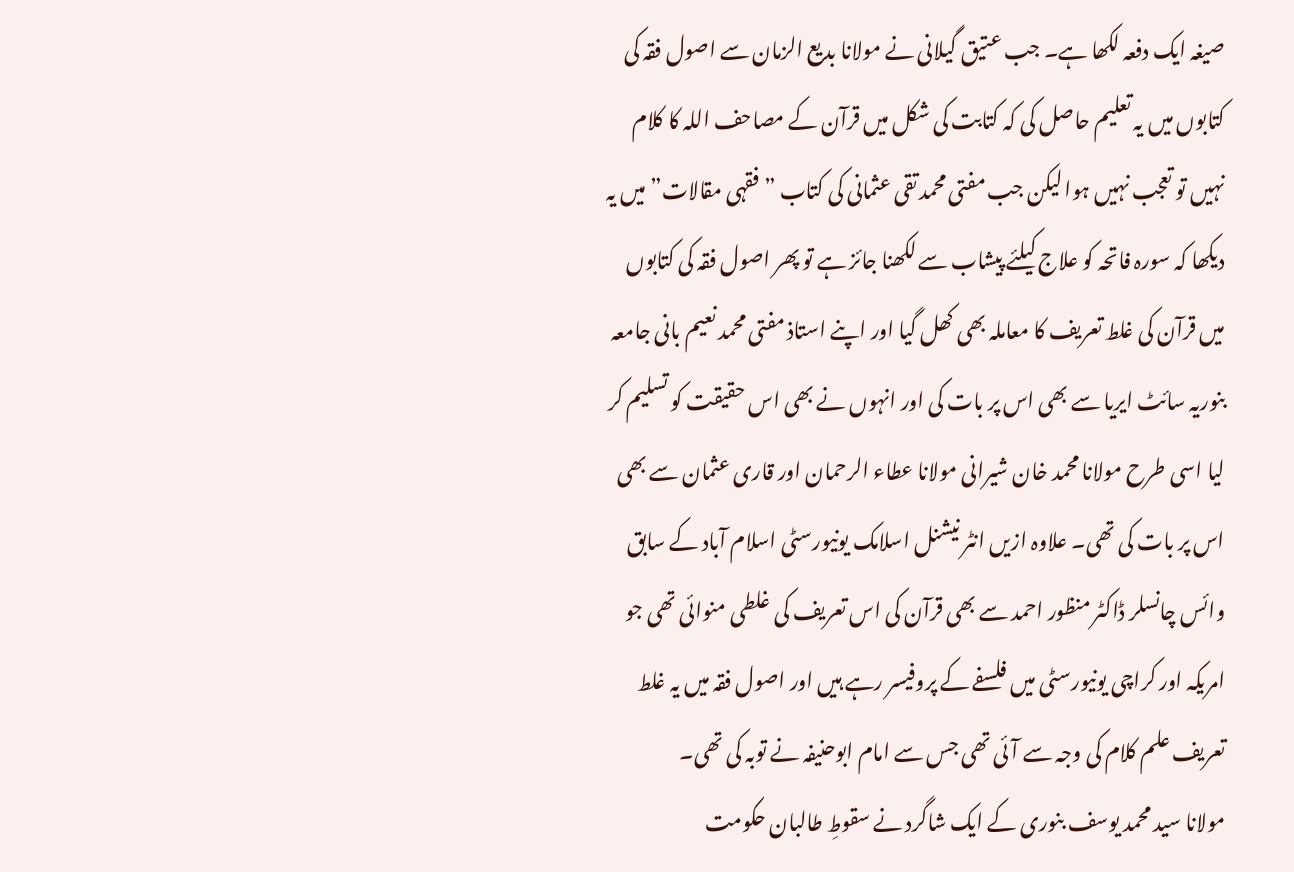صیغہ ایک دفعہ لکھا ہے۔ جب عتیق گیلانی نے مولانا بدیع الزمان سے اصول فقہ کی کتابوں میں یہ تعلیم حاصل کی کہ کتابت کی شکل میں قرآن کے مصاحف اللہ کا کلام نہیں تو تعجب نہیں ہوا لیکن جب مفتی محمد تقی عثمانی کی کتاب ”فقہی مقالات” میں یہ دیکھا کہ سورہ فاتحہ کو علاج کیلئے پیشاب سے لکھنا جائز ہے تو پھر اصول فقہ کی کتابوں میں قرآن کی غلط تعریف کا معاملہ بھی کھل گیا اور اپنے استاذ مفتی محمد نعیم بانی جامعہ بنوریہ سائٹ ایریا سے بھی اس پر بات کی اور انہوں نے بھی اس حقیقت کو تسلیم کر لیا اسی طرح مولانا محمد خان شیرانی مولانا عطاء الرحمان اور قاری عثمان سے بھی اس پر بات کی تھی۔ علاوہ ازیں انٹر نیشنل اسلامک یونیورسٹی اسلام آباد کے سابق وائس چانسلر ڈاکٹر منظور احمد سے بھی قرآن کی اس تعریف کی غلطی منوائی تھی جو امریکہ اور کراچی یونیورسٹی میں فلسفے کے پروفیسر رہے ہیں اور اصول فقہ میں یہ غلط تعریف علم کلام کی وجہ سے آئی تھی جس سے امام ابوحنیفہ نے توبہ کی تھی۔
مولانا سید محمد یوسف بنوری کے ایک شاگرد نے سقوطِ طالبان حکومت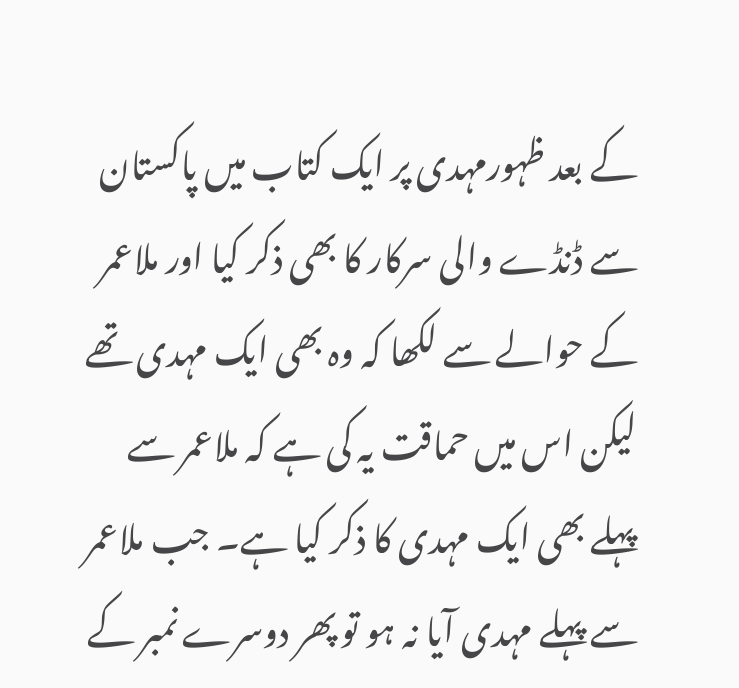کے بعد ظہورمہدی پر ایک کتاب میں پاکستان سے ڈنڈے والی سرکار کا بھی ذکر کیا اور ملاعمر کے حوالے سے لکھا کہ وہ بھی ایک مہدی تھے لیکن اس میں حماقت یہ کی ہے کہ ملاعمر سے پہلے بھی ایک مہدی کا ذکر کیا ہے۔ جب ملاعمر سے پہلے مہدی آیا نہ ہو تو پھر دوسرے نمبر کے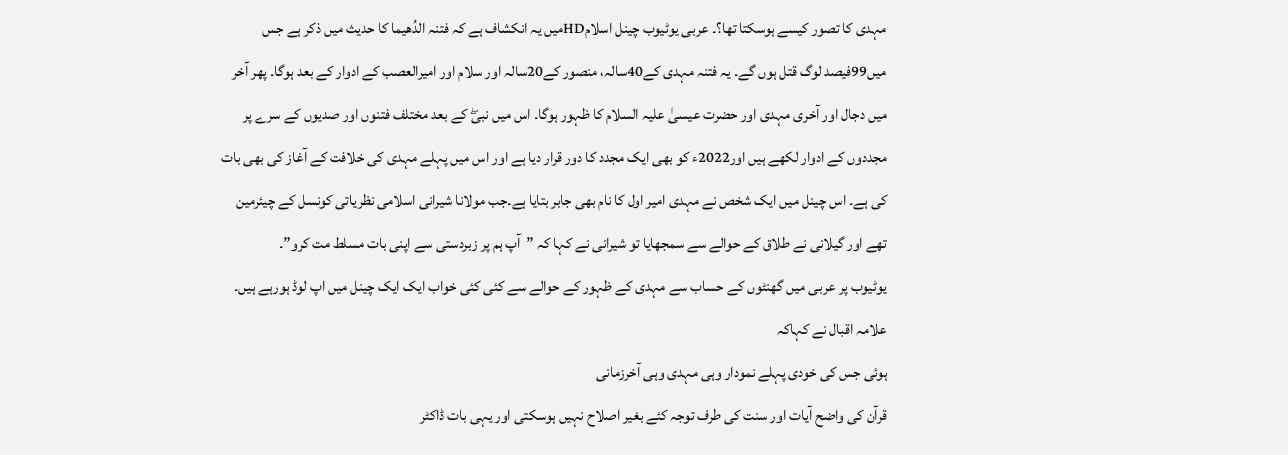مہدی کا تصور کیسے ہوسکتا تھا؟۔ عربی یوٹیوب چینل اسلامHDمیں یہ انکشاف ہے کہ فتنہ الدُھیما کا حدیث میں ذکر ہے جس میں99فیصد لوگ قتل ہوں گے۔ یہ فتنہ مہدی کے40سالہ، منصور کے20سالہ اور سلام اور امیرالعصب کے ادوار کے بعد ہوگا۔ پھر آخر میں دجال اور آخری مہدی اور حضرت عیسیٰ علیہ السلام کا ظہور ہوگا۔ اس میں نبیۖ کے بعد مختلف فتنوں اور صدیوں کے سرے پر مجددوں کے ادوار لکھے ہیں اور2022ء کو بھی ایک مجدد کا دور قرار دیا ہے اور اس میں پہلے مہدی کی خلافت کے آغاز کی بھی بات کی ہے۔ اس چینل میں ایک شخص نے مہدی امیر اول کا نام بھی جابر بتایا ہے۔جب مولانا شیرانی اسلامی نظریاتی کونسل کے چیئرمین تھے اور گیلانی نے طلاق کے حوالے سے سمجھایا تو شیرانی نے کہا کہ ”آپ ہم پر زبردستی سے اپنی بات مسلط مت کرو”۔
یوٹیوب پر عربی میں گھنٹوں کے حساب سے مہدی کے ظہور کے حوالے سے کئی کئی خواب ایک ایک چینل میں اپ لوڈ ہورہے ہیں۔ علامہ اقبال نے کہاکہ
ہوئی جس کی خودی پہلے نمودار وہی مہدی وہی آخرزمانی
قرآن کی واضح آیات اور سنت کی طرف توجہ کئے بغیر اصلاح نہیں ہوسکتی اور یہی بات ڈاکٹر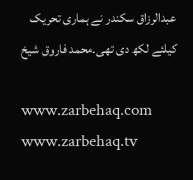عبدالرزاق سکندر نے ہماری تحریک کیلئے لکھ دی تھی۔محمد فاروق شیخ

www.zarbehaq.com
www.zarbehaq.tv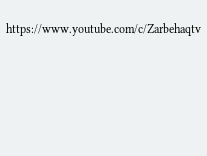https://www.youtube.com/c/Zarbehaqtv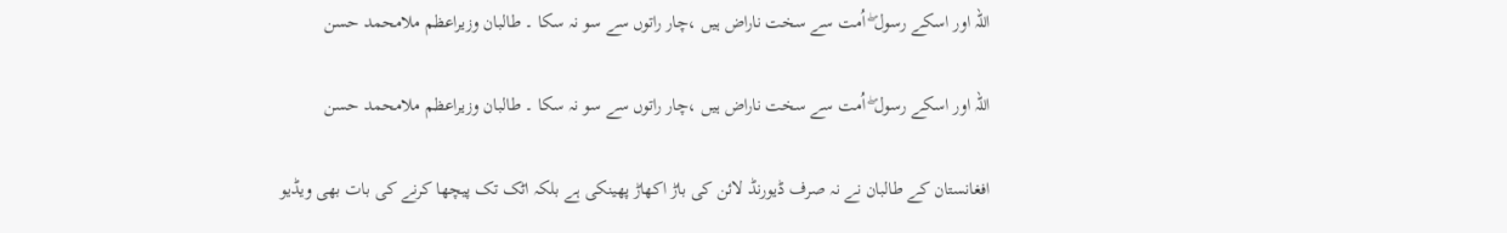اللہ اور اسکے رسول ۖ اُمت سے سخت ناراض ہیں ،چار راتوں سے سو نہ سکا ۔ طالبان وزیراعظم ملامحمد حسن

اللہ اور اسکے رسول ۖ اُمت سے سخت ناراض ہیں ،چار راتوں سے سو نہ سکا ۔ طالبان وزیراعظم ملامحمد حسن

افغانستان کے طالبان نے نہ صرف ڈیورنڈ لائن کی باڑ اکھاڑ پھینکی ہے بلکہ اٹک تک پیچھا کرنے کی بات بھی ویڈیو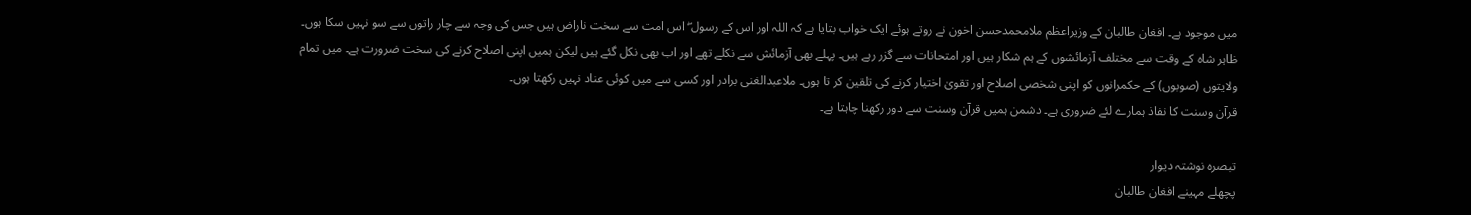میں موجود ہے۔ افغان طالبان کے وزیراعظم ملامحمدحسن اخون نے روتے ہوئے ایک خواب بتایا ہے کہ اللہ اور اس کے رسول ۖ اس امت سے سخت ناراض ہیں جس کی وجہ سے چار راتوں سے سو نہیں سکا ہوں۔ ظاہر شاہ کے وقت سے مختلف آزمائشوں کے ہم شکار ہیں اور امتحانات سے گزر رہے ہیں۔ پہلے بھی آزمائش سے نکلے تھے اور اب بھی نکل گئے ہیں لیکن ہمیں اپنی اصلاح کرنے کی سخت ضرورت ہے۔ میں تمام ولایتوں (صوبوں) کے حکمرانوں کو اپنی شخصی اصلاح اور تقویٰ اختیار کرنے کی تلقین کر تا ہوں۔ ملاعبدالغنی برادر اور کسی سے میں کوئی عناد نہیں رکھتا ہوں۔
قرآن وسنت کا نفاذ ہمارے لئے ضروری ہے۔ دشمن ہمیں قرآن وسنت سے دور رکھنا چاہتا ہے۔

تبصرہ نوشتہ دیوار
پچھلے مہینے افغان طالبان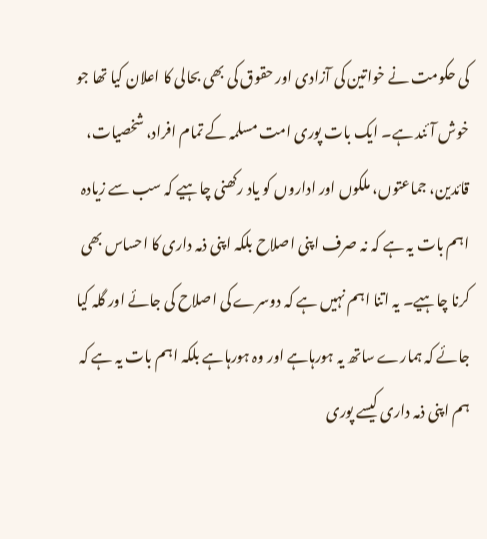کی حکومت نے خواتین کی آزادی اور حقوق کی بھی بحالی کا اعلان کیا تھا جو خوش آئند ہے۔ ایک بات پوری امت مسلمہ کے تمام افراد، شخصیات، قائدین، جماعتوں، ملکوں اور اداروں کو یاد رکھنی چاہیے کہ سب سے زیادہ اہم بات یہ ہے کہ نہ صرف اپنی اصلاح بلکہ اپنی ذمہ داری کا احساس بھی کرنا چاہیے۔ یہ اتنا اہم نہیں ہے کہ دوسرے کی اصلاح کی جائے اور گلہ کیا جائے کہ ہمارے ساتھ یہ ہورہاہے اور وہ ہورہاہے بلکہ اہم بات یہ ہے کہ ہم اپنی ذمہ داری کیسے پوری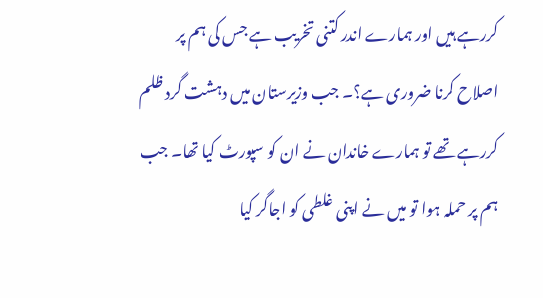کررہے ہیں اور ہمارے اندر کتنی تخریب ہے جس کی ہم پر اصلاح کرنا ضروری ہے؟۔ جب وزیرستان میں دہشت گرد ظلم کررہے تھے تو ہمارے خاندان نے ان کو سپورٹ کیا تھا۔ جب ہم پر حملہ ہوا تو میں نے اپنی غلطی کو اجاگر کیا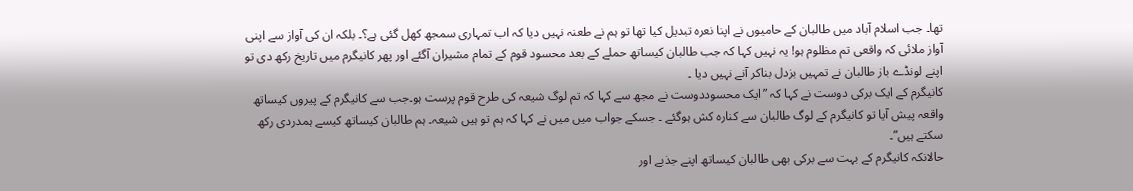تھا۔ جب اسلام آباد میں طالبان کے حامیوں نے اپنا نعرہ تبدیل کیا تھا تو ہم نے طعنہ نہیں دیا کہ اب تمہاری سمجھ کھل گئی ہے؟۔ بلکہ ان کی آواز سے اپنی آواز ملائی کہ واقعی تم مظلوم ہو! یہ نہیں کہا کہ جب طالبان کیساتھ حملے کے بعد محسود قوم کے تمام مشیران آگئے اور پھر کانیگرم میں تاریخ رکھ دی تو اپنے لونڈے باز طالبان نے تمہیں بزدل بناکر آنے نہیں دیا ۔
کانیگرم کے ایک برکی دوست نے کہا کہ ”ایک محسوددوست نے مجھ سے کہا کہ تم لوگ شیعہ کی طرح قوم پرست ہو۔جب سے کانیگرم کے پیروں کیساتھ واقعہ پیش آیا تو کانیگرم کے لوگ طالبان سے کنارہ کش ہوگئے ۔ جسکے جواب میں میں نے کہا کہ ہم تو ہیں شیعہ۔ ہم طالبان کیساتھ کیسے ہمدردی رکھ سکتے ہیں”۔
حالانکہ کانیگرم کے بہت سے برکی بھی طالبان کیساتھ اپنے جذبے اور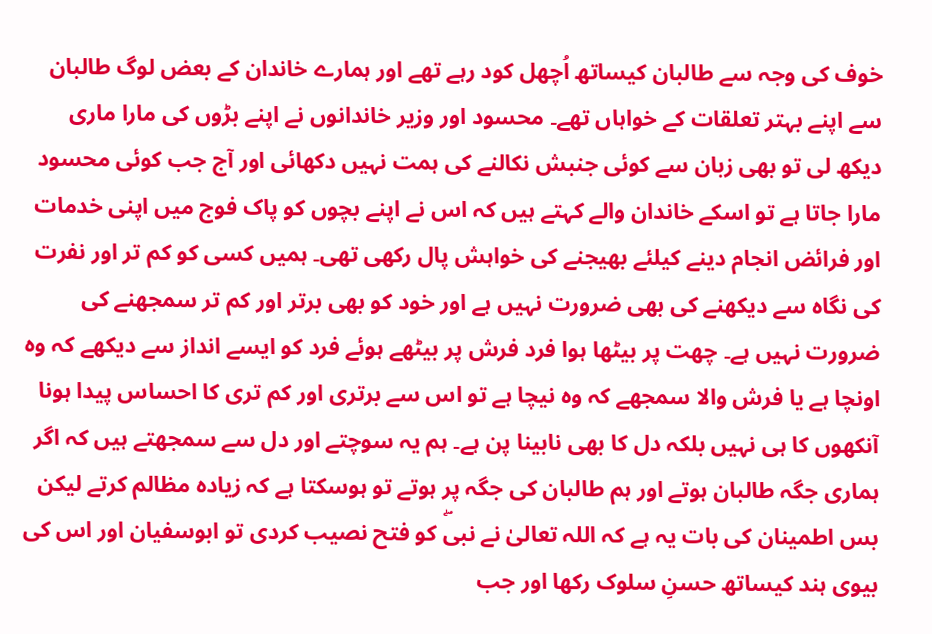خوف کی وجہ سے طالبان کیساتھ اُچھل کود رہے تھے اور ہمارے خاندان کے بعض لوگ طالبان سے اپنے بہتر تعلقات کے خواہاں تھے۔ محسود اور وزیر خاندانوں نے اپنے بڑوں کی مارا ماری دیکھ لی تو بھی زبان سے کوئی جنبش نکالنے کی ہمت نہیں دکھائی اور آج جب کوئی محسود مارا جاتا ہے تو اسکے خاندان والے کہتے ہیں کہ اس نے اپنے بچوں کو پاک فوج میں اپنی خدمات اور فرائض انجام دینے کیلئے بھیجنے کی خواہش پال رکھی تھی۔ ہمیں کسی کو کم تر اور نفرت کی نگاہ سے دیکھنے کی بھی ضرورت نہیں ہے اور خود کو بھی برتر اور کم تر سمجھنے کی ضرورت نہیں ہے۔ چھت پر بیٹھا ہوا فرد فرش پر بیٹھے ہوئے فرد کو ایسے انداز سے دیکھے کہ وہ اونچا ہے یا فرش والا سمجھے کہ وہ نیچا ہے تو اس سے برتری اور کم تری کا احساس پیدا ہونا آنکھوں کا ہی نہیں بلکہ دل کا بھی نابینا پن ہے۔ ہم یہ سوچتے اور دل سے سمجھتے ہیں کہ اگر ہماری جگہ طالبان ہوتے اور ہم طالبان کی جگہ پر ہوتے تو ہوسکتا ہے کہ زیادہ مظالم کرتے لیکن بس اطمینان کی بات یہ ہے کہ اللہ تعالیٰ نے نبیۖ کو فتح نصیب کردی تو ابوسفیان اور اس کی بیوی ہند کیساتھ حسنِ سلوک رکھا اور جب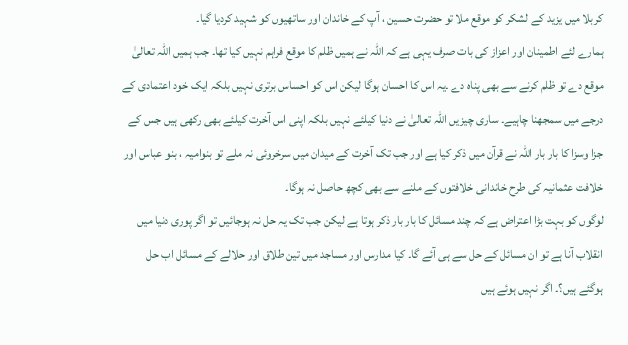کربلا میں یزید کے لشکر کو موقع ملا تو حضرت حسین ، آپ کے خاندان اور ساتھیوں کو شہید کردیا گیا۔
ہمارے لئے اطمینان اور اعزاز کی بات صرف یہی ہے کہ اللہ نے ہمیں ظلم کا موقع فراہم نہیں کیا تھا۔ جب ہمیں اللہ تعالیٰ موقع دے تو ظلم کرنے سے بھی پناہ دے ۔یہ اس کا احسان ہوگا لیکن اس کو احساس برتری نہیں بلکہ ایک خود اعتمادی کے درجے میں سمجھنا چاہیے۔ ساری چیزیں اللہ تعالیٰ نے دنیا کیلئے نہیں بلکہ اپنی اس آخرت کیلئے بھی رکھی ہیں جس کے جزا وسزا کا بار بار اللہ نے قرآن میں ذکر کیا ہے اور جب تک آخرت کے میدان میں سرخروئی نہ ملے تو بنوامیہ ، بنو عباس اور خلافت عثمانیہ کی طرح خاندانی خلافتوں کے ملنے سے بھی کچھ حاصل نہ ہوگا۔
لوگوں کو بہت بڑا اعتراض ہے کہ چند مسائل کا بار بار ذکر ہوتا ہے لیکن جب تک یہ حل نہ ہوجائیں تو اگر پوری دنیا میں انقلاب آنا ہے تو ان مسائل کے حل سے ہی آئے گا۔ کیا مدارس اور مساجد میں تین طلاق اور حلالے کے مسائل اب حل ہوگئے ہیں؟۔ اگر نہیں ہوئے ہیں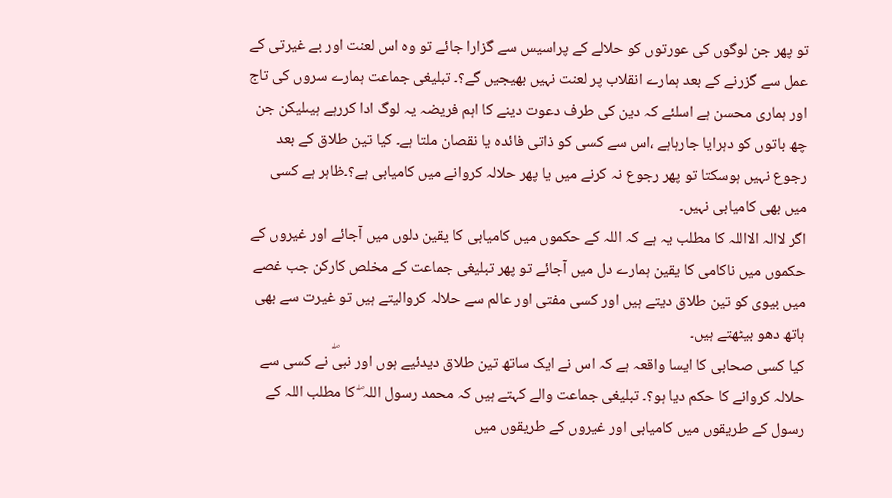تو پھر جن لوگوں کی عورتوں کو حلالے کے پراسیس سے گزارا جائے تو وہ اس لعنت اور بے غیرتی کے عمل سے گزرنے کے بعد ہمارے انقلاب پر لعنت نہیں بھیجیں گے؟۔ تبلیغی جماعت ہمارے سروں کی تاج اور ہماری محسن ہے اسلئے کہ دین کی طرف دعوت دینے کا اہم فریضہ یہ لوگ ادا کررہے ہیںلیکن جن چھ باتوں کو دہرایا جارہاہے ،اس سے کسی کو ذاتی فائدہ یا نقصان ملتا ہے۔ کیا تین طلاق کے بعد رجوع نہیں ہوسکتا تو پھر رجوع نہ کرنے میں یا پھر حلالہ کروانے میں کامیابی ہے؟۔ظاہر ہے کسی میں بھی کامیابی نہیں۔
اگر لاالہ الااللہ کا مطلب یہ ہے کہ اللہ کے حکموں میں کامیابی کا یقین دلوں میں آجائے اور غیروں کے حکموں میں ناکامی کا یقین ہمارے دل میں آجائے تو پھر تبلیغی جماعت کے مخلص کارکن جب غصے میں بیوی کو تین طلاق دیتے ہیں اور کسی مفتی اور عالم سے حلالہ کروالیتے ہیں تو غیرت سے بھی ہاتھ دھو بیٹھتے ہیں۔
کیا کسی صحابی کا ایسا واقعہ ہے کہ اس نے ایک ساتھ تین طلاق دیدئیے ہوں اور نبیۖ نے کسی سے حلالہ کروانے کا حکم دیا ہو؟۔ تبلیغی جماعت والے کہتے ہیں کہ محمد رسول اللہ ۖ کا مطلب اللہ کے رسول کے طریقوں میں کامیابی اور غیروں کے طریقوں میں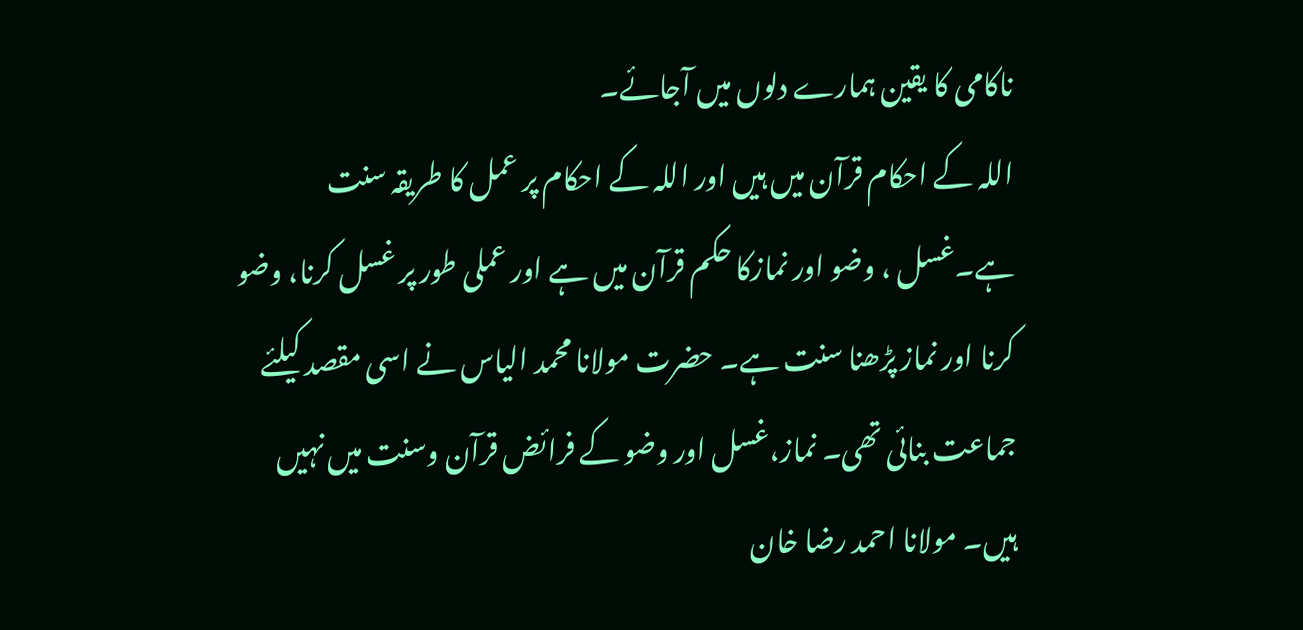ناکامی کا یقین ہمارے دلوں میں آجائے۔
اللہ کے احکام قرآن میں ہیں اور اللہ کے احکام پر عمل کا طریقہ سنت ہے۔غسل ، وضو اور نمازکا حکم قرآن میں ہے اور عملی طور پر غسل کرنا، وضو کرنا اور نماز پڑھنا سنت ہے۔ حضرت مولانا محمد الیاس نے اسی مقصد کیلئے جماعت بنائی تھی۔ نماز،غسل اور وضو کے فرائض قرآن وسنت میں نہیں ہیں۔ مولانا احمد رضا خان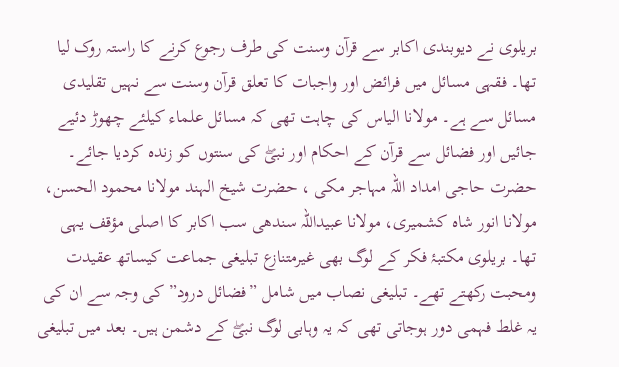بریلوی نے دیوبندی اکابر سے قرآن وسنت کی طرف رجوع کرنے کا راستہ روک لیا تھا۔ فقہی مسائل میں فرائض اور واجبات کا تعلق قرآن وسنت سے نہیں تقلیدی مسائل سے ہے۔ مولانا الیاس کی چاہت تھی کہ مسائل علماء کیلئے چھوڑ دئیے جائیں اور فضائل سے قرآن کے احکام اور نبیۖ کی سنتوں کو زندہ کردیا جائے۔ حضرت حاجی امداد اللہ مہاجر مکی ، حضرت شیخ الہند مولانا محمود الحسن، مولانا انور شاہ کشمیری، مولانا عبیداللہ سندھی سب اکابر کا اصلی مؤقف یہی تھا۔ بریلوی مکتبۂ فکر کے لوگ بھی غیرمتنازع تبلیغی جماعت کیساتھ عقیدت ومحبت رکھتے تھے۔ تبلیغی نصاب میں شامل ”فضائل درود” کی وجہ سے ان کی یہ غلط فہمی دور ہوجاتی تھی کہ یہ وہابی لوگ نبیۖ کے دشمن ہیں۔ بعد میں تبلیغی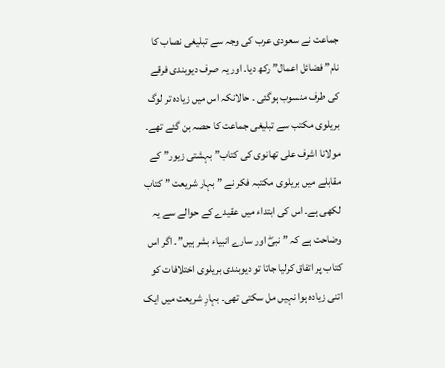جماعت نے سعودی عرب کی وجہ سے تبلیغی نصاب کا نام” فضائل اعمال” رکھ دیا۔ اور یہ صرف دیوبندی فرقے کی طرف منسوب ہوگئی ۔ حالانکہ اس میں زیادہ تر لوگ بریلوی مکتب سے تبلیغی جماعت کا حصہ بن گئے تھے۔
مولانا اشرف علی تھانوی کی کتاب” بہشتی زیور” کے مقابلے میں بریلوی مکتبہ فکر نے ” بہار شریعت ” کتاب لکھی ہے۔ اس کی ابتداء میں عقیدے کے حوالے سے یہ وضاحت ہے کہ ” نبیۖ اور سارے انبیاء بشر ہیں”۔ اگر اس کتاب پر اتفاق کرلیا جاتا تو دیوبندی بریلوی اختلافات کو اتنی زیادہ ہوا نہیں مل سکتی تھی۔ بہارِ شریعت میں ایک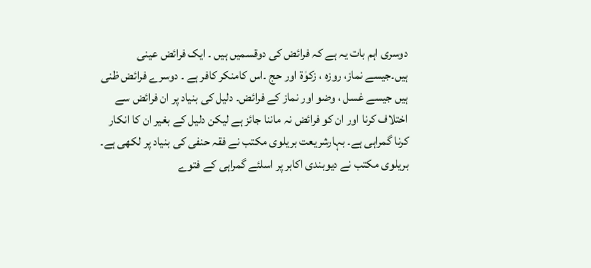دوسری اہم بات یہ ہے کہ فرائض کی دوقسمیں ہیں ۔ ایک فرائض عینی ہیں۔جیسے نماز، روزہ ، زکوٰة اور حج ۔اس کامنکر کافر ہے ۔ دوسرے فرائض ظنی ہیں جیسے غسل ، وضو اور نماز کے فرائض۔ دلیل کی بنیاد پر ان فرائض سے اختلاف کرنا اور ان کو فرائض نہ ماننا جائز ہے لیکن دلیل کے بغیر ان کا انکار کرنا گمراہی ہے۔ بہارشریعت بریلوی مکتب نے فقہ حنفی کی بنیاد پر لکھی ہے۔
بریلوی مکتب نے دیوبندی اکابر پر اسلئے گمراہی کے فتوے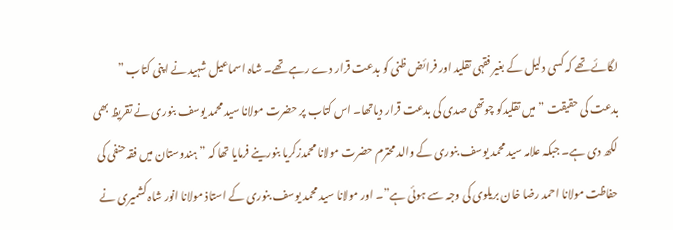لگائے تھے کہ کسی دلیل کے بغیر فقہی تقلید اور فرائض ظنی کو بدعت قرار دے رہے تھے۔ شاہ اسماعیل شہید نے اپنی کتاب ” بدعت کی حقیقت ” میں تقلیدکو چوتھی صدی کی بدعت قرار دیاتھا۔ اس کتاب پر حضرت مولانا سید محمد یوسف بنوری نے تقریظ بھی لکھ دی ہے۔ جبکہ علامہ سید محمد یوسف بنوری کے والد محترم حضرت مولانا محمدزکریا بنورینے فرمایا تھا کہ ” ہندوستان میں فقہ حنفی کی حفاظت مولانا احمد رضا خان بریلوی کی وجہ سے ہوئی ہے”۔ اور مولانا سید محمد یوسف بنوری کے استاذ مولانا انور شاہ کشمیری نے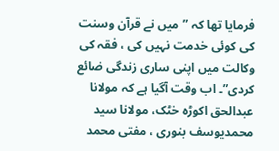فرمایا تھا کہ ”میں نے قرآن وسنت کی کوئی خدمت نہیں کی ، فقہ کی وکالت میں اپنی ساری زندگی ضائع کردی”۔ اب وقت آگیا ہے کہ مولانا عبدالحق اکوڑہ خٹک، مولانا سید محمدیوسف بنوری ، مفتی محمد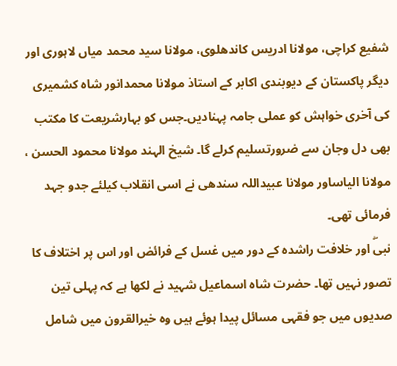شفیع کراچی، مولانا ادریس کاندھلوی، مولانا سید محمد میاں لاہوری اور دیگر پاکستان کے دیوبندی اکابر کے استاذ مولانا محمدانور شاہ کشمیری کی آخری خواہش کو عملی جامہ پہنادیں۔جس کو بہارشریعت کا مکتب بھی دل وجان سے ضرورتسلیم کرلے گا۔ شیخ الہند مولانا محمود الحسن ، مولانا الیاساور مولانا عبیداللہ سندھی نے اسی انقلاب کیلئے جدو جہد فرمائی تھی۔
نبیۖ اور خلافت راشدہ کے دور میں غسل کے فرائض اور اس پر اختلاف کا تصور نہیں تھا۔ حضرت شاہ اسماعیل شہید نے لکھا ہے کہ پہلی تین صدیوں میں جو فقہی مسائل پیدا ہوئے ہیں وہ خیرالقرون میں شامل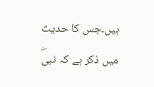ہیں۔جس کا حدیث میں ذکر ہے کہ نبیۖ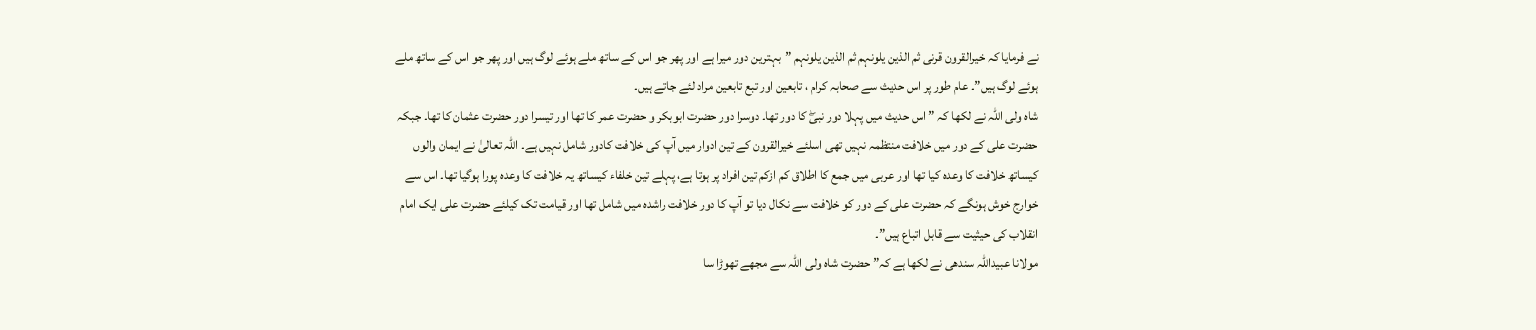نے فرمایا کہ خیرالقرون قرنی ثم الذین یلونہم ثم الذین یلونہم ”بہترین دور میرا ہے اور پھر جو اس کے ساتھ ملے ہوئے لوگ ہیں اور پھر جو اس کے ساتھ ملے ہوئے لوگ ہیں”۔ عام طور پر اس حدیث سے صحابہ کرام ، تابعین اور تبع تابعین مراد لئے جاتے ہیں۔
شاہ ولی اللہ نے لکھا کہ ” اس حدیث میں پہلا دور نبیۖ کا دور تھا۔ دوسرا دور حضرت ابوبکر و حضرت عمر کا تھا اور تیسرا دور حضرت عثمان کا تھا۔ جبکہ حضرت علی کے دور میں خلافت منتظمہ نہیں تھی اسلئے خیرالقرون کے تین ادوار میں آپ کی خلافت کادور شامل نہیں ہے۔ اللہ تعالیٰ نے ایمان والوں کیساتھ خلافت کا وعدہ کیا تھا اور عربی میں جمع کا اطلاق کم ازکم تین افراد پر ہوتا ہے، پہلے تین خلفاء کیساتھ یہ خلافت کا وعدہ پورا ہوگیا تھا۔ اس سے خوارج خوش ہونگے کہ حضرت علی کے دور کو خلافت سے نکال دیا تو آپ کا دور خلافت راشدہ میں شامل تھا اور قیامت تک کیلئے حضرت علی ایک امام انقلاب کی حیثیت سے قابل اتباع ہیں”۔
مولانا عبیداللہ سندھی نے لکھا ہے کہ” حضرت شاہ ولی اللہ سے مجھے تھوڑا سا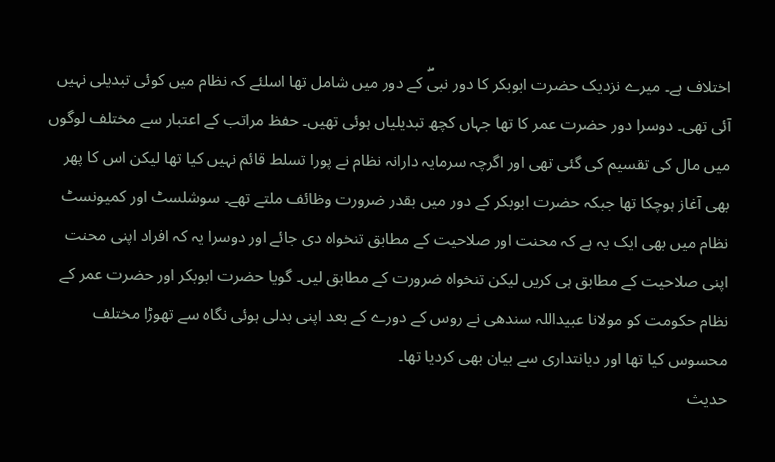اختلاف ہے۔ میرے نزدیک حضرت ابوبکر کا دور نبیۖ کے دور میں شامل تھا اسلئے کہ نظام میں کوئی تبدیلی نہیں آئی تھی۔ دوسرا دور حضرت عمر کا تھا جہاں کچھ تبدیلیاں ہوئی تھیں۔ حفظ مراتب کے اعتبار سے مختلف لوگوں میں مال کی تقسیم کی گئی تھی اور اگرچہ سرمایہ دارانہ نظام نے پورا تسلط قائم نہیں کیا تھا لیکن اس کا پھر بھی آغاز ہوچکا تھا جبکہ حضرت ابوبکر کے دور میں بقدر ضرورت وظائف ملتے تھے۔ سوشلسٹ اور کمیونسٹ نظام میں بھی ایک یہ ہے کہ محنت اور صلاحیت کے مطابق تنخواہ دی جائے اور دوسرا یہ کہ افراد اپنی محنت اپنی صلاحیت کے مطابق ہی کریں لیکن تنخواہ ضرورت کے مطابق لیں۔ گویا حضرت ابوبکر اور حضرت عمر کے نظام حکومت کو مولانا عبیداللہ سندھی نے روس کے دورے کے بعد اپنی بدلی ہوئی نگاہ سے تھوڑا مختلف محسوس کیا تھا اور دیانتداری سے بیان بھی کردیا تھا۔
حدیث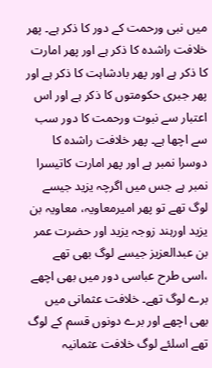میں نبی ورحمت کے دور کا ذکر ہے۔ پھر خلافت راشدہ کا ذکر ہے اور پھر امارت کا ذکر ہے اور پھر بادشاہت کا ذکر ہے اور پھر جبری حکومتوں کا ذکر ہے اور اس اعتبار سے نبوت ورحمت کا دور سب سے اچھا ہے۔ پھر خلافت راشدہ کا دوسرا نمبر ہے اور پھر امارت کاتیسرا نمبر ہے جس میں اگرچہ یزید جیسے لوگ تھے تو پھر امیرمعاویہ، معاویہ بن یزید اورہند زوجہ یزید اور حضرت عمر بن عبدالعزیز جیسے لوگ بھی تھے ،اسی طرح عباسی دور میں بھی اچھے برے لوگ تھے۔ خلافت عثمانی میں بھی اچھے اور برے دونوں قسم کے لوگ تھے اسلئے لوگ خلافت عثمانیہ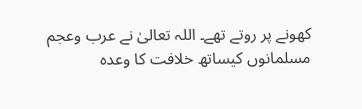کھونے پر روتے تھے۔ اللہ تعالیٰ نے عرب وعجم مسلمانوں کیساتھ خلافت کا وعدہ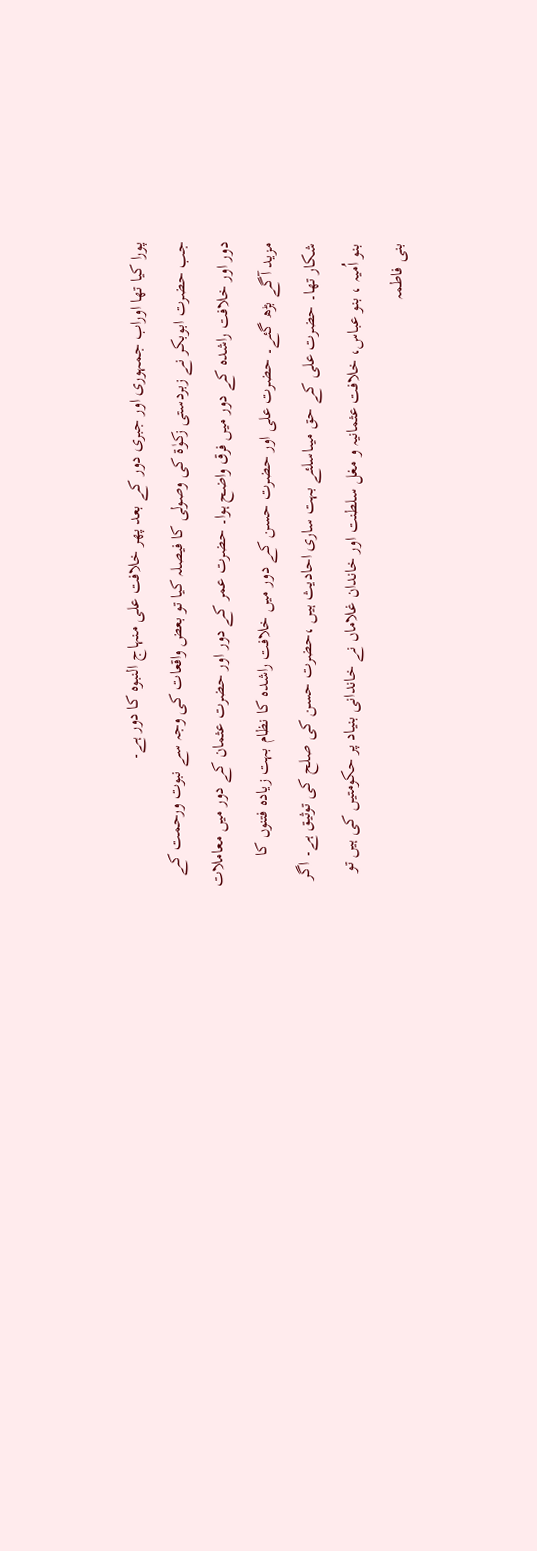پورا کیا تھا اوراب جمہوری اور جبری دور کے بعد پھر خلافت علی منہاج النبوہ کا دور ہے۔
جب حضرت ابوبکر نے زبردستی زکوٰة کی وصولی کا فیصلہ کیا تو بعض واقعات کی وجہ سے نبوت ورحمت کے دور اور خلافت راشدہ کے دور میں فرق واضح ہوا۔ حضرت عمر کے دور اور حضرت عثمان کے دور میں معاملات مزید آگے بڑھ گئے۔ حضرت علی اور حضرت حسن کے دور میں خلافت راشدہ کا نظام بہت زیادہ فتنوں کا شکار تھا۔ حضرت علی کے حق میںاسلئے بہت ساری احادیث ہیں ،حضرت حسن کی صلح کی توثیق ہے۔ اگر بنو اُمیہ ، بنو عباس، خلافت عثمانیہ و مغل سلطنت اور خاندان غلاماں نے خاندانی بنیاد پر حکومتیں کی ہیں تو بنی فاطمہ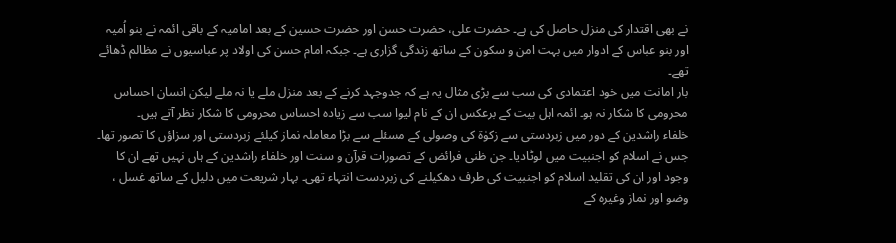نے بھی اقتدار کی منزل حاصل کی ہے۔ حضرت علی، حضرت حسن اور حضرت حسین کے بعد امامیہ کے باقی ائمہ نے بنو اُمیہ اور بنو عباس کے ادوار میں بہت امن و سکون کے ساتھ زندگی گزاری ہے۔ جبکہ امام حسن کی اولاد پر عباسیوں نے مظالم ڈھائے تھے۔
بار امانت میں خود اعتمادی کی سب سے بڑی مثال یہ ہے کہ جدوجہد کرنے کے بعد منزل ملے یا نہ ملے لیکن انسان احساس محرومی کا شکار نہ ہو۔ ائمہ اہل بیت کے برعکس ان کے نام لیوا سب سے زیادہ احساس محرومی کا شکار نظر آتے ہیں۔
خلفاء راشدین کے دور میں زبردستی سے زکوٰة کی وصولی کے مسئلے سے بڑا معاملہ نماز کیلئے زبردستی اور سزاؤں کا تصور تھا۔ جس نے اسلام کو اجنبیت میں لوٹادیا۔ جن ظنی فرائض کے تصورات قرآن و سنت اور خلفاء راشدین کے ہاں نہیں تھے ان کا وجود اور ان کی تقلید اسلام کو اجنبیت کی طرف دھکیلنے کی زبردست انتہاء تھی۔ بہار شریعت میں دلیل کے ساتھ غسل ، وضو اور نماز وغیرہ کے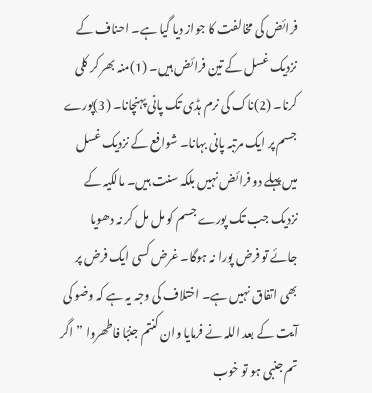فرائض کی مخالفت کا جواز دیا گیا ہے۔ احناف کے نزدیک غسل کے تین فرائض ہیں۔ (1)منہ بھر کر کلی کرنا۔ (2)ناک کی نرم ہڈی تک پانی پہنچانا۔ (3)پورے جسم پر ایک مرتبہ پانی بہانا۔ شوافع کے نزدیک غسل میں پہلے دو فرائض نہیں بلکہ سنت ہیں۔ مالکیہ کے نزدیک جب تک پورے جسم کو مل مل کر نہ دھویا جائے تو فرض پورا نہ ہوگا۔ غرض کسی ایک فرض پر بھی اتفاق نہیں ہے۔ اختلاف کی وجہ یہ ہے کہ وضو کی آیت کے بعد اللہ نے فرمایا وان کنتم جنبًا فاطھروا ”اگر تم جنبی ہو تو خوب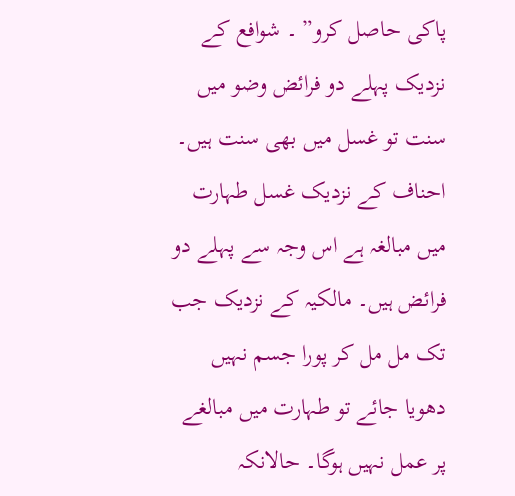پاکی حاصل کرو” ۔ شوافع کے نزدیک پہلے دو فرائض وضو میں سنت تو غسل میں بھی سنت ہیں۔ احناف کے نزدیک غسل طہارت میں مبالغہ ہے اس وجہ سے پہلے دو فرائض ہیں۔ مالکیہ کے نزدیک جب تک مل مل کر پورا جسم نہیں دھویا جائے تو طہارت میں مبالغے پر عمل نہیں ہوگا۔ حالانکہ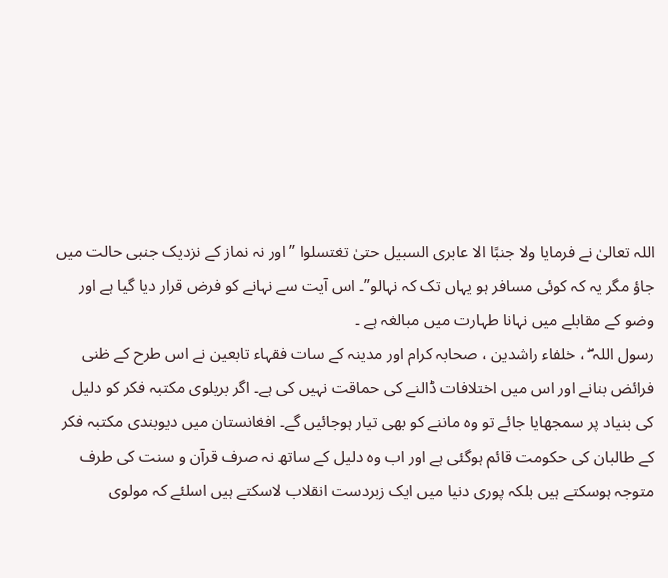اللہ تعالیٰ نے فرمایا ولا جنبًا الا عابری السبیل حتیٰ تغتسلوا ”اور نہ نماز کے نزدیک جنبی حالت میں جاؤ مگر یہ کہ کوئی مسافر ہو یہاں تک کہ نہالو”۔ اس آیت سے نہانے کو فرض قرار دیا گیا ہے اور وضو کے مقابلے میں نہانا طہارت میں مبالغہ ہے ۔
رسول اللہ ۖ ، خلفاء راشدین ، صحابہ کرام اور مدینہ کے سات فقہاء تابعین نے اس طرح کے ظنی فرائض بنانے اور اس میں اختلافات ڈالنے کی حماقت نہیں کی ہے۔ اگر بریلوی مکتبہ فکر کو دلیل کی بنیاد پر سمجھایا جائے تو وہ ماننے کو بھی تیار ہوجائیں گے۔ افغانستان میں دیوبندی مکتبہ فکر کے طالبان کی حکومت قائم ہوگئی ہے اور اب وہ دلیل کے ساتھ نہ صرف قرآن و سنت کی طرف متوجہ ہوسکتے ہیں بلکہ پوری دنیا میں ایک زبردست انقلاب لاسکتے ہیں اسلئے کہ مولوی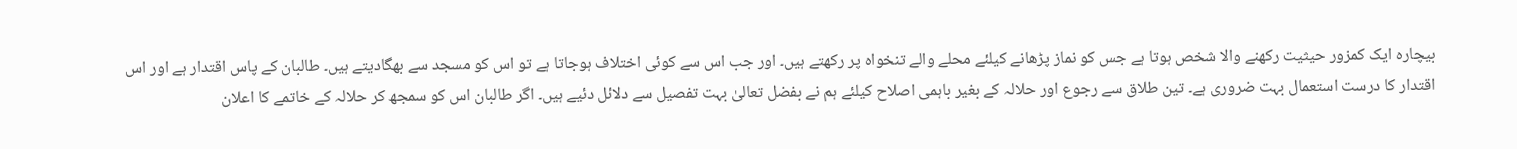بیچارہ ایک کمزور حیثیت رکھنے والا شخص ہوتا ہے جس کو نماز پڑھانے کیلئے محلے والے تنخواہ پر رکھتے ہیں۔ اور جب اس سے کوئی اختلاف ہوجاتا ہے تو اس کو مسجد سے بھگادیتے ہیں۔ طالبان کے پاس اقتدار ہے اور اس اقتدار کا درست استعمال بہت ضروری ہے۔ تین طلاق سے رجوع اور حلالہ کے بغیر باہمی اصلاح کیلئے ہم نے بفضل تعالیٰ بہت تفصیل سے دلائل دئیے ہیں۔ اگر طالبان اس کو سمجھ کر حلالہ کے خاتمے کا اعلان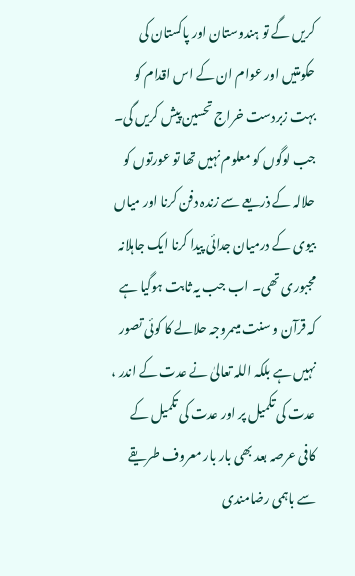کریں گے تو ہندوستان اور پاکستان کی حکومتیں اور عوام ان کے اس اقدام کو بہت زبردست خراج تحسین پیش کریں گی۔
جب لوگوں کو معلوم نہیں تھا تو عورتوں کو حلالہ کے ذریعے سے زندہ دفن کرنا اور میاں بیوی کے درمیان جدائی پیدا کرنا ایک جاہلانہ مجبوری تھی۔ اب جب یہ ثابت ہوگیا ہے کہ قرآن و سنت میںمروجہ حلالے کا کوئی تصور نہیں ہے بلکہ اللہ تعالیٰ نے عدت کے اندر ، عدت کی تکمیل پر اور عدت کی تکمیل کے کافی عرصہ بعد بھی بار بار معروف طریقے سے باہمی رضامندی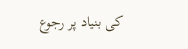کی بنیاد پر رجوع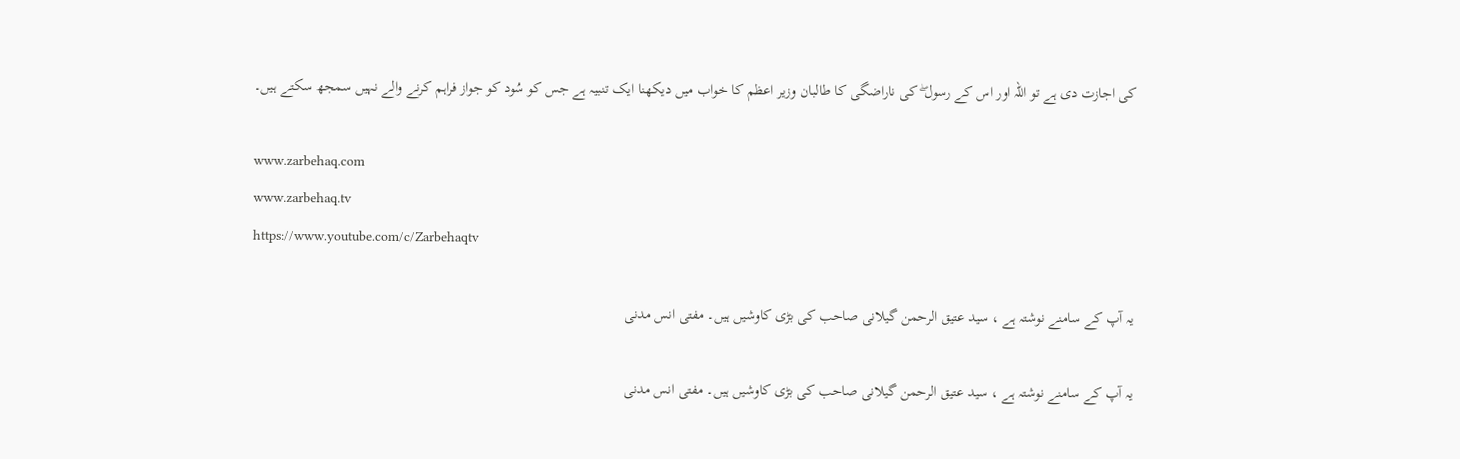کی اجازت دی ہے تو اللہ اور اس کے رسول ۖ کی ناراضگی کا طالبان وزیر اعظم کا خواب میں دیکھنا ایک تنبیہ ہے جس کو سُود کو جواز فراہم کرنے والے نہیں سمجھ سکتے ہیں۔

www.zarbehaq.com
www.zarbehaq.tv
https://www.youtube.com/c/Zarbehaqtv

یہ آپ کے سامنے نوشتہ ہے ، سید عتیق الرحمن گیلانی صاحب کی بڑی کاوشیں ہیں۔ مفتی انس مدنی

یہ آپ کے سامنے نوشتہ ہے ، سید عتیق الرحمن گیلانی صاحب کی بڑی کاوشیں ہیں۔ مفتی انس مدنی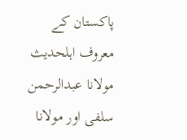پاکستان کے معروف اہلحدیث مولانا عبدالرحمن سلفی اور مولانا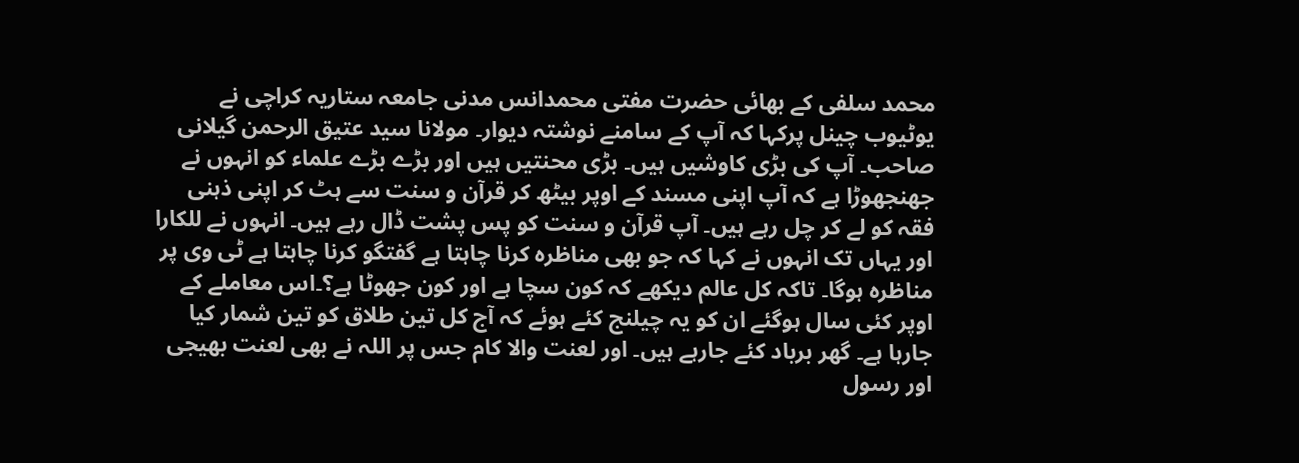محمد سلفی کے بھائی حضرت مفتی محمدانس مدنی جامعہ ستاریہ کراچی نے یوٹیوب چینل پرکہا کہ آپ کے سامنے نوشتہ دیوار۔ مولانا سید عتیق الرحمن گیلانی صاحب۔ آپ کی بڑی کاوشیں ہیں۔ بڑی محنتیں ہیں اور بڑے بڑے علماء کو انہوں نے جھنجھوڑا ہے کہ آپ اپنی مسند کے اوپر بیٹھ کر قرآن و سنت سے ہٹ کر اپنی ذہنی فقہ کو لے کر چل رہے ہیں۔ آپ قرآن و سنت کو پس پشت ڈال رہے ہیں۔ انہوں نے للکارا اور یہاں تک انہوں نے کہا کہ جو بھی مناظرہ کرنا چاہتا ہے گفتگو کرنا چاہتا ہے ٹی وی پر مناظرہ ہوگا۔ تاکہ کل عالم دیکھے کہ کون سچا ہے اور کون جھوٹا ہے؟۔اس معاملے کے اوپر کئی سال ہوگئے ان کو یہ چیلنج کئے ہوئے کہ آج کل تین طلاق کو تین شمار کیا جارہا ہے۔ گھر برباد کئے جارہے ہیں۔ اور لعنت والا کام جس پر اللہ نے بھی لعنت بھیجی اور رسول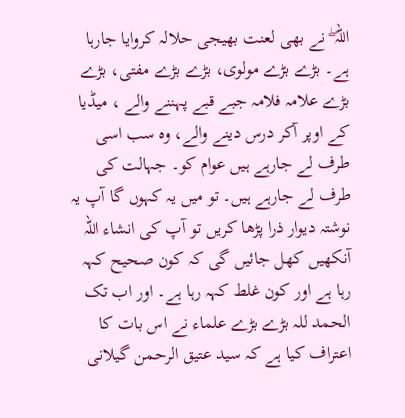اللہ ۖ نے بھی لعنت بھیجی حلالہ کروایا جارہا ہے۔ بڑے بڑے مولوی، بڑے بڑے مفتی، بڑے بڑے علامہ فلامہ جبے قبے پہننے والے ، میڈیا کے اوپر آکر درس دینے والے، وہ سب اسی طرف لے جارہے ہیں عوام کو۔ جہالت کی طرف لے جارہے ہیں۔ تو میں یہ کہوں گا آپ یہ نوشتہ دیوار ذرا پڑھا کریں تو آپ کی انشاء اللہ آنکھیں کھل جائیں گی کہ کون صحیح کہہ رہا ہے اور کون غلط کہہ رہا ہے۔ اور اب تک الحمد للہ بڑے بڑے علماء نے اس بات کا اعتراف کیا ہے کہ سید عتیق الرحمن گیلانی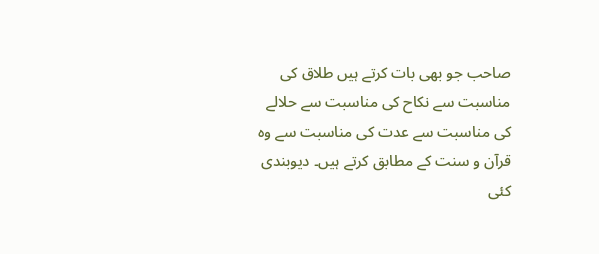صاحب جو بھی بات کرتے ہیں طلاق کی مناسبت سے نکاح کی مناسبت سے حلالے کی مناسبت سے عدت کی مناسبت سے وہ قرآن و سنت کے مطابق کرتے ہیں۔ دیوبندی کئی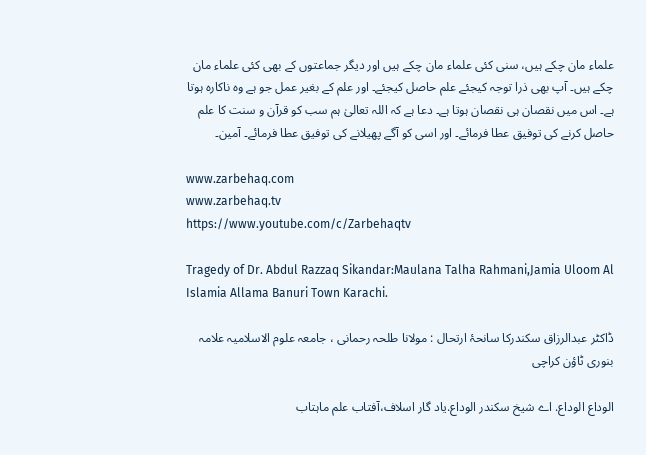علماء مان چکے ہیں، سنی کئی علماء مان چکے ہیں اور دیگر جماعتوں کے بھی کئی علماء مان چکے ہیں۔ آپ بھی ذرا توجہ کیجئے علم حاصل کیجئے۔ اور علم کے بغیر عمل جو ہے وہ ناکارہ ہوتا ہے۔ اس میں نقصان ہی نقصان ہوتا ہے۔ دعا ہے کہ اللہ تعالیٰ ہم سب کو قرآن و سنت کا علم حاصل کرنے کی توفیق عطا فرمائے۔ اور اسی کو آگے پھیلانے کی توفیق عطا فرمائے۔ آمین۔

www.zarbehaq.com
www.zarbehaq.tv
https://www.youtube.com/c/Zarbehaqtv

Tragedy of Dr. Abdul Razzaq Sikandar:Maulana Talha Rahmani,Jamia Uloom Al Islamia Allama Banuri Town Karachi.

ڈاکٹر عبدالرزاق سکندرکا سانحۂ ارتحال : مولانا طلحہ رحمانی ، جامعہ علوم الاسلامیہ علامہ بنوری ٹاؤن کراچی

الوداع الوداع. اے شیخ سکندر الوداع.یاد گار اسلاف،آفتاب علم ماہتاب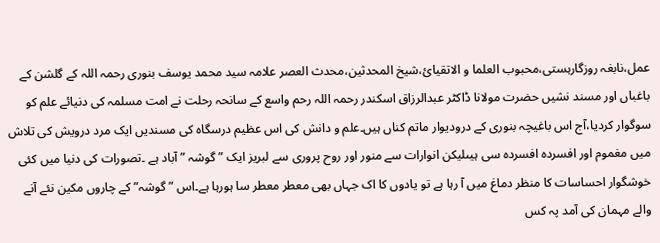عمل،نابغہ روزگارہستی،محبوب العلما و الاتقیائ،شیخ المحدثین،محدث العصر علامہ سید محمد یوسف بنوری رحمہ اللہ کے گلشن کے باغباں اور مسند نشیں حضرت مولانا ڈاکٹر عبدالرزاق اسکندر رحمہ اللہ رحم واسع کے سانحہ رحلت نے امت مسلمہ کی دنیائے علم کو سوگوار کردیا،آج اس باغیچہ بنوری کے درودیوار ماتم کناں ہیں۔علم و دانش کی اس عظیم درسگاہ کی مسندیں ایک مرد درویش کی تلاش میں مغموم اور افسردہ افسردہ سی ہیںلیکن انوارات سے منور اور روح پروری سے لبریز ایک ”گوشہ ” آباد ہے ۔تصورات کی دنیا میں کئی خوشگوار احساسات کا منظر دماغ میں آ رہا ہے تو یادوں کا اک جہاں بھی معطر معطر سا ہورہا ہے۔اس ”گوشہ” کے چاروں مکین نئے آنے والے مہمان کی آمد پہ کس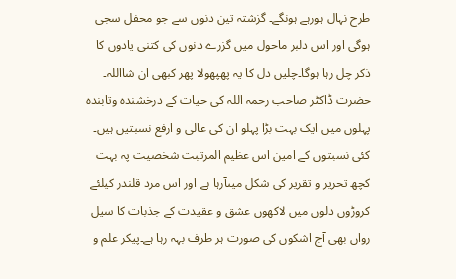طرح نہال ہورہے ہونگے۔ گزشتہ تین دنوں سے جو محفل سجی ہوگی اور اس دلبر ماحول میں گزرے دنوں کی کتنی یادوں کا ذکر چل رہا ہوگا۔چلیں دل کا یہ پھپھولا پھر کبھی ان شااللہ۔ حضرت ڈاکٹر صاحب رحمہ اللہ کی حیات کے درخشندہ وتابندہ پہلوں میں ایک بہت بڑا پہلو ان کی عالی و ارفع نسبتیں ہیں۔ کئی نسبتوں کے امین اس عظیم المرتبت شخصیت پہ بہت کچھ تحریر و تقریر کی شکل میںآرہا ہے اور اس مرد قلندر کیلئے کروڑوں دلوں میں لاکھوں عشق و عقیدت کے جذبات کا سیل رواں بھی آج اشکوں کی صورت ہر طرف بہہ رہا ہے۔پیکر علم و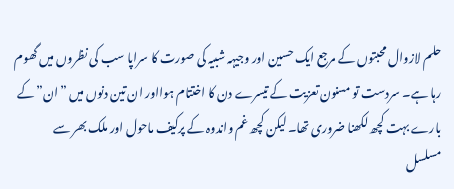حلم لازوال محبتوں کے مرجع ایک حسین اور وجیہہ شبیہ کی صورت کا سراپا سب کی نظروں میں گھوم رہا ہے۔ سردست تو مسنون تعزیت کے تیسرے دن کا اختتام ہوااور ان تین دنوں میں ”ان”کے بارے بہت کچھ لکھنا ضروری تھا۔ لیکن کچھ غم واندوہ کے پرکیف ماحول اور ملک بھر سے مسلسل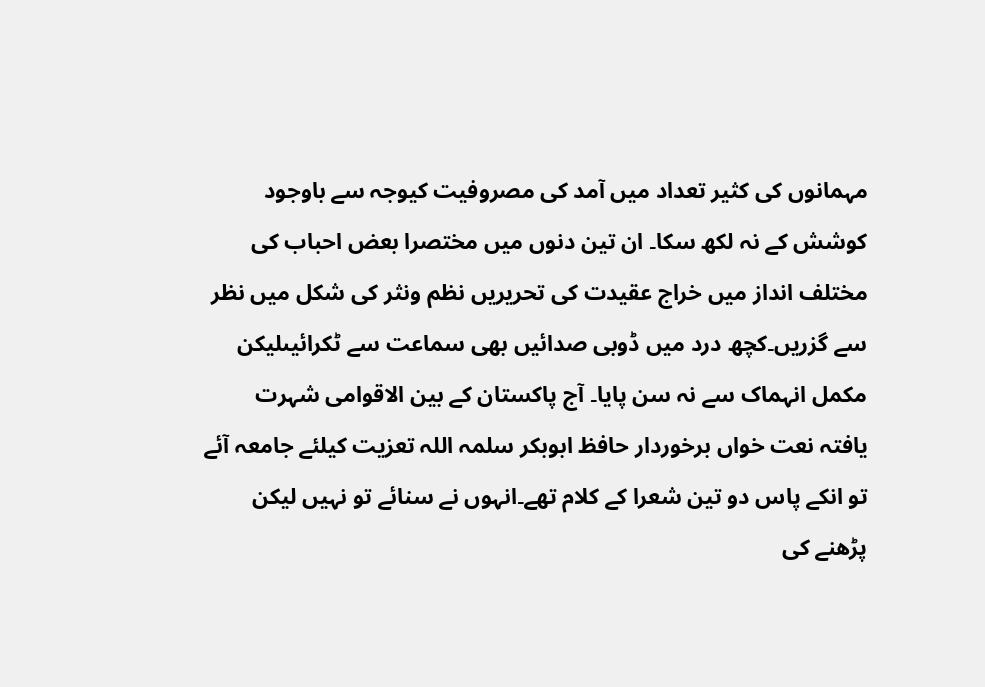مہمانوں کی کثیر تعداد میں آمد کی مصروفیت کیوجہ سے باوجود کوشش کے نہ لکھ سکا۔ ان تین دنوں میں مختصرا بعض احباب کی مختلف انداز میں خراج عقیدت کی تحریریں نظم ونثر کی شکل میں نظر سے گزریں۔کچھ درد میں ڈوبی صدائیں بھی سماعت سے ٹکرائیںلیکن مکمل انہماک سے نہ سن پایا۔ آج پاکستان کے بین الاقوامی شہرت یافتہ نعت خواں برخوردار حافظ ابوبکر سلمہ اللہ تعزیت کیلئے جامعہ آئے تو انکے پاس دو تین شعرا کے کلام تھے۔انہوں نے سنائے تو نہیں لیکن پڑھنے کی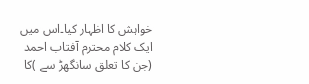خواہش کا اظہار کیا۔اس میں ایک کلام محترم آفتاب احمد (جن کا تعلق سانگھڑ سے )کا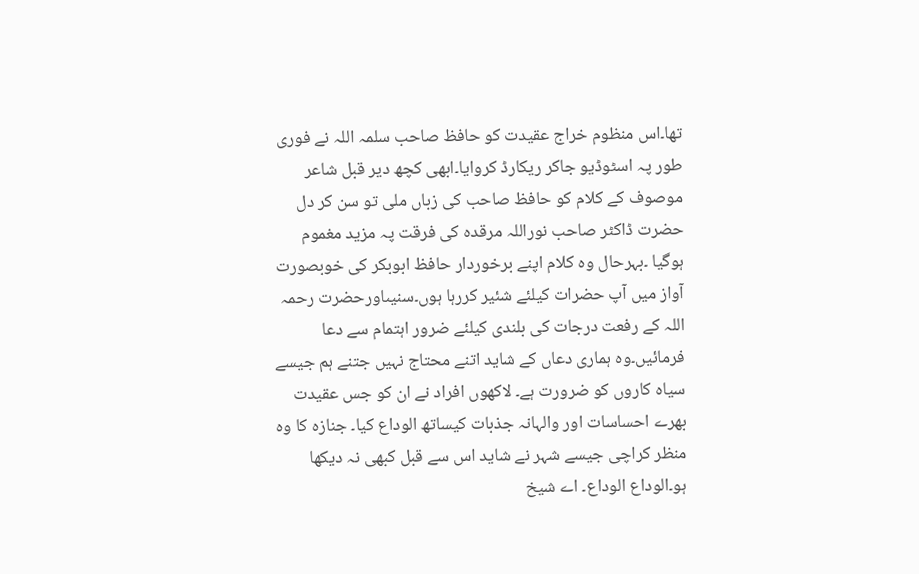تھا۔اس منظوم خراج عقیدت کو حافظ صاحب سلمہ اللہ نے فوری طور پہ اسٹوڈیو جاکر ریکارڈ کروایا۔ابھی کچھ دیر قبل شاعر موصوف کے کلام کو حافظ صاحب کی زباں ملی تو سن کر دل حضرت ڈاکٹر صاحب نوراللہ مرقدہ کی فرقت پہ مزید مغموم ہوگیا ۔بہرحال وہ کلام اپنے برخوردار حافظ ابوبکر کی خوبصورت آواز میں آپ حضرات کیلئے شئیر کررہا ہوں۔سنیںاورحضرت رحمہ اللہ کے رفعت درجات کی بلندی کیلئے ضرور اہتمام سے دعا فرمائیں۔وہ ہماری دعاں کے شاید اتنے محتاج نہیں جتنے ہم جیسے سیاہ کاروں کو ضرورت ہے۔ لاکھوں افراد نے ان کو جس عقیدت بھرے احساسات اور والہانہ جذبات کیساتھ الوداع کیا۔ جنازہ کا وہ منظر کراچی جیسے شہر نے شاید اس سے قبل کبھی نہ دیکھا ہو۔الوداع الوداع۔ اے شیخ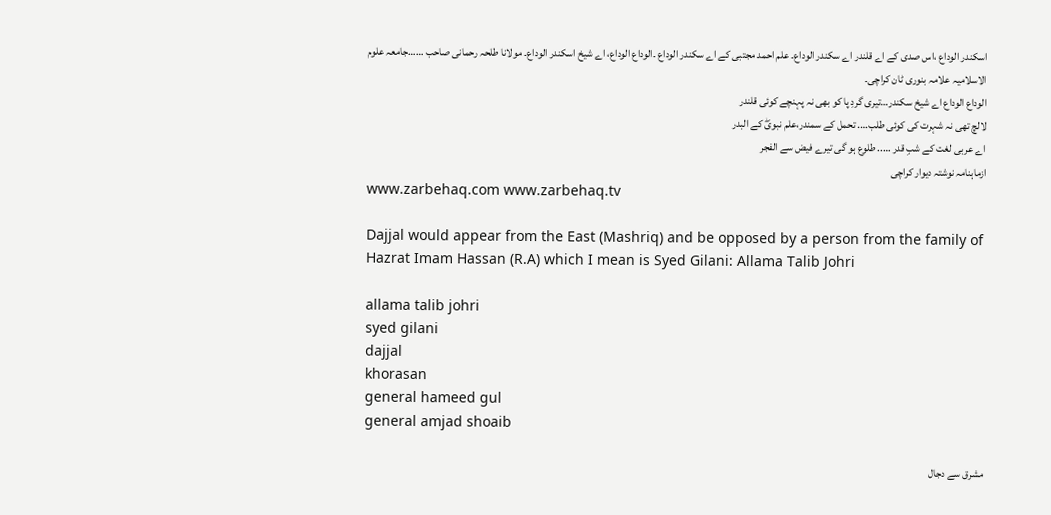اسکندر الوداع ،اس صدی کے اے قلندر اے سکندر الوداع۔ علم احمد مجتبی کے اے سکندر الوداع ۔الوداع الوداع، اے شیخ اسکندر الوداع۔ مولانا طلحہ رحمانی صاحب ……جامعہ علوم الاسلامیہ علامہ بنوری ٹان کراچی۔
الوداع الوداع اے شیخ سکندر…تیری گردِ پا کو بھی نہ پہنچے کوئی قلندر
لالچ تھی نہ شہرت کی کوئی طلب…. تحمل کے سمندر،علم نبویۖ کے البدر
اے عربی لغت کے شبِ قدر ….. طلوع ہو گی تیرے فیض سے الفجر
ازماہنامہ نوشتہ دیوار کراچی
www.zarbehaq.com www.zarbehaq.tv

Dajjal would appear from the East (Mashriq) and be opposed by a person from the family of Hazrat Imam Hassan (R.A) which I mean is Syed Gilani: Allama Talib Johri

allama talib johri
syed gilani
dajjal
khorasan
general hameed gul
general amjad shoaib

مشرق سے دجال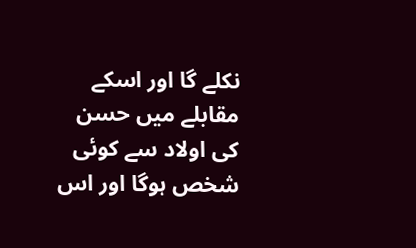نکلے گا اور اسکے مقابلے میں حسن کی اولاد سے کوئی شخص ہوگا اور اس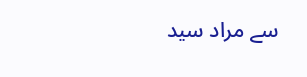سے مراد سید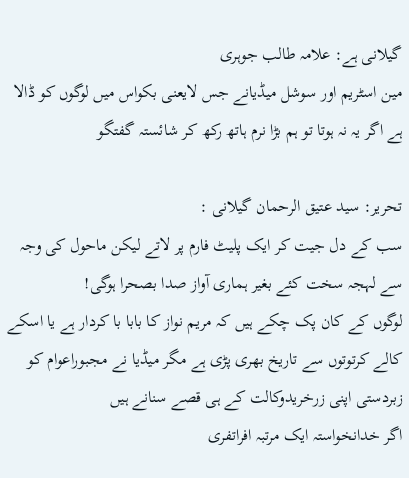گیلانی ہے: علامہ طالب جوہری
مین اسٹریم اور سوشل میڈیانے جس لایعنی بکواس میں لوگوں کو ڈالا ہے اگر یہ نہ ہوتا تو ہم بڑا نرم ہاتھ رکھ کر شائستہ گفتگو

تحریر: سید عتیق الرحمان گیلانی :
سب کے دل جیت کر ایک پلیٹ فارم پر لاتے لیکن ماحول کی وجہ سے لہجہ سخت کئے بغیر ہماری آواز صدا بصحرا ہوگی!
لوگوں کے کان پک چکے ہیں کہ مریم نواز کا بابا با کردار ہے یا اسکے کالے کرتوتوں سے تاریخ بھری پڑی ہے مگر میڈیا نے مجبوراعوام کو زبردستی اپنی زرخریدوکالت کے ہی قصے سنانے ہیں
اگر خدانخواستہ ایک مرتبہ افراتفری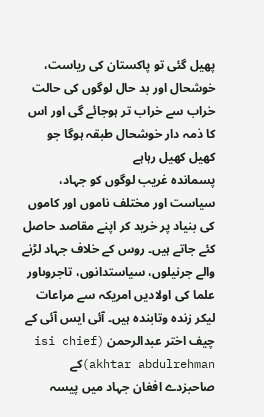پھیل گئی تو پاکستان کی ریاست، خوشحال اور بد حال لوگوں کی حالت خراب سے خراب تر ہوجائے گی اور اس کا ذمہ دار خوشحال طبقہ ہوگا جو کھیل کھیل رہاہے
پسماندہ غریب لوگوں کو جہاد، سیاست اور مختلف ناموں اور کاموں کی بنیاد پر خرید کر اپنے مقاصد حاصل کئے جاتے ہیں۔ روس کے خلاف جہاد لڑنے والے جرنیلوں، سیاستدانوں، تاجروںاور علما کی اولادیں امریکہ سے مراعات لیکر زندہ وتابندہ ہیں۔ آئی ایس آئی کے چیف اختر عبدالرحمن (isi chief akhtar abdulrehman)کے صاحبزدے افغان جہاد میں پیسہ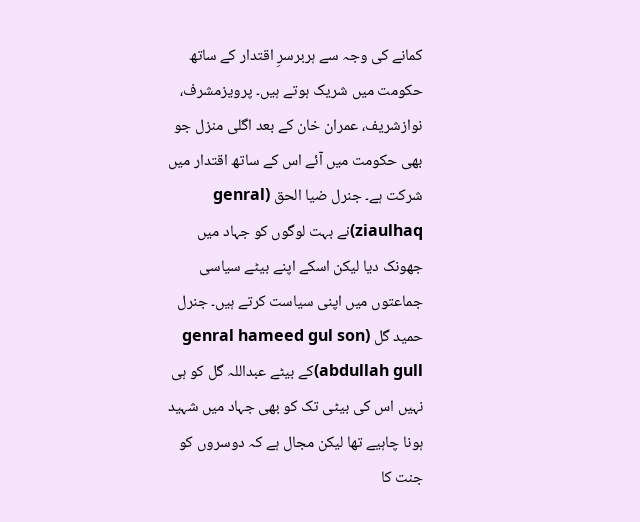کمانے کی وجہ سے ہربرسرِ اقتدار کے ساتھ حکومت میں شریک ہوتے ہیں۔ پرویزمشرف، نوازشریف، عمران خان کے بعد اگلی منزل جو بھی حکومت میں آئے اس کے ساتھ اقتدار میں شرکت ہے۔ جنرل ضیا الحق (genral ziaulhaq)نے بہت لوگوں کو جہاد میں جھونک دیا لیکن اسکے اپنے بیٹے سیاسی جماعتوں میں اپنی سیاست کرتے ہیں۔ جنرل حمید گل (genral hameed gul son abdullah gull)کے بیٹے عبداللہ گل کو ہی نہیں اس کی بیٹی تک کو بھی جہاد میں شہید ہونا چاہیے تھا لیکن مجال ہے کہ دوسروں کو جنت کا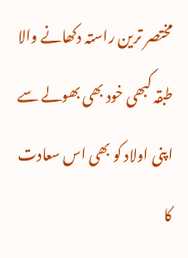مختصر ترین راستہ دکھانے والا طبقہ کبھی خود بھی بھولے سے اپنی اولاد کو بھی اس سعادت کا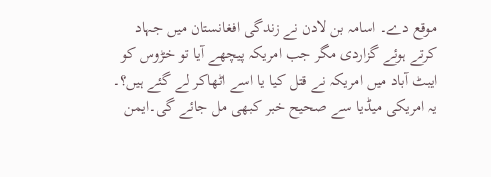موقع دے۔ اسامہ بن لادن نے زندگی افغانستان میں جہاد کرتے ہوئے گزاردی مگر جب امریکہ پیچھے آیا تو خڑوس کو ایبٹ آباد میں امریکہ نے قتل کیا یا اسے اٹھاکر لے گئے ہیں؟۔ یہ امریکی میڈیا سے صحیح خبر کبھی مل جائے گی۔ایمن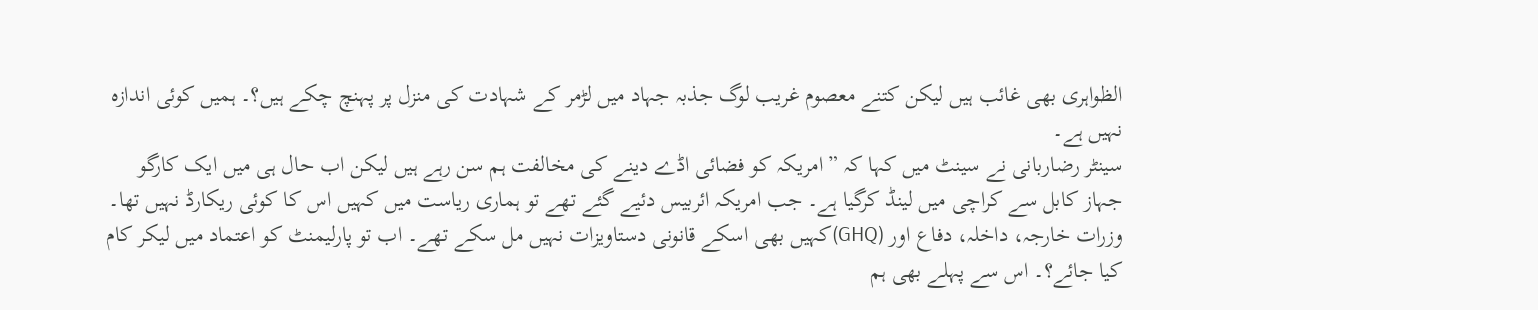الظواہری بھی غائب ہیں لیکن کتنے معصوم غریب لوگ جذبہ جہاد میں لڑمر کے شہادت کی منزل پر پہنچ چکے ہیں؟۔ ہمیں کوئی اندازہ نہیں ہے۔
سینٹر رضاربانی نے سینٹ میں کہا کہ ”امریکہ کو فضائی اڈے دینے کی مخالفت ہم سن رہے ہیں لیکن اب حال ہی میں ایک کارگو جہاز کابل سے کراچی میں لینڈ کرگیا ہے۔ جب امریکہ ائربیس دئیے گئے تھے تو ہماری ریاست میں کہیں اس کا کوئی ریکارڈ نہیں تھا۔ وزرات خارجہ، داخلہ، دفاع اور (GHQ)کہیں بھی اسکے قانونی دستاویزات نہیں مل سکے تھے۔ اب تو پارلیمنٹ کو اعتماد میں لیکر کام کیا جائے؟۔ اس سے پہلے بھی ہم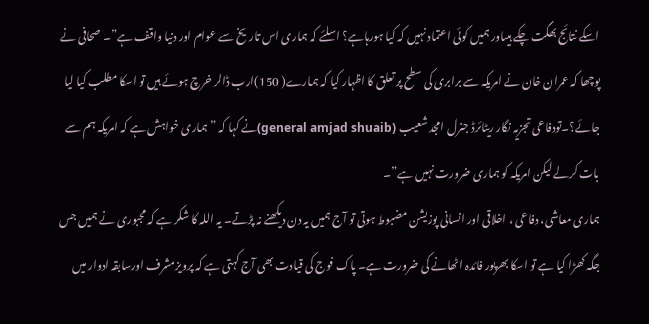اسکے نتائج بھگت چکے ہیںاور ہمیں کوئی اعتماد نہیں کہ کیا ہورہاہے؟ اسلئے کہ ہماری اس تاریخ سے عوام اور دنیا واقف ہے”۔ صحافی نے پوچھا کہ عمران خان نے امریکہ سے برابری کی سطح پر تعلق کا اظہار کیا کہ ہمارے( 150)ارب ڈالر خرچ ہوئے ہیں تو اسکا مطلب کیا لیا جائے؟۔تودفاعی تجزیہ نگار ریٹائرڈ جنرل امجد شعیب (general amjad shuaib)نے کہا کہ ”ہماری خواہش ہے کہ امریکہ ہم سے بات کرلے لیکن امریکہ کو ہماری ضرورت نہیں ہے”۔
ہماری معاشی، دفاعی ، اخلاقی اور انسانی پوزیشن مضبوط ہوتی تو آج ہمیں یہ دن دیکھنے نہ پڑتے۔ یہ اللہ کا شکر ہے کہ مجبوری نے ہمیں جس جگہ کھڑا کیا ہے تو اسکا بھرپور فائدہ اٹھانے کی ضرورت ہے۔ پاک فوج کی قیادت بھی آج کہتی ہے کہ پرویزمشرف اورسابقہ ادوار میں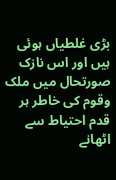بڑی غلطیاں ہوئی ہیں اور اس نازک صورتحال میں ملک وقوم کی خاطر ہر قدم احتیاط سے اٹھانے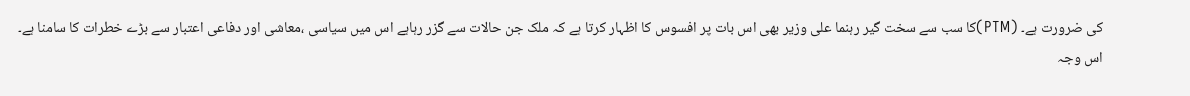کی ضرورت ہے۔ (PTM)کا سب سے سخت گیر رہنما علی وزیر بھی اس بات پر افسوس کا اظہار کرتا ہے کہ ملک جن حالات سے گزر رہاہے اس میں سیاسی ،معاشی اور دفاعی اعتبار سے بڑے خطرات کا سامنا ہے۔ اس وجہ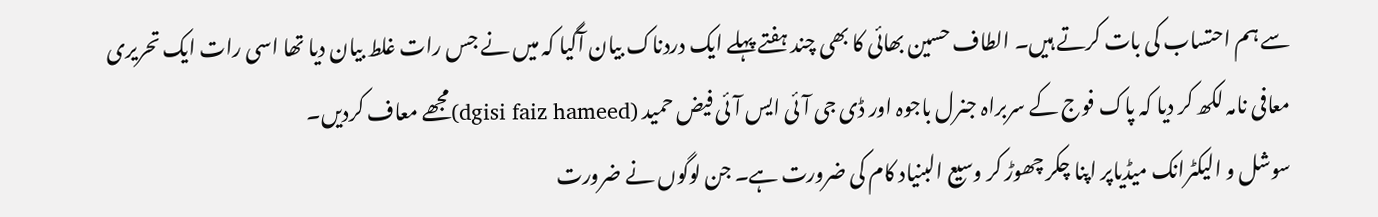سے ہم احتساب کی بات کرتے ہیں۔ الطاف حسین بھائی کا بھی چند ہفتے پہلے ایک دردناک بیان آگیا کہ میں نے جس رات غلط بیان دیا تھا اسی رات ایک تحریری معافی نامہ لکھ کر دیا کہ پاک فوج کے سربراہ جنرل باجوہ اور ڈی جی آئی ایس آئی فیض حمید (dgisi faiz hameed)مجھے معاف کردیں۔
سوشل و الیکٹرانک میڈیاپر اپنا چکر چھوڑ کر وسیع البنیاد کام کی ضرورت ہے۔ جن لوگوں نے ضرورت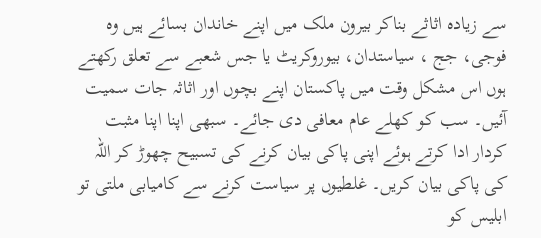سے زیادہ اثاثے بناکر بیرون ملک میں اپنے خاندان بسائے ہیں وہ فوجی، جج ، سیاستدان، بیوروکریٹ یا جس شعبے سے تعلق رکھتے ہوں اس مشکل وقت میں پاکستان اپنے بچوں اور اثاثہ جات سمیت آئیں۔ سب کو کھلے عام معافی دی جائے۔ سبھی اپنا اپنا مثبت کردار ادا کرتے ہوئے اپنی پاکی بیان کرنے کی تسبیح چھوڑ کر اللہ کی پاکی بیان کریں۔ غلطیوں پر سیاست کرنے سے کامیابی ملتی تو ابلیس کو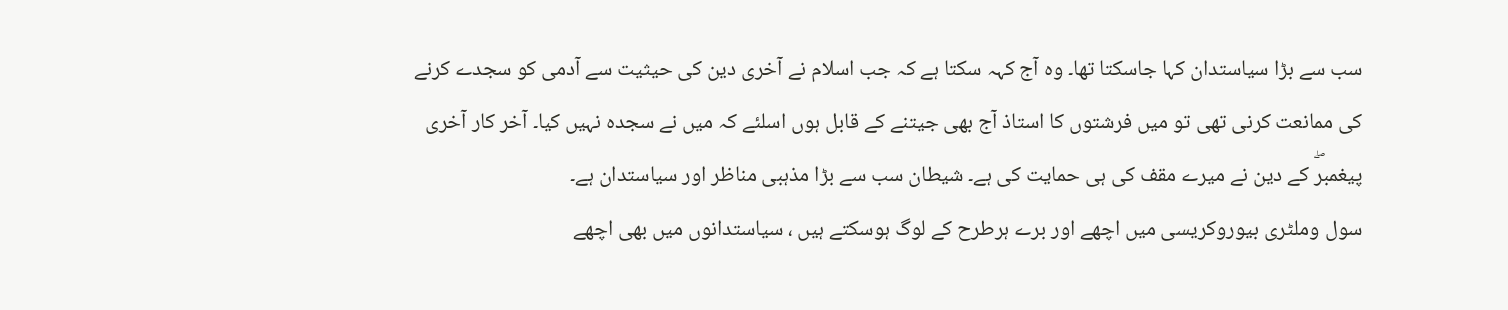سب سے بڑا سیاستدان کہا جاسکتا تھا۔ وہ آج کہہ سکتا ہے کہ جب اسلام نے آخری دین کی حیثیت سے آدمی کو سجدے کرنے کی ممانعت کرنی تھی تو میں فرشتوں کا استاذ آج بھی جیتنے کے قابل ہوں اسلئے کہ میں نے سجدہ نہیں کیا۔ آخر کار آخری پیغمبرۖ کے دین نے میرے مقف کی ہی حمایت کی ہے۔ شیطان سب سے بڑا مذہبی مناظر اور سیاستدان ہے۔
سول وملٹری بیوروکریسی میں اچھے اور برے ہرطرح کے لوگ ہوسکتے ہیں ، سیاستدانوں میں بھی اچھے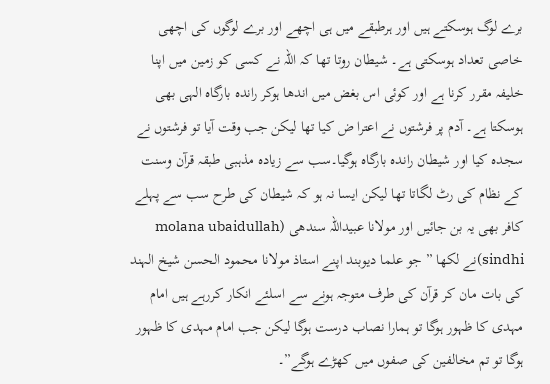برے لوگ ہوسکتے ہیں اور ہرطبقے میں ہی اچھے اور برے لوگوں کی اچھی خاصی تعداد ہوسکتی ہے۔ شیطان روتا تھا کہ اللہ نے کسی کو زمین میں اپنا خلیفہ مقرر کرنا ہے اور کوئی اس بغض میں اندھا ہوکر راندہ بارگاہ الہی بھی ہوسکتا ہے۔ آدم پر فرشتوں نے اعترا ض کیا تھا لیکن جب وقت آیا تو فرشتوں نے سجدہ کیا اور شیطان راندہ بارگاہ ہوگیا۔سب سے زیادہ مذہبی طبقہ قرآن وسنت کے نظام کی رٹ لگاتا تھا لیکن ایسا نہ ہو کہ شیطان کی طرح سب سے پہلے کافر بھی یہ بن جائیں اور مولانا عبیداللہ سندھی (molana ubaidullah sindhi)نے لکھا ” جو علما دیوبند اپنے استاذ مولانا محمود الحسن شیخ الہند کی بات مان کر قرآن کی طرف متوجہ ہونے سے اسلئے انکار کررہے ہیں امام مہدی کا ظہور ہوگا تو ہمارا نصاب درست ہوگا لیکن جب امام مہدی کا ظہور ہوگا تو تم مخالفین کی صفوں میں کھڑے ہوگے”۔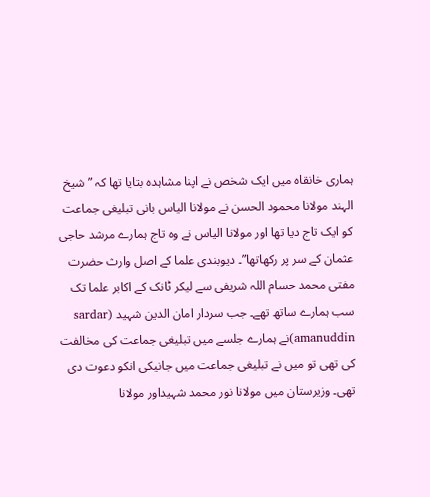ہماری خانقاہ میں ایک شخص نے اپنا مشاہدہ بتایا تھا کہ ” شیخ الہند مولانا محمود الحسن نے مولانا الیاس بانی تبلیغی جماعت کو ایک تاج دیا تھا اور مولانا الیاس نے وہ تاج ہمارے مرشد حاجی عثمان کے سر پر رکھاتھا”۔ دیوبندی علما کے اصل وارث حضرت مفتی محمد حسام اللہ شریفی سے لیکر ٹانک کے اکابر علما تک سب ہمارے ساتھ تھے۔ جب سردار امان الدین شہید (sardar amanuddin)نے ہمارے جلسے میں تبلیغی جماعت کی مخالفت کی تھی تو میں نے تبلیغی جماعت میں جانیکی انکو دعوت دی تھی۔ وزیرستان میں مولانا نور محمد شہیداور مولانا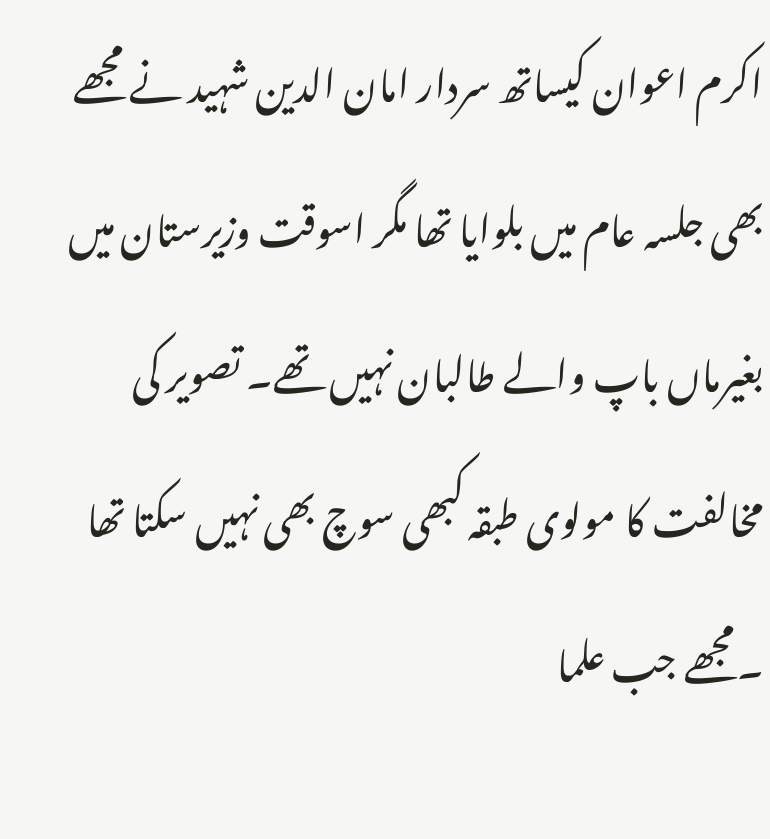اکرم اعوان کیساتھ سردار امان الدین شہید نے مجھے بھی جلسہ عام میں بلوایا تھا مگر اسوقت وزیرستان میں بغیرماں باپ والے طالبان نہیں تھے۔ تصویر کی مخالفت کا مولوی طبقہ کبھی سوچ بھی نہیں سکتا تھا ۔مجھے جب علما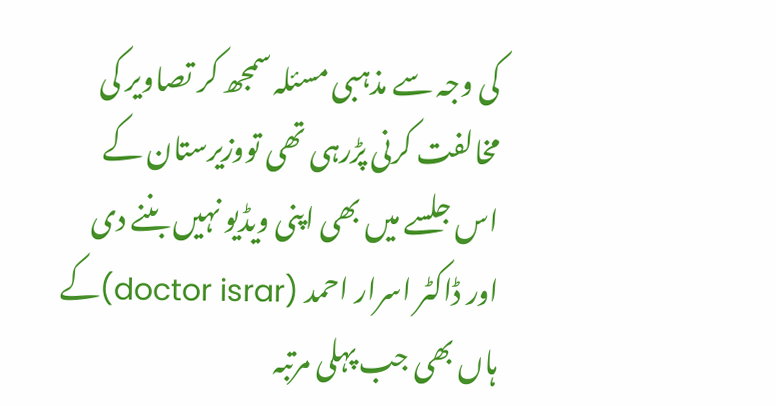کی وجہ سے مذہبی مسئلہ سمجھ کر تصاویر کی مخالفت کرنی پڑرہی تھی تووزیرستان کے اس جلسے میں بھی اپنی ویڈیو نہیں بننے دی اور ڈاکٹر اسرار احمد (doctor israr)کے ہاں بھی جب پہلی مرتبہ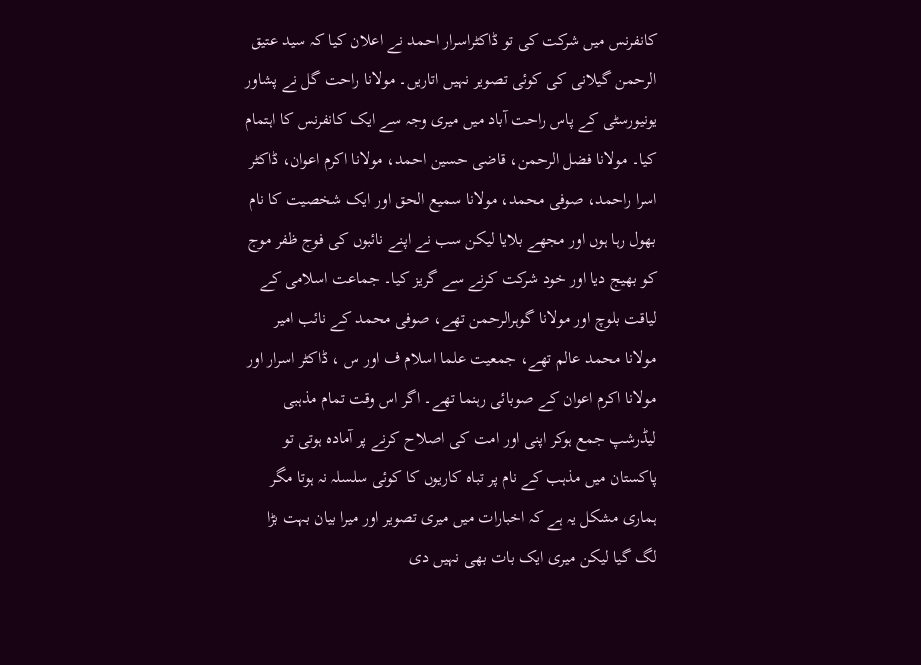کانفرنس میں شرکت کی تو ڈاکٹراسرار احمد نے اعلان کیا کہ سید عتیق الرحمن گیلانی کی کوئی تصویر نہیں اتاریں۔ مولانا راحت گل نے پشاور یونیورسٹی کے پاس راحت آباد میں میری وجہ سے ایک کانفرنس کا اہتمام کیا۔ مولانا فضل الرحمن، قاضی حسین احمد، مولانا اکرم اعوان، ڈاکٹر اسرا راحمد، صوفی محمد، مولانا سمیع الحق اور ایک شخصیت کا نام بھول رہا ہوں اور مجھے بلایا لیکن سب نے اپنے نائبوں کی فوج ظفر موج کو بھیج دیا اور خود شرکت کرنے سے گریز کیا۔ جماعت اسلامی کے لیاقت بلوچ اور مولانا گوہرالرحمن تھے، صوفی محمد کے نائب امیر مولانا محمد عالم تھے، جمعیت علما اسلام ف اور س ، ڈاکٹر اسرار اور مولانا اکرم اعوان کے صوبائی رہنما تھے۔ اگر اس وقت تمام مذہبی لیڈرشپ جمع ہوکر اپنی اور امت کی اصلاح کرنے پر آمادہ ہوتی تو پاکستان میں مذہب کے نام پر تباہ کاریوں کا کوئی سلسلہ نہ ہوتا مگر ہماری مشکل یہ ہے کہ اخبارات میں میری تصویر اور میرا بیان بہت بڑا لگ گیا لیکن میری ایک بات بھی نہیں دی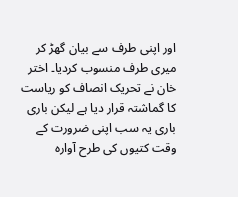اور اپنی طرف سے بیان گھڑ کر میری طرف منسوب کردیا۔ اختر خان نے تحریک انصاف کو ریاست کا گماشتہ قرار دیا ہے لیکن باری باری یہ سب اپنی ضرورت کے وقت کتیوں کی طرح آوارہ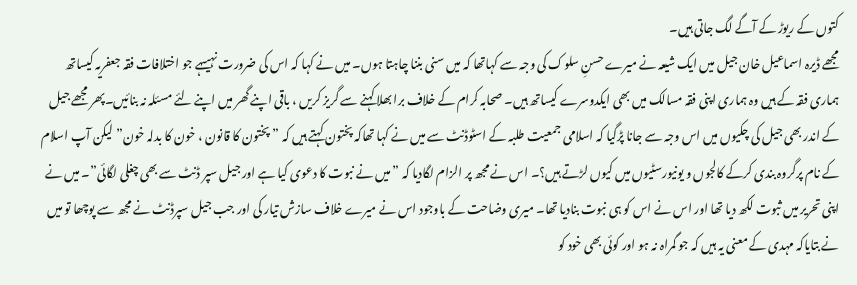کتوں کے ریوڑ کے آگے لگ جاتی ہیں۔
مجھے ڈیرہ اسماعیل خان جیل میں ایک شیعہ نے میرے حسنِ سلوک کی وجہ سے کہاتھا کہ میں سنی بننا چاہتا ہوں۔ میں نے کہا کہ اس کی ضرورت نہیںہے جو اختلافات فقہ جعفریہ کیساتھ ہماری فقہ کے ہیں وہ ہماری اپنی فقہ مسالک میں بھی ایکدوسرے کیساتھ ہیں۔ صحابہ کرام کے خلاف برا بھلا کہنے سے گریز کریں ، باقی اپنے گھر میں اپنے لئے مسئلہ نہ بنائیں۔پھر مجھے جیل کے اندر بھی جیل کی چکیوں میں اس وجہ سے جانا پڑگیا کہ اسلامی جمعیت طلبہ کے اسٹوڈنٹ سے میں نے کہا تھاکہ پختون کہتے ہیں کہ ”پختون کا قانون ، خون کا بدلہ خون” لیکن آپ اسلام کے نام پرگروہ بندی کرکے کالجوں و یونیورسٹیوں میں کیوں لڑتے ہیں؟۔ اس نے مجھ پر الزام لگادیا کہ ”میں نے نبوت کا دعوی کیا ہے اور جیل سپر ڈنٹ سے بھی چغلی لگائی”۔ میں نے اپنی تحریر میں ثبوت لکھ دیا تھا اور اس نے اس کو ہی نبوت بنادیا تھا۔ میری وضاحت کے باوجود اس نے میرے خلاف سازش تیار کی اور جب جیل سپرڈنٹ نے مجھ سے پوچھا تو میں نے بتایاکہ مہدی کے معنی یہ ہیں کہ جو گمراہ نہ ہو اور کوئی بھی خود کو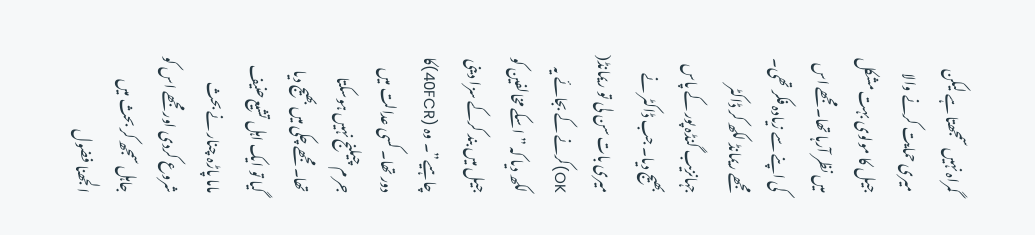گمراہ نہیں سمجھتا ہے لیکن میری حمایت کرنے والا جیل کا مولوی بہت مشکل میں نظر آرہا تھا۔ مجھے اس کی اپنے سے زیادہ فکر تھی۔ مجھے ریمانڈ لکھ کر ڈاکٹر جہانزیب گنڈہ پور کے پاس بھیج دیا۔ جب ڈاکٹر نے میری بات سن لی تو ریمانڈ( OK)کرنے کے بجائے یہ لکھ دیا کہ ” اسکے مخالفین کو جیل میں بند کرکے سزا دینی چاہیے”۔ وہ (40FCR)کا دور تھا۔ کسی عدالت میں جر م چیلنج نہیں ہوسکتا تھا۔ مجھے چکی میں بھیج دیا گیا تو ایک اہل تشیع حنیف ماما پاڑہ چنار نے بحث شروع کردی اور مجھے اس کو جاہل سمجھ کر بحث میں الجھنا فضول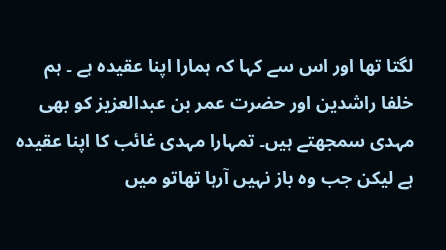لگتا تھا اور اس سے کہا کہ ہمارا اپنا عقیدہ ہے ۔ ہم خلفا راشدین اور حضرت عمر بن عبدالعزیز کو بھی مہدی سمجھتے ہیں۔ تمہارا مہدی غائب کا اپنا عقیدہ ہے لیکن جب وہ باز نہیں آرہا تھاتو میں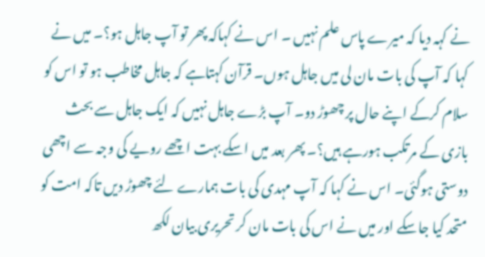نے کہہ دیا کہ میرے پاس علم نہیں ۔ اس نے کہاکہ پھر تو آپ جاہل ہو؟۔ میں نے کہا کہ آپ کی بات مان لی میں جاہل ہوں۔ قرآن کہتاہے کہ جاہل مخاطب ہو تو اس کو سلام کرکے اپنے حال پر چھوڑ دو۔ آپ بڑے جاہل نہیں کہ ایک جاہل سے بحث بازی کے مرتکب ہورہے ہیں؟۔ پھر بعد میں اسکے بہت اچھے رویے کی وجہ سے اچھی دوستی ہوگئی۔ اس نے کہا کہ آپ مہدی کی بات ہمارے لئے چھوڑ دیں تاکہ امت کو متحد کیا جاسکے اور میں نے اس کی بات مان کر تحریری بیان لکھ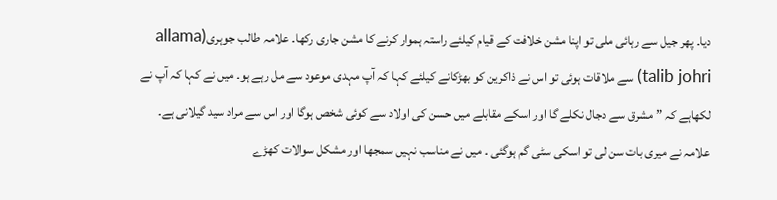دیا۔ پھر جیل سے رہائی ملی تو اپنا مشن خلافت کے قیام کیلئے راستہ ہموار کرنے کا مشن جاری رکھا۔ علامہ طالب جوہری(allama talib johri) سے ملاقات ہوئی تو اس نے ذاکرین کو بھڑکانے کیلئے کہا کہ آپ مہدی موعود سے مل رہے ہو۔ میں نے کہا کہ آپ نے لکھاہے کہ ”مشرق سے دجال نکلے گا اور اسکے مقابلے میں حسن کی اولاد سے کوئی شخص ہوگا اور اس سے مراد سید گیلانی ہے۔ علامہ نے میری بات سن لی تو اسکی سٹی گم ہوگئی ۔ میں نے مناسب نہیں سمجھا اور مشکل سوالات کھڑے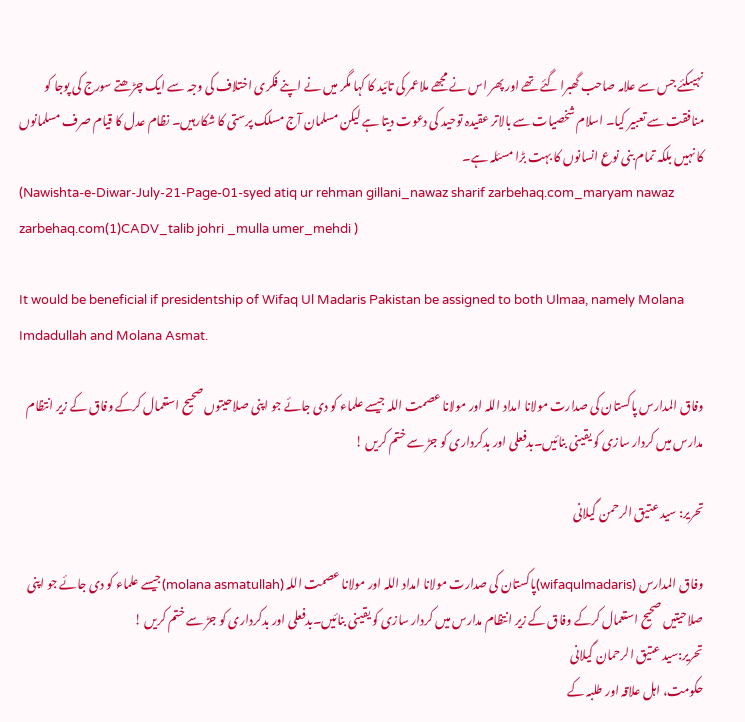نہیںکئے جس سے علامہ صاحب گھبرا گئے تھے اور پھر اس نے مجھے ملاعمر کی تائید کا کہا مگر میں نے اپنے فکری اختلاف کی وجہ سے ایک چڑھتے سورج کی پوجا کو منافقت سے تعبیر کیا۔ اسلام شخصیات سے بالاتر عقیدہ توحید کی دعوت دیتا ہے لیکن مسلمان آج مسلک پرستی کا شکارہیں۔ نظام عدل کا قیام صرف مسلمانوں کا نہیں بلکہ تمام بنی نوع انسانوں کا بہت بڑا مسئلہ ہے۔
(Nawishta-e-Diwar-July-21-Page-01-syed atiq ur rehman gillani_nawaz sharif zarbehaq.com_maryam nawaz zarbehaq.com(1)CADV_talib johri _mulla umer_mehdi )

It would be beneficial if presidentship of Wifaq Ul Madaris Pakistan be assigned to both Ulmaa, namely Molana Imdadullah and Molana Asmat.

وفاق المدارس پاکستان کی صدارت مولانا امداد اللہ اور مولانا عصمت اللہ جیسے علماء کو دی جائے جو اپنی صلاحیتوں صحیح استعمال کرکے وفاق کے زیر انتظام مدارس میں کردار سازی کو یقینی بنائیں۔بدفعلی اور بدکرداری کو جڑ سے ختم کریں !

تحریر: سید عتیق الرحمن گیلانی

وفاق المدارس (wifaqulmadaris)پاکستان کی صدارت مولانا امداد اللہ اور مولانا عصمت اللہ (molana asmatullah)جیسے علماء کو دی جائے جو اپنی صلاحیتیں صحیح استعمال کرکے وفاق کے زیر انتظام مدارس میں کردار سازی کو یقینی بنائیں۔بدفعلی اور بدکرداری کو جڑ سے ختم کریں !
تحریر:سید عتیق الرحمان گیلانی
حکومت، اہل علاقہ اور طلبہ کے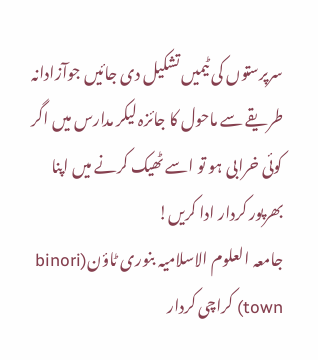سرپرستوں کی ٹیمیں تشکیل دی جائیں جوآزادانہ طریقے سے ماحول کا جائزہ لیکر مدارس میں اگر کوئی خرابی ہو تو اسے ٹھیک کرنے میں اپنا بھرپور کردار ادا کریں!
جامعہ العلوم الاسلامیہ بنوری ٹاؤن(binori town) کراچی کردار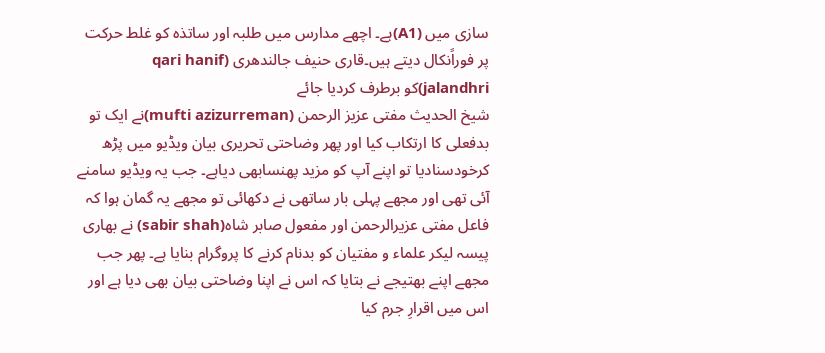سازی میں (A1)ہے۔ اچھے مدارس میں طلبہ اور ساتذہ کو غلط حرکت پر فوراًنکال دیتے ہیں۔قاری حنیف جالندھری (qari hanif jalandhri)کو برطرف کردیا جائے
شیخ الحدیث مفتی عزیز الرحمن (mufti azizurreman)نے ایک تو بدفعلی کا ارتکاب کیا اور پھر وضاحتی تحریری بیان ویڈیو میں پڑھ کرخودسنادیا تو اپنے آپ کو مزید پھنسابھی دیاہے۔ جب یہ ویڈیو سامنے آئی تھی اور مجھے پہلی بار ساتھی نے دکھائی تو مجھے یہ گمان ہوا کہ فاعل مفتی عزیرالرحمن اور مفعول صابر شاہ(sabir shah) نے بھاری پیسہ لیکر علماء و مفتیان کو بدنام کرنے کا پروگرام بنایا ہے۔ پھر جب مجھے اپنے بھتیجے نے بتایا کہ اس نے اپنا وضاحتی بیان بھی دیا ہے اور اس میں اقرارِ جرم کیا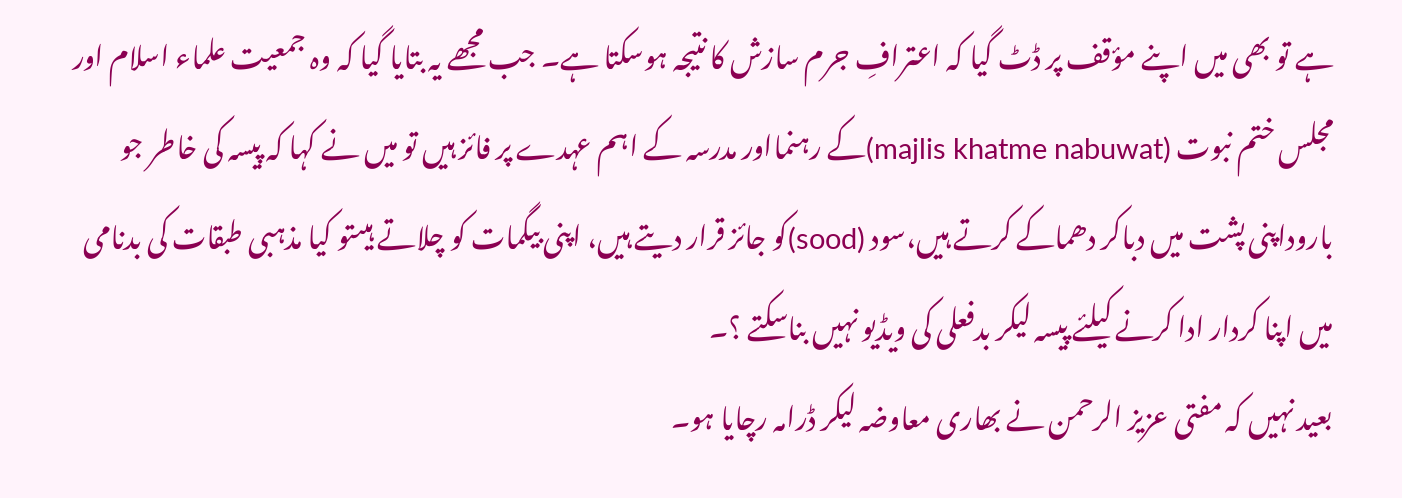ہے تو بھی میں اپنے مؤقف پر ڈٹ گیا کہ اعترافِ جرم سازش کا نتیجہ ہوسکتا ہے۔ جب مجھے یہ بتایا گیا کہ وہ جمعیت علماء اسلام اور مجلس ختم نبوت (majlis khatme nabuwat)کے رہنمااور مدرسہ کے اہم عہدے پر فائز ہیں تو میں نے کہا کہ پیسہ کی خاطر جو باروداپنی پشت میں دباکر دھماکے کرتے ہیں،سود (sood)کو جائز قرار دیتے ہیں، اپنی بیگمات کو چلاتے ہیںتو کیا مذہبی طبقات کی بدنامی میں اپنا کردار ادا کرنے کیلئے پیسہ لیکر بدفعلی کی ویڈیو نہیں بناسکتے ؟۔
بعید نہیں کہ مفتی عزیز الرحمن نے بھاری معاوضہ لیکر ڈرامہ رچایا ہو۔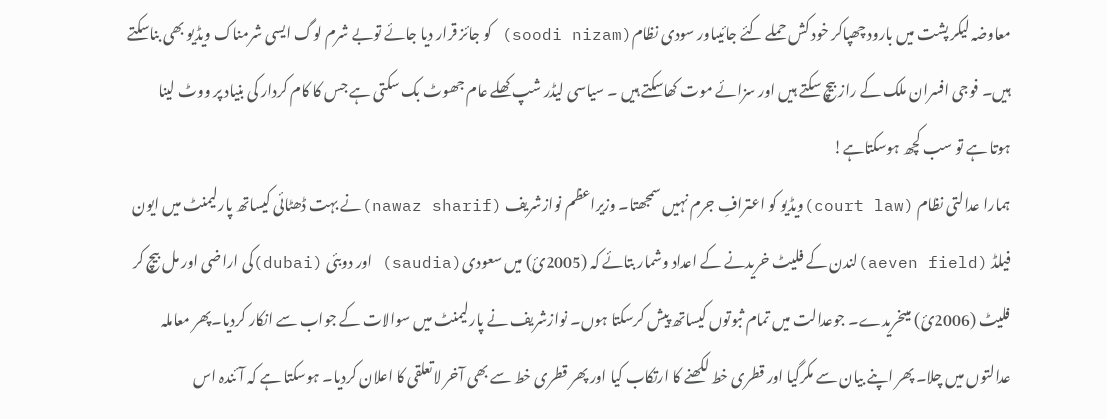معاوضہ لیکر پشت میں بارود چھپاکر خود کش حملے کئے جائیںاور سودی نظام(soodi nizam) کو جائز قرار دیا جائے توبے شرم لوگ ایسی شرمناک ویڈیو بھی بناسکتے ہیں۔ فوجی افسران ملک کے راز بیچ سکتے ہیں اور سزائے موت کھاسکتے ہیں ۔ سیاسی لیڈر شپ کھلے عام جھوٹ بک سکتی ہے جس کا کام کردار کی بنیاد پر ووٹ لینا ہوتا ہے تو سب کچھ ہوسکتاہے!
ہمارا عدالتی نظام (court law)ویڈیو کو اعترافِ جرم نہیں سمجھتا۔ وزیراعظم نوازشریف (nawaz sharif)نے بہت ڈھٹائی کیساتھ پارلیمنٹ میں ایون فیلڈ (aeven field)لندن کے فلیٹ خریدنے کے اعداد وشمار بتائے کہ (2005ئ) میں سعودی(saudia) اور دوبئی (dubai)کی اراضی اور مل بیچ کر فلیٹ (2006ئ) میںخریدے۔ جوعدالت میں تمام ثبوتوں کیساتھ پیش کرسکتا ہوں۔ نوازشریف نے پارلیمنٹ میں سوالات کے جواب سے انکار کردیا۔پھر معاملہ عدالتوں میں چلا۔ پھر اپنے بیان سے مکرگیا اور قطری خط لکھنے کا ارتکاب کیا اور پھر قطری خط سے بھی آخر لاتعلقی کا اعلان کردیا۔ ہوسکتا ہے کہ آئندہ اس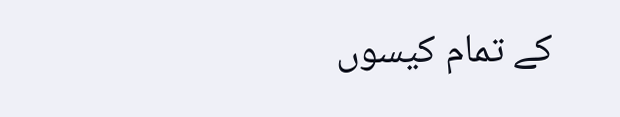کے تمام کیسوں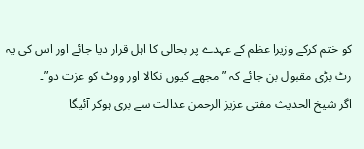کو ختم کرکے وزیرا عظم کے عہدے پر بحالی کا اہل قرار دیا جائے اور اس کی یہ رٹ بڑی مقبول بن جائے کہ ”مجھے کیوں نکالا اور ووٹ کو عزت دو”۔
اگر شیخ الحدیث مفتی عزیز الرحمن عدالت سے بری ہوکر آئیگا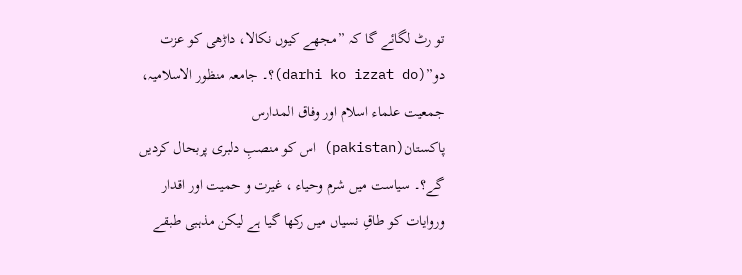تو رٹ لگائے گا کہ ”مجھے کیوں نکالا، داڑھی کو عزت دو”(darhi ko izzat do)؟۔ جامعہ منظور الاسلامیہ، جمعیت علماء اسلام اور وفاق المدارس پاکستان(pakistan) اس کو منصبِ دلبری پربحال کردیں گے؟۔ سیاست میں شرم وحیاء ، غیرت و حمیت اور اقدار وروایات کو طاقِ نسیاں میں رکھا گیا ہے لیکن مذہبی طبقے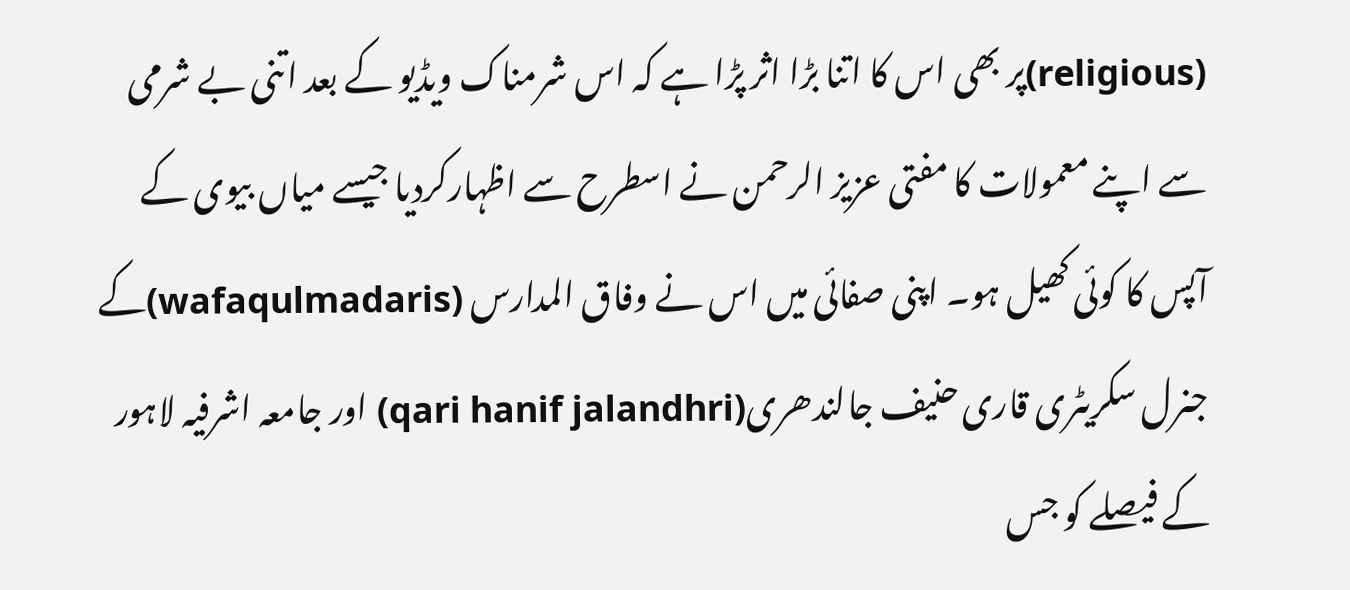(religious)پر بھی اس کا اتنا بڑا اثر پڑا ہے کہ اس شرمناک ویڈیو کے بعد اتنی بے شرمی سے اپنے معمولات کا مفتی عزیز الرحمن نے اسطرح سے اظہارکردیا جیسے میاں بیوی کے آپس کا کوئی کھیل ہو۔ اپنی صفائی میں اس نے وفاق المدارس (wafaqulmadaris)کے جنرل سکریٹری قاری حنیف جالندھری(qari hanif jalandhri) اور جامعہ اشرفیہ لاہور کے فیصلے کو جس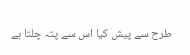طرح سے پیش کیا اس سے پتہ چلتا ہے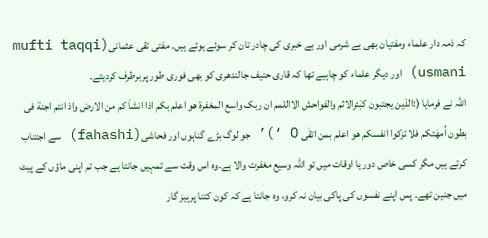کہ ذمہ دار علماء ومفتیان بھی بے شرمی اور بے خبری کی چادر تان کر سوئے ہوئے ہیں۔ مفتی تقی عثمانی(mufti taqqi usmani) اور دیگر علماء کو چاہیے تھا کہ قاری حنیف جالندھری کو بھی فوری طور پربرطرف کردیتے۔
اللہ نے فرمایا (:الذین یجتبون کبٰئرالاثم والفواحش الااللمم ان ربک واسع المغفرة ھو اعلم بکم اذا انشاَ کم من الارض واذ انتم اجنة فی بطون اُمھٰتکم فلا تزکوا انفسکم ھو اعلم بمن اتقٰی O ‘)’ جو لوگ بڑے گناہوں اور فحاشی(fahashi) سے اجتناب کرتے ہیں مگر کسی خاص دور یا اوقات میں تو اللہ وسیع مغفرت والا ہے۔وہ اس وقت سے تمہیں جانتا ہے جب تم اپنی ماؤں کے پیٹ میں جنین تھے۔ پس اپنے نفسوں کی پاکی بیان نہ کرو، وہ جانتا ہے کہ کون کتنا پرہیز گار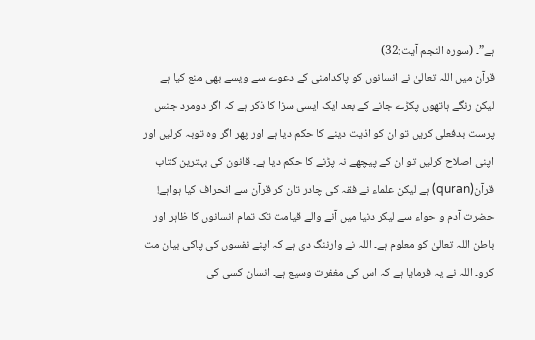ہے”۔ (سورہ النجم آیت:32)
قرآن میں اللہ تعالیٰ نے انسانوں کو پاکدامنی کے دعوے سے ویسے بھی منع کیا ہے لیکن رنگے ہاتھوں پکڑے جانے کے بعد ایک ایسی سزا کا ذکر ہے کہ اگر دومرد جنس پرست بدفعلی کریں تو ان کو اذیت دینے کا حکم دیا ہے اور پھر اگر وہ توبہ کرلیں اور اپنی اصلاح کرلیں تو ان کے پیچھے نہ پڑنے کا حکم دیا ہے۔ قانون کی بہترین کتاب قرآن(quran) ہے لیکن علماء نے فقہ کی چادر تان کر قرآن سے انحراف کیا ہواہے!
حضرت آدم و حواء سے لیکر دنیا میں آنے والے قیامت تک تمام انسانوں کا ظاہر اور باطن اللہ تعالیٰ کو معلوم ہے۔ اللہ نے وارننگ دی ہے کہ اپنے نفسوں کی پاکی بیان مت کرو۔ اللہ نے یہ فرمایا ہے کہ اس کی مغفرت وسیع ہے۔ انسان کسی کی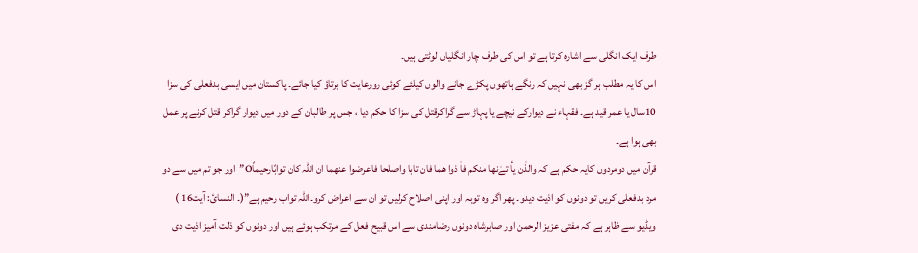طرف ایک انگلی سے اشارہ کرتا ہے تو اس کی طرف چار انگلیاں لوٹتی ہیں۔
اس کا یہ مطلب ہر گز بھی نہیں کہ رنگے ہاتھوں پکڑے جانے والوں کیلئے کوئی رورعایت کا برتاؤ کیا جائے۔ پاکستان میں ایسی بدفعلی کی سزا 10سال یا عمر قید ہے۔ فقہاء نے دیوارکے نیچے یا پہاڑ سے گراکرقتل کی سزا کا حکم دیا ، جس پر طالبان کے دور میں دیوار گراکر قتل کرنے پر عمل بھی ہوا ہے۔
قرآن میں دومردوں کایہ حکم ہے کہ والذٰن یأ تےٰنھا منکم فاٰ ذوا ھما فان تابا واصلحا فاعرضوا عنھما ان اللہ کان توابًارحیماًO”اور جو تم میں سے دو مرد بدفعلی کریں تو دونوں کو اذیت دیدو۔ پھر اگر وہ توبہ اور اپنی اصلاح کرلیں تو ان سے اعراض کرو۔اللہ تواب رحیم ہے”(۔ النسائ: آیت16 )
ویڈیو سے ظاہر ہے کہ مفتی عزیز الرحمن اور صابرشاہ دونوں رضامندی سے اس قبیح فعل کے مرتکب ہوئے ہیں اور دونوں کو ذلت آمیز اذیت دی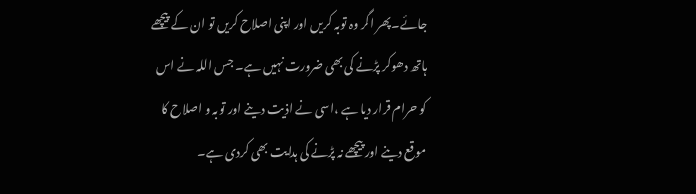جائے۔پھر اگر وہ توبہ کریں اور اپنی اصلاح کریں تو ان کے پیچھے ہاتھ دھوکر پڑنے کی بھی ضرورت نہیں ہے۔ جس اللہ نے اس کو حرام قرار دیا ہے ،اسی نے اذیت دینے اور توبہ و اصلاح کا موقع دینے اور پیچھے نہ پڑنے کی ہدایت بھی کردی ہے۔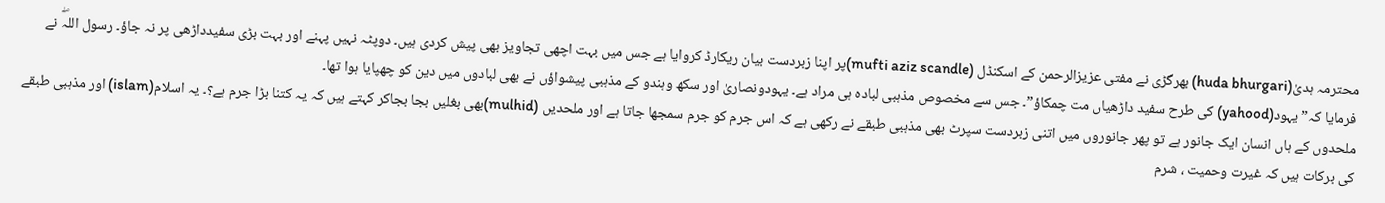محترمہ ہدیٰ(huda bhurgari) بھرگڑی نے مفتی عزیزالرحمن کے اسکنڈل (mufti aziz scandle)پر اپنا زبردست بیان ریکارڈ کروایا ہے جس میں بہت اچھی تجاویز بھی پیش کردی ہیں۔ دوپٹہ نہیں پہنے اور بہت بڑی سفیدداڑھی پر نہ جاؤ۔ رسول اللہۖ نے فرمایا کہ” یہود(yahood) کی طرح سفید داڑھیاں مت چمکاؤ”۔ جس سے مخصوص مذہبی لبادہ ہی مراد ہے۔ یہودونصاریٰ اور سکھ وہندو کے مذہبی پیشواؤں نے بھی لبادوں میں دین کو چھپایا ہوا تھا۔
ملحدوں کے ہاں انسان ایک جانور ہے تو پھر جانوروں میں اتنی زبردست سپرٹ بھی مذہبی طبقے نے رکھی ہے کہ اس جرم کو جرم سمجھا جاتا ہے اور ملحدیں (mulhid)بھی بغلیں بجا بجاکر کہتے ہیں کہ یہ کتنا بڑا جرم ہے؟۔ یہ اسلام(islam) اور مذہبی طبقے کی برکات ہیں کہ غیرت وحمیت ، شرم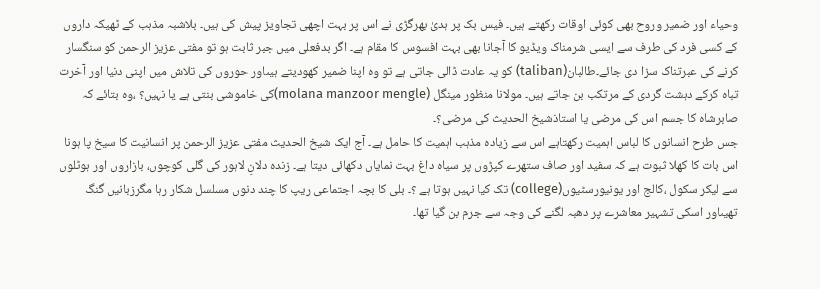وحیاء اور ضمیر وروح بھی کوئی اوقات رکھتے ہیں۔ فیس بک پر ہدیٰ بھرگڑی نے اس پر بہت اچھی تجاویز پیش کی ہیں۔ بلاشبہ مذہب کے ٹھیکہ داروں کے کسی فرد کی طرف سے ایسی شرمناک ویڈیو کا آجانا بھی بہت افسوس کا مقام ہے۔ اگر بدفعلی میں جبر ثابت ہو تو مفتی عزیز الرحمن کو سنگسار کرنے کی عبرتناک سزا دی جائے۔طالبان(taliban) کو یہ عادت ڈالی جاتی ہے تو وہ اپنا ضمیر کھودیتے ہیںاور حوروں کی تلاش میں اپنی دنیا اور آخرت تباہ کرکے دہشت گردی کے مرتکب بن جاتے ہیں۔ مولانا منظور مینگل (molana manzoor mengle)کی خاموشی بنتی ہے یا نہیں؟ ،وہ بتائے کہ صابرشاہ کا جسم اس کی مرضی یا استاذشیخ الحدیث کی مرضی؟۔
جس طرح انسانوں کا لباس اہمیت رکھتاہے اس سے زیادہ مذہب اہمیت کا حامل ہے۔ آج ایک شیخ الحدیث مفتی عزیز الرحمن پر انسانیت کا سیخ پا ہونا اس بات کا کھلا ثبوت ہے کہ سفید اور صاف ستھرے کپڑوں پر سیاہ داغ بہت نمایاں دکھائی دیتا ہے۔ زندہ دلانِ لاہور کی گلی کوچوں، بازاروں اور ہوٹلوں سے لیکر سکول ،کالج اور یونیورسٹیوں(college) تک کیا نہیں ہوتا ہے ؟۔ بلی کا بچہ اجتماعی ریپ کا چند دنوں مسلسل شکار رہا مگرزبانیں گنگ تھیںاور اسکی تشہیر معاشرے پر دھبہ لگنے کی وجہ سے جرم بن گیا تھا۔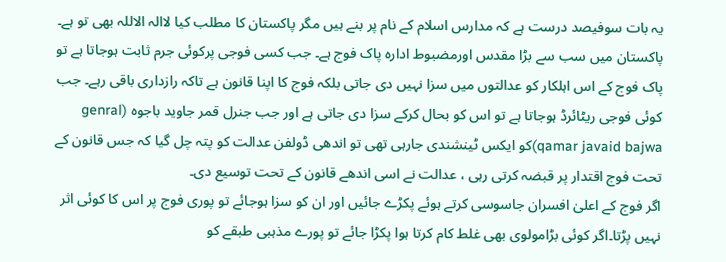یہ بات سوفیصد درست ہے کہ مدارس اسلام کے نام پر بنے ہیں مگر پاکستان کا مطلب کیا لاالہ الاللہ بھی تو ہے۔ پاکستان میں سب سے بڑا مقدس اورمضبوط ادارہ پاک فوج ہے۔ جب کسی فوجی پرکوئی جرم ثابت ہوجاتا ہے تو پاک فوج کے اس اہلکار کو عدالتوں میں سزا نہیں دی جاتی بلکہ فوج کا اپنا قانون ہے تاکہ رازداری باقی رہے۔ جب کوئی فوجی ریٹائرڈ ہوجاتا ہے تو اس کو بحال کرکے سزا دی جاتی ہے اور جب جنرل قمر جاوید باجوہ (genral qamar javaid bajwa)کو ایکس ٹینشندی جارہی تھی تو اندھی ڈولفن عدالت کو پتہ چل گیا کہ جس قانون کے تحت فوج اقتدار پر قبضہ کرتی رہی ، عدالت نے اسی اندھے قانون کے تحت توسیع دی۔
اگر فوج کے اعلیٰ افسران جاسوسی کرتے ہوئے پکڑے جائیں اور ان کو سزا ہوجائے تو پوری فوج پر اس کا کوئی اثر نہیں پڑتا۔اگر کوئی بڑامولوی بھی غلط کام کرتا ہوا پکڑا جائے تو پورے مذہبی طبقے کو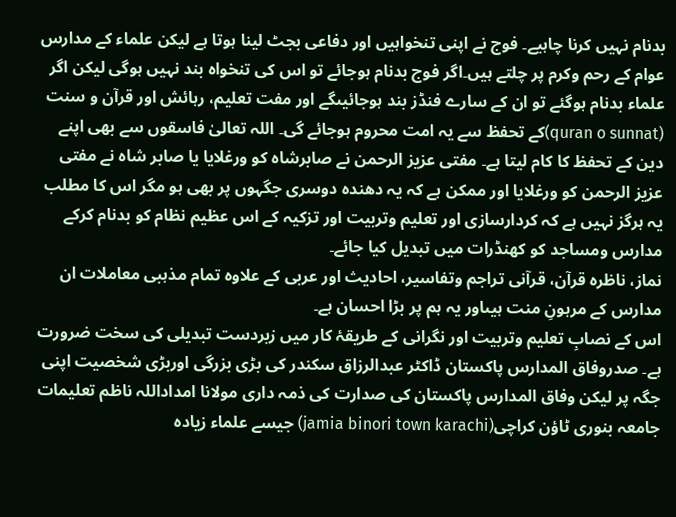بدنام نہیں کرنا چاہیے۔ فوج نے اپنی تنخواہیں اور دفاعی بجٹ لینا ہوتا ہے لیکن علماء کے مدارس عوام کے رحم وکرم پر چلتے ہیں۔اگر فوج بدنام ہوجائے تو اس کی تنخواہ بند نہیں ہوگی لیکن اگر علماء بدنام ہوگئے تو ان کے سارے فنڈز بند ہوجائیںگے اور مفت تعلیم، رہائش اور قرآن و سنت (quran o sunnat)کے تحفظ سے یہ امت محروم ہوجائے گی۔ اللہ تعالیٰ فاسقوں سے بھی اپنے دین کے تحفظ کا کام لیتا ہے۔ مفتی عزیز الرحمن نے صابرشاہ کو ورغلایا یا صابر شاہ نے مفتی عزیز الرحمن کو ورغلایا اور ممکن ہے کہ یہ دھندہ دوسری جگہوں پر بھی ہو مگر اس کا مطلب یہ ہرگز نہیں ہے کہ کردارسازی اور تعلیم وتربیت اور تزکیہ کے اس عظیم نظام کو بدنام کرکے مدارس ومساجد کو کھنڈرات میں تبدیل کیا جائے۔
نماز، ناظرہ قرآن، قرآنی تراجم وتفاسیر، احادیث اور عربی کے علاوہ تمام مذہبی معاملات ان مدارس کے مرہونِ منت ہیںاور یہ ہم پر بڑا احسان ہے۔
اس کے نصابِ تعلیم وتربیت اور نگرانی کے طریقۂ کار میں زبردست تبدیلی کی سخت ضرورت ہے۔ صدروفاق المدارس پاکستان ڈاکٹر عبدالرزاق سکندر کی بڑی بزرگی اوربڑی شخصیت اپنی جگہ پر لیکن وفاق المدارس پاکستان کی صدارت کی ذمہ داری مولانا امداداللہ ناظم تعلیمات جامعہ بنوری ٹاؤن کراچی(jamia binori town karachi) جیسے علماء زیادہ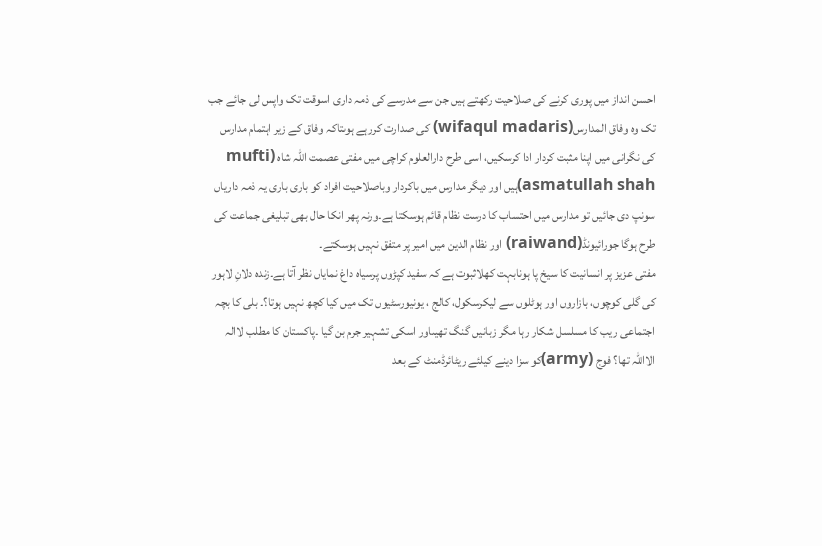احسن انداز میں پوری کرنے کی صلاحیت رکھتے ہیں جن سے مدرسے کی ذمہ داری اسوقت تک واپس لی جائے جب تک وہ وفاق المدارس(wifaqul madaris) کی صدارت کررہے ہوںتاکہ وفاق کے زیر اہتمام مدارس کی نگرانی میں اپنا مثبت کردار ادا کرسکیں، اسی طرح دارالعلوم کراچی میں مفتی عصمت اللہ شاہ (mufti asmatullah shah)ہیں اور دیگر مدارس میں باکردار وباصلاحیت افراد کو باری باری یہ ذمہ داریاں سونپ دی جائیں تو مدارس میں احتساب کا درست نظام قائم ہوسکتا ہے۔ورنہ پھر انکا حال بھی تبلیغی جماعت کی طرح ہوگا جورائیونڈ(raiwand) اور نظام الدین میں امیر پر متفق نہیں ہوسکتے۔
مفتی عزیز پر انسانیت کا سیخ پا ہونابہت کھلاثبوت ہے کہ سفید کپڑوں پرسیاہ داغ نمایاں نظر آتا ہے۔زندہ دلانِ لاہور کی گلی کوچوں، بازاروں اور ہوٹلوں سے لیکرسکول، کالج ، یونیورسٹیوں تک میں کیا کچھ نہیں ہوتا؟۔ بلی کا بچہ اجتماعی ریب کا مسلسل شکار رہا مگر زبانیں گنگ تھیںاور اسکی تشہیر جرم بن گیا ۔پاکستان کا مطلب لاالہ الااللہ تھا؟ فوج (army)کو سزا دینے کیلئے ریٹائرڈمنٹ کے بعد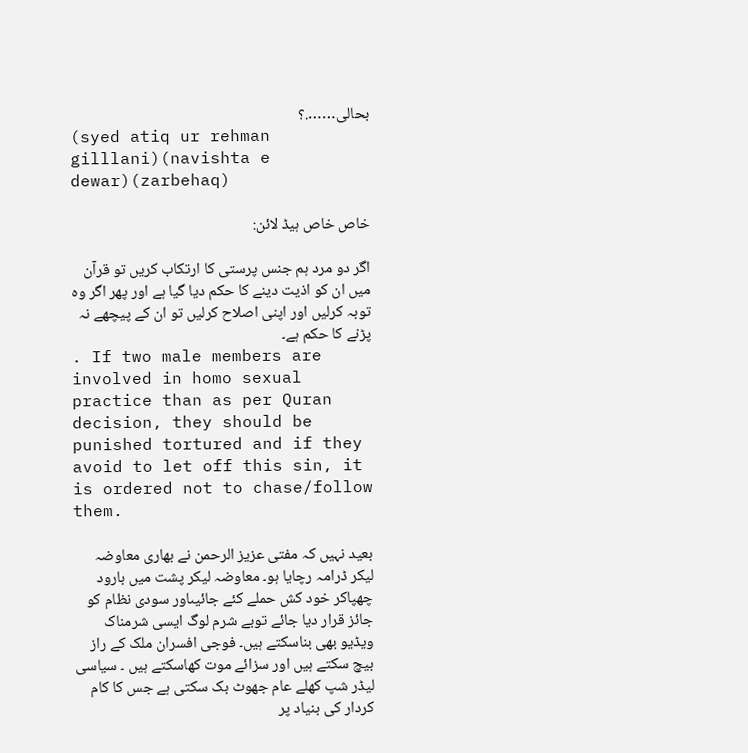بحالی…….؟
(syed atiq ur rehman gilllani)(navishta e dewar)(zarbehaq)

خاص خاص ہیڈ لائن:

اگر دو مرد ہم جنس پرستی کا ارتکاب کریں تو قرآن میں ان کو اذیت دینے کا حکم دیا گیا ہے اور پھر اگر وہ توبہ کرلیں اور اپنی اصلاح کرلیں تو ان کے پیچھے نہ پڑنے کا حکم ہے۔
. If two male members are involved in homo sexual practice than as per Quran decision, they should be punished tortured and if they avoid to let off this sin, it is ordered not to chase/follow them.

بعید نہیں کہ مفتی عزیز الرحمن نے بھاری معاوضہ لیکر ڈرامہ رچایا ہو۔ معاوضہ لیکر پشت میں بارود چھپاکر خود کش حملے کئے جائیںاور سودی نظام کو جائز قرار دیا جائے توبے شرم لوگ ایسی شرمناک ویڈیو بھی بناسکتے ہیں۔ فوجی افسران ملک کے راز بیچ سکتے ہیں اور سزائے موت کھاسکتے ہیں ۔ سیاسی لیڈر شپ کھلے عام جھوٹ بک سکتی ہے جس کا کام کردار کی بنیاد پر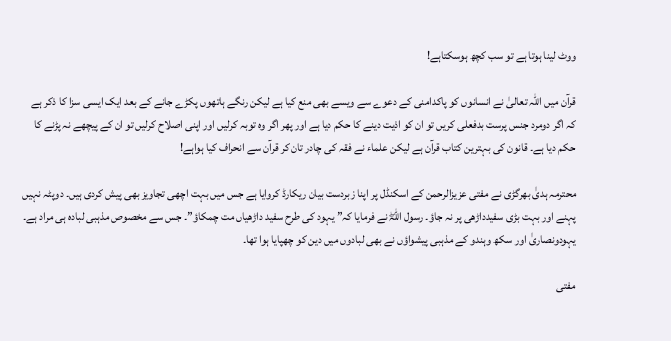ووٹ لینا ہوتا ہے تو سب کچھ ہوسکتاہے!

قرآن میں اللہ تعالیٰ نے انسانوں کو پاکدامنی کے دعوے سے ویسے بھی منع کیا ہے لیکن رنگے ہاتھوں پکڑے جانے کے بعد ایک ایسی سزا کا ذکر ہے کہ اگر دومرد جنس پرست بدفعلی کریں تو ان کو اذیت دینے کا حکم دیا ہے اور پھر اگر وہ توبہ کرلیں اور اپنی اصلاح کرلیں تو ان کے پیچھے نہ پڑنے کا حکم دیا ہے۔ قانون کی بہترین کتاب قرآن ہے لیکن علماء نے فقہ کی چادر تان کر قرآن سے انحراف کیا ہواہے!

محترمہ ہدیٰ بھرگڑی نے مفتی عزیزالرحمن کے اسکنڈل پر اپنا زبردست بیان ریکارڈ کروایا ہے جس میں بہت اچھی تجاویز بھی پیش کردی ہیں۔ دوپٹہ نہیں پہنے اور بہت بڑی سفیدداڑھی پر نہ جاؤ۔ رسول اللہۖ نے فرمایا کہ” یہود کی طرح سفید داڑھیاں مت چمکاؤ”۔ جس سے مخصوص مذہبی لبادہ ہی مراد ہے۔ یہودونصاریٰ اور سکھ وہندو کے مذہبی پیشواؤں نے بھی لبادوں میں دین کو چھپایا ہوا تھا۔

مفتی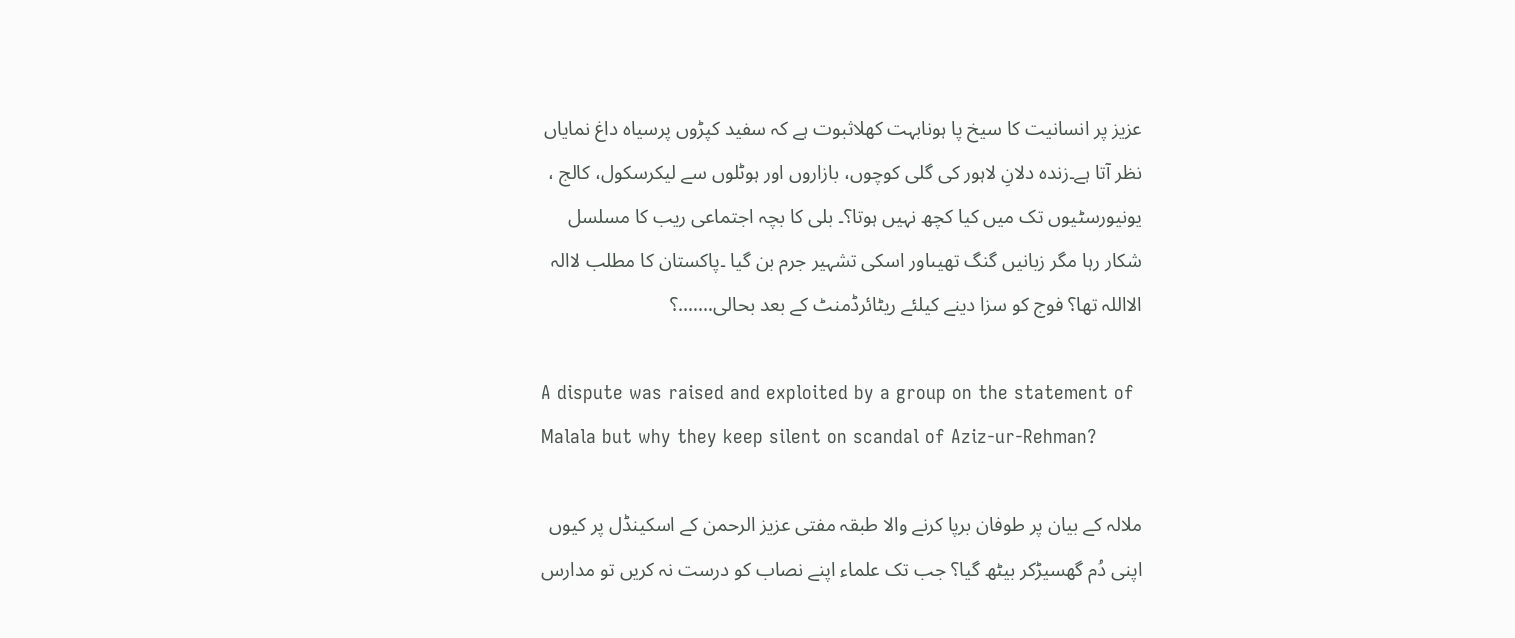عزیز پر انسانیت کا سیخ پا ہونابہت کھلاثبوت ہے کہ سفید کپڑوں پرسیاہ داغ نمایاں نظر آتا ہے۔زندہ دلانِ لاہور کی گلی کوچوں، بازاروں اور ہوٹلوں سے لیکرسکول، کالج ، یونیورسٹیوں تک میں کیا کچھ نہیں ہوتا؟۔ بلی کا بچہ اجتماعی ریب کا مسلسل شکار رہا مگر زبانیں گنگ تھیںاور اسکی تشہیر جرم بن گیا ۔پاکستان کا مطلب لاالہ الااللہ تھا؟ فوج کو سزا دینے کیلئے ریٹائرڈمنٹ کے بعد بحالی…….؟

A dispute was raised and exploited by a group on the statement of Malala but why they keep silent on scandal of Aziz-ur-Rehman?

ملالہ کے بیان پر طوفان برپا کرنے والا طبقہ مفتی عزیز الرحمن کے اسکینڈل پر کیوں اپنی دُم گھسیڑکر بیٹھ گیا؟ جب تک علماء اپنے نصاب کو درست نہ کریں تو مدارس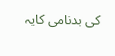کی بدنامی کایہ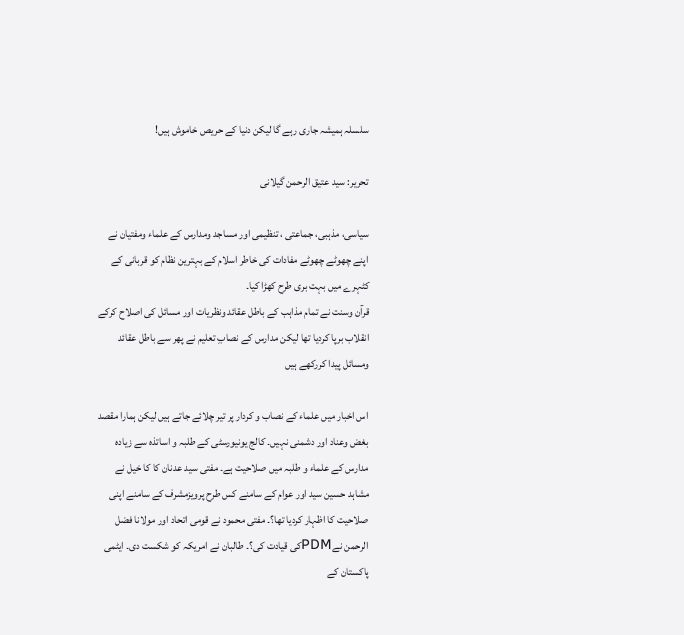سلسلہ ہمیشہ جاری رہے گا لیکن دنیا کے حریص خاموش ہیں!

تحریر: سید عتیق الرحمن گیلانی

سیاسی، مذہبی، جماعتی ، تنظیمی اور مساجد ومدارس کے علماء ومفتیان نے اپنے چھوٹے چھوٹے مفادات کی خاطر اسلام کے بہترین نظام کو قربانی کے کٹہرے میں بہت بری طرح کھڑا کیا۔
قرآن وسنت نے تمام مذاہب کے باطل عقائد ونظریات اور مسائل کی اصلاح کرکے انقلاب برپا کردیا تھا لیکن مدارس کے نصابِ تعلیم نے پھر سے باطل عقائد ومسائل پیدا کررکھے ہیں

اس اخبار میں علماء کے نصاب و کردار پر تیر چلائے جاتے ہیں لیکن ہمارا مقصد بغض وعناد اور دشمنی نہیں۔ کالج یونیورسٹی کے طلبہ و اساتذہ سے زیادہ مدارس کے علماء و طلبہ میں صلاحیت ہے۔ مفتی سید عدنان کا کا خیل نے مشاہد حسین سید اور عوام کے سامنے کس طرح پرویزمشرف کے سامنے اپنی صلاحیت کا اظہار کردیا تھا؟۔ مفتی محمود نے قومی اتحاد اور مولانا فضل الرحمن نےPDMکی قیادت کی؟۔ طالبان نے امریکہ کو شکست دی۔ ایٹمی پاکستان کے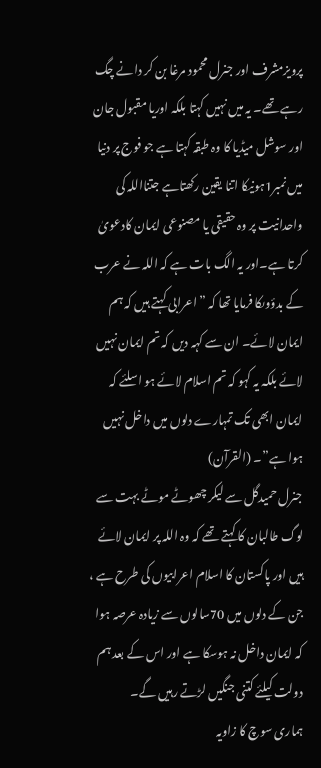پرویزمشرف اور جنرل محمود مرغا بن کر دانے چگ رہے تھے۔ یہ میں نہیں کہتا بلکہ اوریا مقبول جان اور سوشل میڈیا کا وہ طبقہ کہتا ہے جو فوج پر دنیا میں نمبر1ہونیکا اتنا یقین رکھتاہے جتنااللہ کی واحدانیت پر وہ حقیقی یا مصنوعی ایمان کادعویٰ کرتا ہے۔اور یہ الگ بات ہے کہ اللہ نے عرب کے بدؤوںکا فرمایا تھا کہ ”اعرابی کہتے ہیں کہ ہم ایمان لائے۔ ان سے کہہ دیں کہ تم ایمان نہیں لائے بلکہ یہ کہو کہ تم اسلام لائے ہو اسلئے کہ ایمان ابھی تک تمہارے دلوں میں داخل نہیں ہوا ہے”۔ (القرآن)
جنرل حمیدگل سے لیکر چھوٹے موٹے بہت سے لوگ طالبان کا کہتے تھے کہ وہ اللہ پر ایمان لائے ہیں اور پاکستان کا اسلام اعرابیوں کی طرح ہے ، جن کے دلوں میں 70سالوں سے زیادہ عرصہ ہوا کہ ایمان داخل نہ ہوسکا ہے اور اس کے بعد ہم دولت کیلئے کتنی جنگیں لڑتے رہیں گے۔
ہماری سوچ کا زاویہ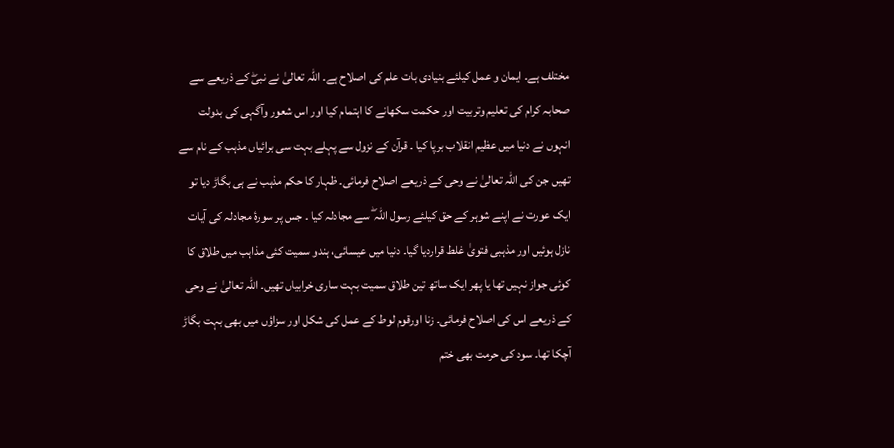مختلف ہے۔ ایمان و عمل کیلئے بنیادی بات علم کی اصلاح ہے۔ اللہ تعالیٰ نے نبیۖ کے ذریعے سے صحابہ کرام کی تعلیم وتربیت اور حکمت سکھانے کا اہتمام کیا اور اس شعور وآگہی کی بدولت انہوں نے دنیا میں عظیم انقلاب برپا کیا ۔ قرآن کے نزول سے پہلے بہت سی برائیاں مذہب کے نام سے تھیں جن کی اللہ تعالیٰ نے وحی کے ذریعے اصلاح فرمائی۔ ظہار کا حکم مذہب نے ہی بگاڑ دیا تو ایک عورت نے اپنے شوہر کے حق کیلئے رسول اللہ ۖ سے مجادلہ کیا ۔ جس پر سورۂ مجادلہ کی آیات نازل ہوئیں اور مذہبی فتویٰ غلط قراردیا گیا۔ دنیا میں عیسائی، ہندو سمیت کئی مذاہب میں طلاق کا کوئی جواز نہیں تھا یا پھر ایک ساتھ تین طلاق سمیت بہت ساری خرابیاں تھیں۔ اللہ تعالیٰ نے وحی کے ذریعے اس کی اصلاح فرمائی۔ زنا اورقوم لوط کے عمل کی شکل اور سزاؤں میں بھی بہت بگاڑ آچکا تھا۔ سود کی حرمت بھی ختم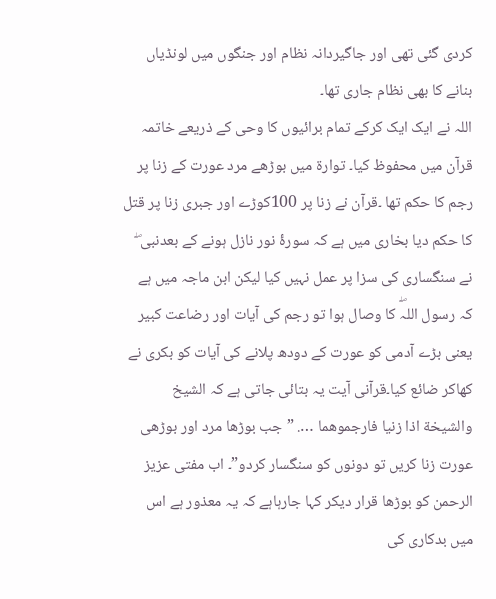کردی گئی تھی اور جاگیردانہ نظام اور جنگوں میں لونڈیاں بنانے کا بھی نظام جاری تھا۔
اللہ نے ایک ایک کرکے تمام برائیوں کا وحی کے ذریعے خاتمہ قرآن میں محفوظ کیا۔ توارة میں بوڑھے مرد عورت کے زنا پر رجم کا حکم تھا ۔قرآن نے زنا پر 100کوڑے اور جبری زنا پر قتل کا حکم دیا بخاری میں ہے کہ سورۂ نور نازل ہونے کے بعدنبی ۖ نے سنگساری کی سزا پر عمل نہیں کیا لیکن ابن ماجہ میں ہے کہ رسول اللہۖ کا وصال ہوا تو رجم کی آیات اور رضاعت کبیر یعنی بڑے آدمی کو عورت کے دودھ پلانے کی آیات کو بکری نے کھاکر ضائع کیا۔قرآنی آیت یہ بتائی جاتی ہے کہ الشیخ والشیخة اذا زنیا فارجموھما …. ”جب بوڑھا مرد اور بوڑھی عورت زنا کریں تو دونوں کو سنگسار کردو”۔ اب مفتی عزیز الرحمن کو بوڑھا قرار دیکر کہا جارہاہے کہ یہ معذور ہے اس میں بدکاری کی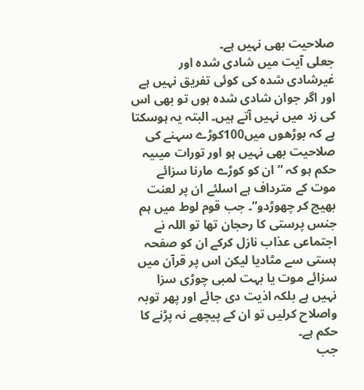صلاحیت بھی نہیں ہے۔
جعلی آیت میں شادی شدہ اور غیرشادی شدہ کی کوئی تفریق نہیں ہے اور اگر جوان شادی شدہ ہوں تو بھی اس کی زد میں نہیں آتے ہیں۔ البتہ یہ ہوسکتا ہے کہ بوڑھوں میں100کوڑے سہنے کی صلاحیت بھی نہیں ہو اور تورات میںیہ حکم ہو کہ ” ان کو کوڑے مارنا سزائے موت کے مترداف ہے اسلئے ان پر لعنت بھیج کر چھوڑدو”۔ جب قوم لوط میں ہم جنس پرستی کا رحجان تھا تو اللہ نے اجتماعی عذاب نازل کرکے ان کو صفحہ ہستی سے مٹادیا لیکن اس پر قرآن میں سزائے موت یا بہت لمبی چوڑی سزا نہیں ہے بلکہ اذیت دی جائے اور پھر توبہ واصلاح کرلیں تو ان کے پیچھے نہ پڑنے کا حکم ہے۔
جب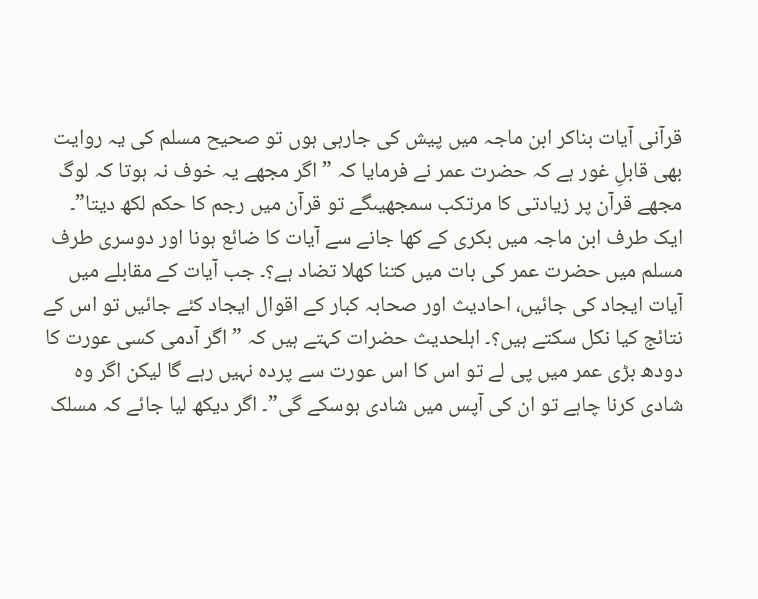قرآنی آیات بناکر ابن ماجہ میں پیش کی جارہی ہوں تو صحیح مسلم کی یہ روایت بھی قابلِ غور ہے کہ حضرت عمر نے فرمایا کہ ” اگر مجھے یہ خوف نہ ہوتا کہ لوگ مجھے قرآن پر زیادتی کا مرتکب سمجھیںگے تو قرآن میں رجم کا حکم لکھ دیتا”۔ ایک طرف ابن ماجہ میں بکری کے کھا جانے سے آیات کا ضائع ہونا اور دوسری طرف مسلم میں حضرت عمر کی بات میں کتنا کھلا تضاد ہے؟۔ جب آیات کے مقابلے میں آیات ایجاد کی جائیں، احادیث اور صحابہ کبار کے اقوال ایجاد کئے جائیں تو اس کے نتائج کیا نکل سکتے ہیں؟۔ اہلحدیث حضرات کہتے ہیں کہ ” اگر آدمی کسی عورت کا دودھ بڑی عمر میں پی لے تو اس کا اس عورت سے پردہ نہیں رہے گا لیکن اگر وہ شادی کرنا چاہے تو ان کی آپس میں شادی ہوسکے گی”۔ اگر دیکھ لیا جائے کہ مسلک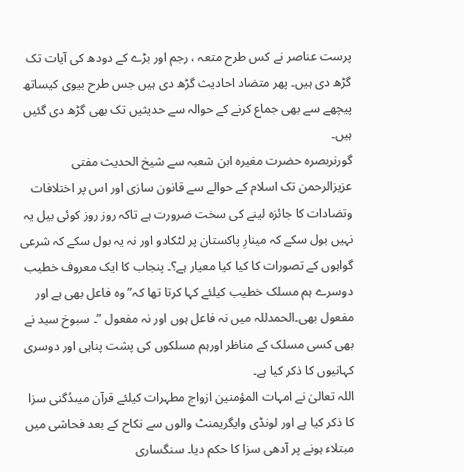پرست عناصر نے کس طرح متعہ ، رجم اور بڑے کے دودھ کی آیات تک گڑھ دی ہیں۔ پھر متضاد احادیث گڑھ دی ہیں جس طرح بیوی کیساتھ پیچھے سے بھی جماع کرنے کے حوالہ سے حدیثیں تک بھی گڑھ دی گئیں ہیں۔
گورنربصرہ حضرت مغیرہ ابن شعبہ سے شیخ الحدیث مفتی عزیزالرحمن تک اسلام کے حوالے سے قانون سازی اور اس پر اختلافات وتضادات کا جائزہ لینے کی سخت ضرورت ہے تاکہ روز روز کوئی بیل یہ نہیں بول سکے کہ مینارِ پاکستان پر لٹکادو اور نہ یہ بول سکے کہ شرعی گواہوں کے تصورات کا کیا کیا معیار ہے؟۔ پنجاب کا ایک معروف خطیب دوسرے ہم مسلک خطیب کیلئے کہا کرتا تھا کہ” وہ فاعل بھی ہے اور مفعول بھی۔الحمدللہ میں نہ فاعل ہوں اور نہ مفعول ”۔ سبوخ سید نے بھی کسی مسلک کے مناظر اورہم مسلکوں کی پشت پناہی اور دوسری کہانیوں کا ذکر کیا ہے۔
اللہ تعالیٰ نے امہات المؤمنین ازواج مطہرات کیلئے قرآن میںدُگنی سزا کا ذکر کیا ہے اور لونڈی وایگریمنٹ والوں سے نکاح کے بعد فحاشی میں مبتلاء ہونے پر آدھی سزا کا حکم دیا۔ سنگساری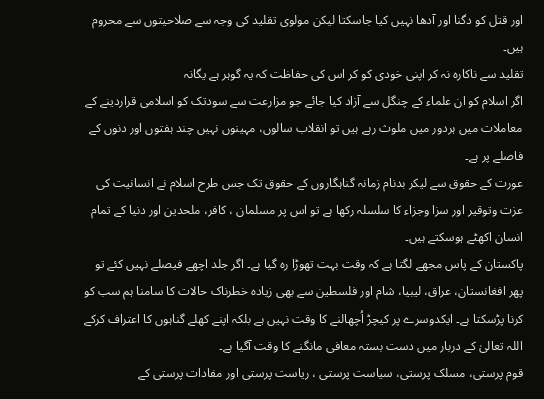اور قتل کو دگنا اور آدھا نہیں کیا جاسکتا لیکن مولوی تقلید کی وجہ سے صلاحیتوں سے محروم ہیں۔
تقلید سے ناکارہ نہ کر اپنی خودی کو کر اس کی حفاظت کہ یہ گوہر ہے یگانہ
اگر اسلام کو ان علماء کے چنگل سے آزاد کیا جائے جو مزارعت سے سودتک کو اسلامی قراردینے کے معاملات میں ہردور میں ملوث رہے ہیں تو انقلاب سالوں، مہینوں نہیں چند ہفتوں اور دنوں کے فاصلے پر ہے۔
عورت کے حقوق سے لیکر بدنام زمانہ گناہگاروں کے حقوق تک جس طرح اسلام نے انسانیت کی عزت وتوقیر اور سزا وجزاء کا سلسلہ رکھا ہے تو اس پر مسلمان ، کافر، ملحدین اور دنیا کے تمام انسان اکھٹے ہوسکتے ہیں۔
پاکستان کے پاس مجھے لگتا ہے کہ وقت بہت تھوڑا رہ گیا ہے۔ اگر جلد اچھے فیصلے نہیں کئے تو پھر افغانستان، عراق، لیبیا، شام اور فلسطین سے بھی زیادہ خطرناک حالات کا سامنا ہم سب کو کرنا پڑسکتا ہے۔ ایکدوسرے پر کیچڑ اُچھالنے کا وقت نہیں ہے بلکہ اپنے کھلے گناہوں کا اعتراف کرکے اللہ تعالیٰ کے دربار میں دست بستہ معافی مانگنے کا وقت آگیا ہے۔
قوم پرستی، مسلک پرستی، سیاست پرستی ، ریاست پرستی اور مفادات پرستی کے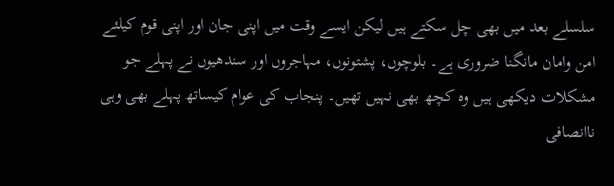سلسلے بعد میں بھی چل سکتے ہیں لیکن ایسے وقت میں اپنی جان اور اپنی قوم کیلئے امن وامان مانگنا ضروری ہے۔ بلوچوں، پشتونوں، مہاجروں اور سندھیوں نے پہلے جو مشکلات دیکھی ہیں وہ کچھ بھی نہیں تھیں۔ پنجاب کی عوام کیساتھ پہلے بھی وہی ناانصافی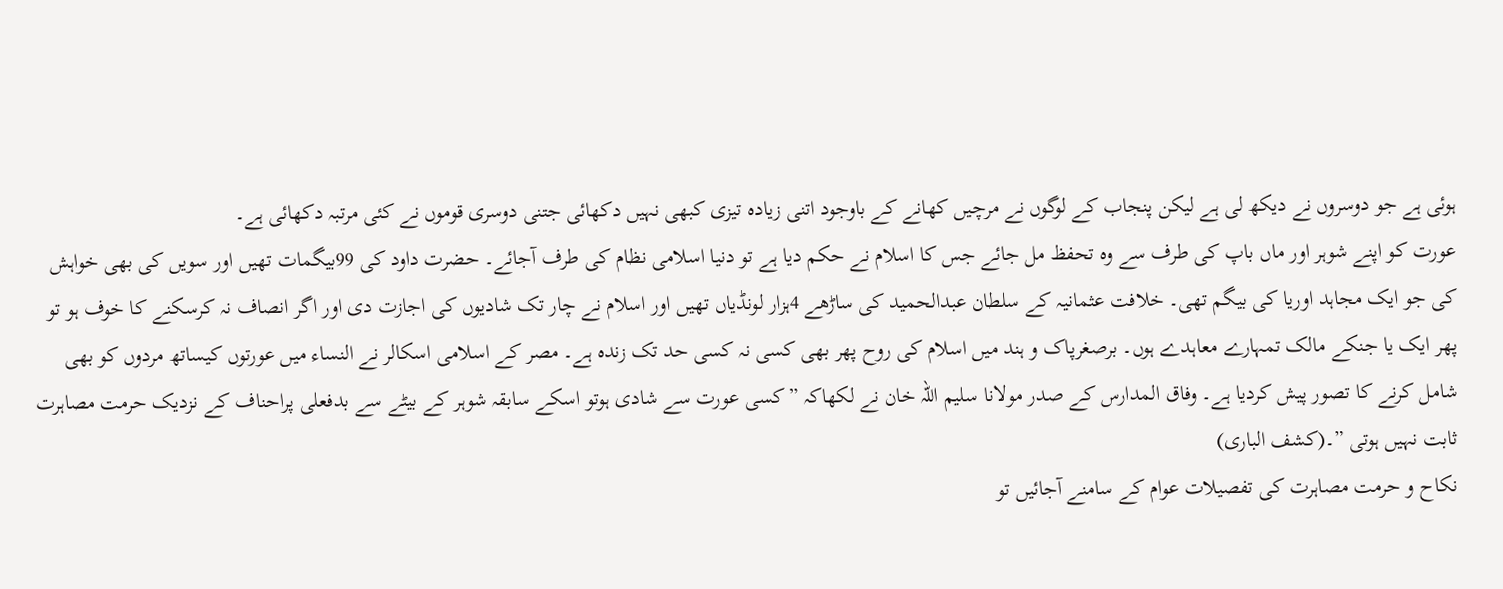ہوئی ہے جو دوسروں نے دیکھ لی ہے لیکن پنجاب کے لوگوں نے مرچیں کھانے کے باوجود اتنی زیادہ تیزی کبھی نہیں دکھائی جتنی دوسری قوموں نے کئی مرتبہ دکھائی ہے۔
عورت کو اپنے شوہر اور ماں باپ کی طرف سے وہ تحفظ مل جائے جس کا اسلام نے حکم دیا ہے تو دنیا اسلامی نظام کی طرف آجائے۔ حضرت داود کی 99بیگمات تھیں اور سویں کی بھی خواہش کی جو ایک مجاہد اوریا کی بیگم تھی۔ خلافت عثمانیہ کے سلطان عبدالحمید کی ساڑھے 4ہزار لونڈیاں تھیں اور اسلام نے چار تک شادیوں کی اجازت دی اور اگر انصاف نہ کرسکنے کا خوف ہو تو پھر ایک یا جنکے مالک تمہارے معاہدے ہوں۔ برصغرپاک و ہند میں اسلام کی روح پھر بھی کسی نہ کسی حد تک زندہ ہے۔ مصر کے اسلامی اسکالر نے النساء میں عورتوں کیساتھ مردوں کو بھی شامل کرنے کا تصور پیش کردیا ہے۔ وفاق المدارس کے صدر مولانا سلیم اللہ خان نے لکھاکہ ”کسی عورت سے شادی ہوتو اسکے سابقہ شوہر کے بیٹے سے بدفعلی پراحناف کے نزدیک حرمت مصاہرت ثابت نہیں ہوتی ”۔(کشف الباری)
نکاح و حرمت مصاہرت کی تفصیلات عوام کے سامنے آجائیں تو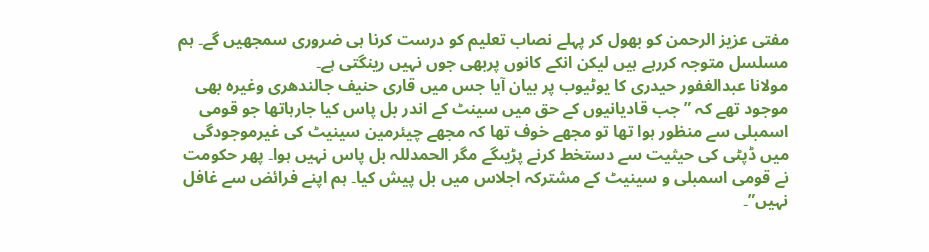مفتی عزیز الرحمن کو بھول کر پہلے نصاب تعلیم کو درست کرنا ہی ضروری سمجھیں گے۔ ہم مسلسل متوجہ کررہے ہیں لیکن انکے کانوں پربھی جوں نہیں رینگتی ہے۔
مولانا عبدالغفور حیدری کا یوٹیوب پر بیان آیا جس میں قاری حنیف جالندھری وغیرہ بھی موجود تھے کہ ”جب قادیانیوں کے حق میں سینٹ کے اندر بل پاس کیا جارہاتھا جو قومی اسمبلی سے منظور ہوا تھا تو مجھے خوف تھا کہ مجھے چیئرمین سینیٹ کی غیرموجودگی میں ڈپٹی کی حیثیت سے دستخط کرنے پڑیںگے مگر الحمدللہ بل پاس نہیں ہوا۔ پھر حکومت نے قومی اسمبلی و سینیٹ کے مشترکہ اجلاس میں بل پیش کیا۔ ہم اپنے فرائض سے غافل نہیں”۔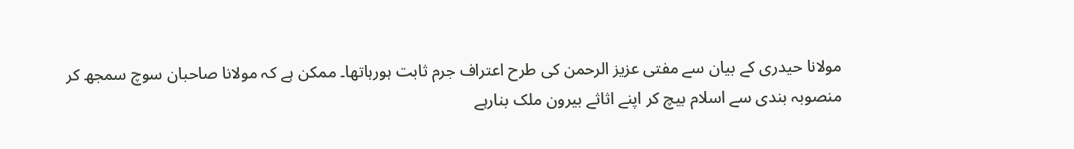مولانا حیدری کے بیان سے مفتی عزیز الرحمن کی طرح اعتراف جرم ثابت ہورہاتھا۔ ممکن ہے کہ مولانا صاحبان سوچ سمجھ کر منصوبہ بندی سے اسلام بیچ کر اپنے اثاثے بیرون ملک بنارہے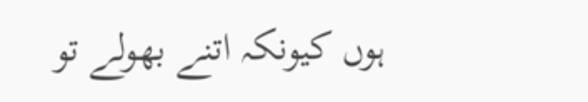ہوں کیونکہ اتنے بھولے تو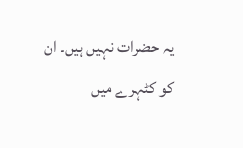یہ حضرات نہیں ہیں۔ ان کو کٹہرے میں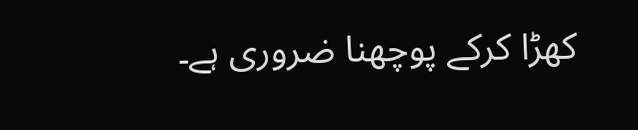کھڑا کرکے پوچھنا ضروری ہے۔